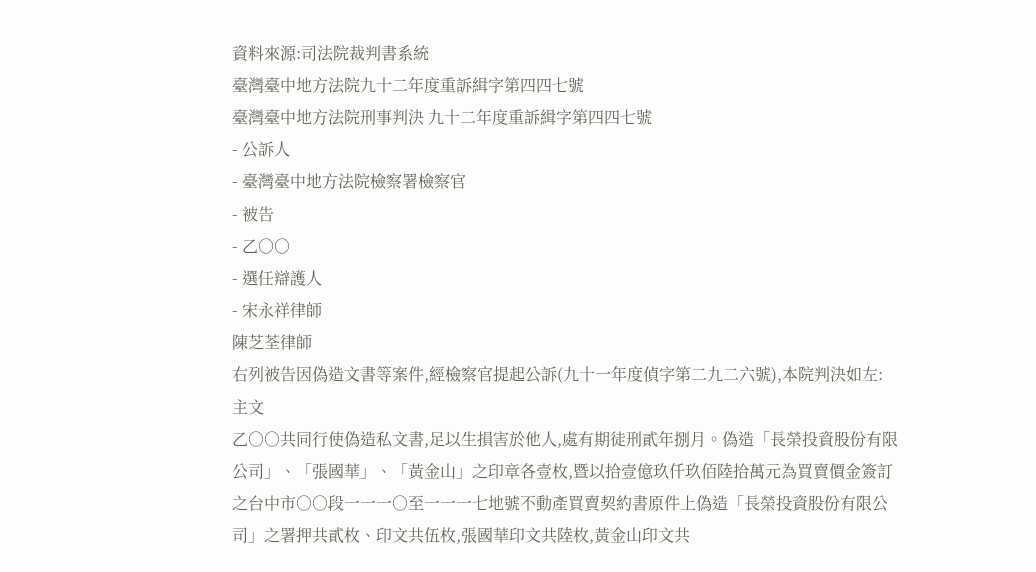資料來源:司法院裁判書系統
臺灣臺中地方法院九十二年度重訴緝字第四四七號
臺灣臺中地方法院刑事判決 九十二年度重訴緝字第四四七號
- 公訴人
- 臺灣臺中地方法院檢察署檢察官
- 被告
- 乙○○
- 選任辯護人
- 宋永祥律師
陳芝荃律師
右列被告因偽造文書等案件,經檢察官提起公訴(九十一年度偵字第二九二六號),本院判決如左:
主文
乙○○共同行使偽造私文書,足以生損害於他人,處有期徒刑貳年捌月。偽造「長榮投資股份有限公司」、「張國華」、「黃金山」之印章各壹枚,暨以拾壹億玖仟玖佰陸拾萬元為買賣價金簽訂之台中市○○段一一一○至一一一七地號不動產買賣契約書原件上偽造「長榮投資股份有限公司」之署押共貳枚、印文共伍枚,張國華印文共陸枚,黃金山印文共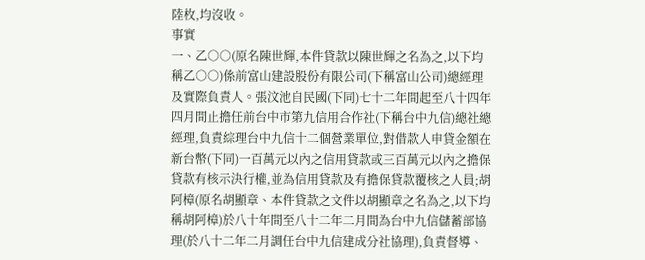陸枚,均沒收。
事實
一、乙○○(原名陳世輝,本件貸款以陳世輝之名為之,以下均稱乙○○)係前富山建設股份有限公司(下稱富山公司)總經理及實際負責人。張汶池自民國(下同)七十二年間起至八十四年四月間止擔任前台中市第九信用合作社(下稱台中九信)總社總經理,負責綜理台中九信十二個營業單位,對借款人申貸金額在新台幣(下同)一百萬元以內之信用貸款或三百萬元以內之擔保貸款有核示決行權,並為信用貸款及有擔保貸款覆核之人員;胡阿樟(原名胡顯章、本件貸款之文件以胡顯章之名為之,以下均稱胡阿樟)於八十年間至八十二年二月間為台中九信儲蓄部協理(於八十二年二月調任台中九信建成分社協理),負責督導、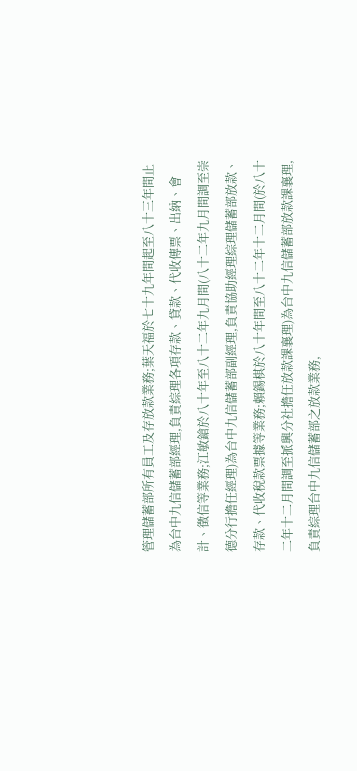管理儲蓄部所有員工及存放款業務;葉天福於七十九年間起至八十三年間止為台中九信儲蓄部經理,負責綜理各項存款、貸款、代收傳票、出納、會計、徵信等業務;江敏鎗於八十年至八十二年九月間(八十二年九月間調至崇德分行擔任經理)為台中九信儲蓄部副經理,負責協助經理綜理儲蓄部放款、存款、代收稅款票據等業務;賴錫棋於八十年間至八十二年十二月間(於八十二年十二月間調至挀興分社擔任放款課襄理)為台中九信儲蓄部放款課襄理,負責綜理台中九信儲蓄部之放款業務,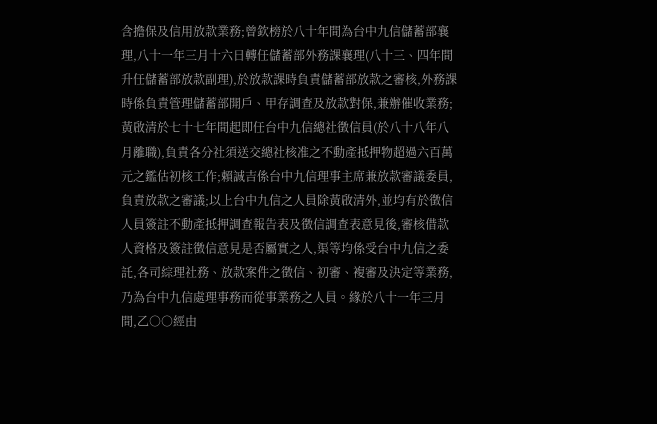含擔保及信用放款業務;曾欽榜於八十年間為台中九信儲蓄部襄理,八十一年三月十六日轉任儲蓄部外務課襄理(八十三、四年間升任儲蓄部放款副理),於放款課時負責儲蓄部放款之審核,外務課時係負責管理儲蓄部開戶、甲存調查及放款對保,兼辦催收業務;黃啟清於七十七年間起即任台中九信總社徵信員(於八十八年八月離職),負責各分社須送交總社核准之不動產抵押物超過六百萬元之鑑估初核工作;賴誠吉係台中九信理事主席兼放款審議委員,負責放款之審議;以上台中九信之人員除黃啟清外,並均有於徵信人員簽註不動產抵押調查報告表及徵信調查表意見後,審核借款人資格及簽註徵信意見是否屬實之人,渠等均係受台中九信之委託,各司綜理社務、放款案件之徵信、初審、複審及決定等業務,乃為台中九信處理事務而從事業務之人員。緣於八十一年三月間,乙○○經由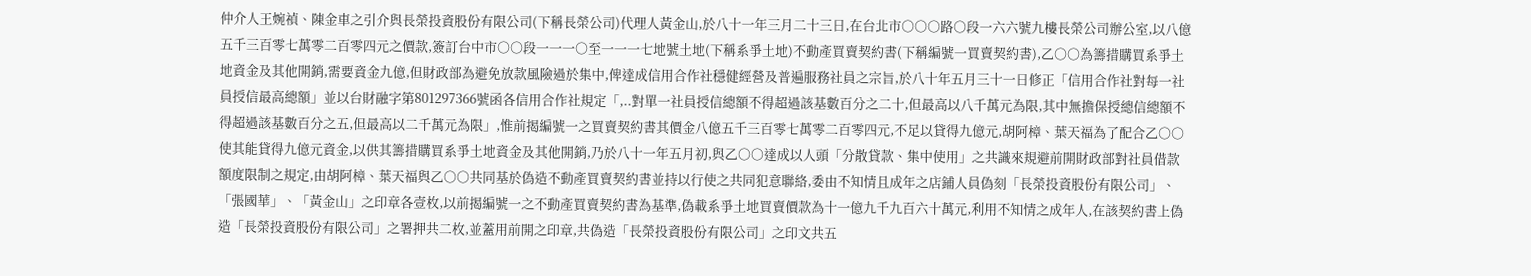仲介人王婉禎、陳金車之引介與長榮投資股份有限公司(下稱長榮公司)代理人黃金山,於八十一年三月二十三日,在台北市○○○路○段一六六號九樓長榮公司辦公室,以八億五千三百零七萬零二百零四元之價款,簽訂台中市○○段一一一○至一一一七地號土地(下稱系爭土地)不動產買賣契約書(下稱編號一買賣契約書),乙○○為籌措購買系爭土地資金及其他開銷,需要資金九億,但財政部為避免放款風險過於集中,俾達成信用合作社穩健經營及普遍服務社員之宗旨,於八十年五月三十一日修正「信用合作社對每一社員授信最高總額」並以台財融字第801297366號函各信用合作社規定「,..對單一社員授信總額不得超過該基數百分之二十,但最高以八千萬元為限,其中無擔保授總信總額不得超過該基數百分之五,但最高以二千萬元為限」,惟前揭編號一之買賣契約書其價金八億五千三百零七萬零二百零四元,不足以貸得九億元,胡阿樟、葉天福為了配合乙○○使其能貸得九億元資金,以供其籌措購買系爭土地資金及其他開銷,乃於八十一年五月初,與乙○○達成以人頭「分散貸款、集中使用」之共識來規避前開財政部對社員借款額度限制之規定,由胡阿樟、葉天福與乙○○共同基於偽造不動產買賣契約書並持以行使之共同犯意聯絡,委由不知情且成年之店鋪人員偽刻「長榮投資股份有限公司」、「張國華」、「黃金山」之印章各壹枚,以前揭編號一之不動產買賣契約書為基準,偽載系爭土地買賣價款為十一億九千九百六十萬元,利用不知情之成年人,在該契約書上偽造「長榮投資股份有限公司」之署押共二枚,並蓋用前開之印章,共偽造「長榮投資股份有限公司」之印文共五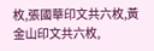枚,張國華印文共六枚,黃金山印文共六枚,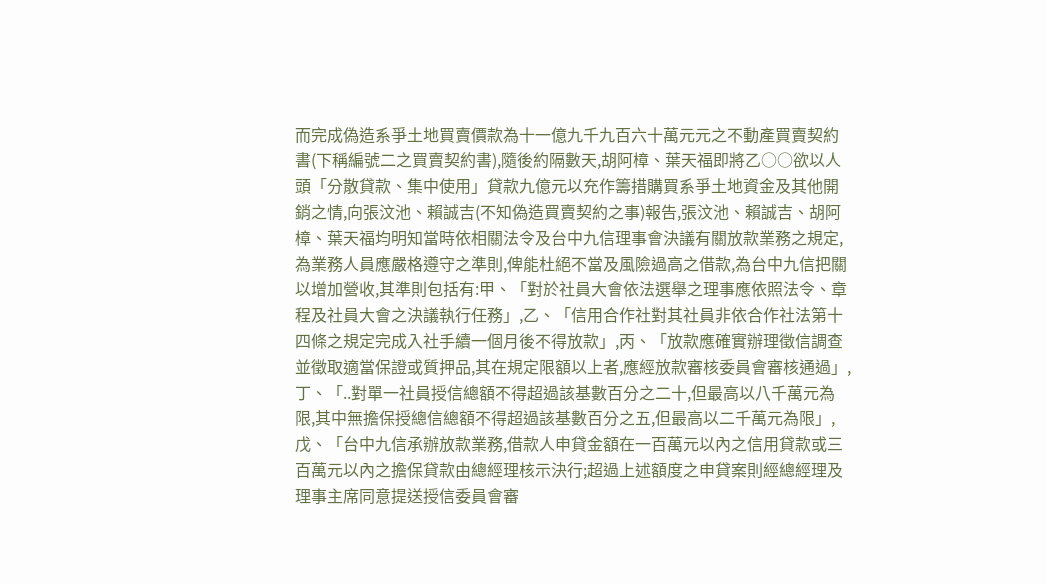而完成偽造系爭土地買賣價款為十一億九千九百六十萬元元之不動產買賣契約書(下稱編號二之買賣契約書),隨後約隔數天,胡阿樟、葉天福即將乙○○欲以人頭「分散貸款、集中使用」貸款九億元以充作籌措購買系爭土地資金及其他開銷之情,向張汶池、賴誠吉(不知偽造買賣契約之事)報告,張汶池、賴誠吉、胡阿樟、葉天福均明知當時依相關法令及台中九信理事會決議有關放款業務之規定,為業務人員應嚴格遵守之準則,俾能杜絕不當及風險過高之借款,為台中九信把關以增加營收,其準則包括有:甲、「對於社員大會依法選舉之理事應依照法令、章程及社員大會之決議執行任務」,乙、「信用合作社對其社員非依合作社法第十四條之規定完成入社手續一個月後不得放款」,丙、「放款應確實辦理徵信調查並徵取適當保證或質押品,其在規定限額以上者,應經放款審核委員會審核通過」,
丁、「..對單一社員授信總額不得超過該基數百分之二十,但最高以八千萬元為限,其中無擔保授總信總額不得超過該基數百分之五,但最高以二千萬元為限」,戊、「台中九信承辦放款業務,借款人申貸金額在一百萬元以內之信用貸款或三百萬元以內之擔保貸款由總經理核示決行;超過上述額度之申貸案則經總經理及理事主席同意提送授信委員會審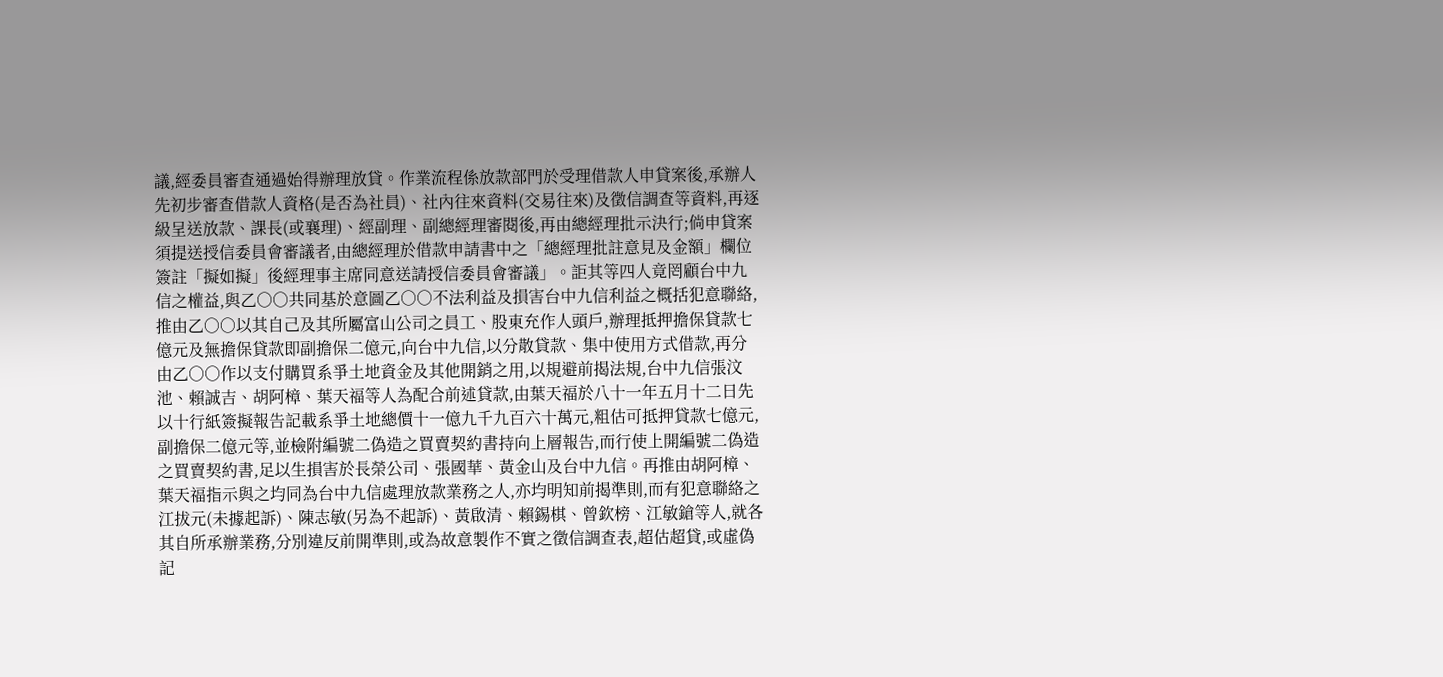議,經委員審查通過始得辦理放貸。作業流程係放款部門於受理借款人申貸案後,承辦人先初步審查借款人資格(是否為社員)、社內往來資料(交易往來)及徵信調查等資料,再逐級呈送放款、課長(或襄理)、經副理、副總經理審閱後,再由總經理批示決行;倘申貸案須提送授信委員會審議者,由總經理於借款申請書中之「總經理批註意見及金額」欄位簽註「擬如擬」後經理事主席同意送請授信委員會審議」。詎其等四人竟罔顧台中九信之權益,與乙○○共同基於意圖乙○○不法利益及損害台中九信利益之概括犯意聯絡,推由乙○○以其自己及其所屬富山公司之員工、股東充作人頭戶,辦理抵押擔保貸款七億元及無擔保貸款即副擔保二億元,向台中九信,以分散貸款、集中使用方式借款,再分由乙○○作以支付購買系爭土地資金及其他開銷之用,以規避前揭法規,台中九信張汶池、賴誠吉、胡阿樟、葉天福等人為配合前述貸款,由葉天福於八十一年五月十二日先以十行紙簽擬報告記載系爭土地總價十一億九千九百六十萬元,粗估可抵押貸款七億元,副擔保二億元等,並檢附編號二偽造之買賣契約書持向上層報告,而行使上開編號二偽造之買賣契約書,足以生損害於長榮公司、張國華、黃金山及台中九信。再推由胡阿樟、葉天福指示與之均同為台中九信處理放款業務之人,亦均明知前揭準則,而有犯意聯絡之江拔元(未據起訴)、陳志敏(另為不起訴)、黃啟清、賴錫棋、曾欽榜、江敏鎗等人,就各其自所承辦業務,分別違反前開準則,或為故意製作不實之徵信調查表,超估超貸,或虛偽記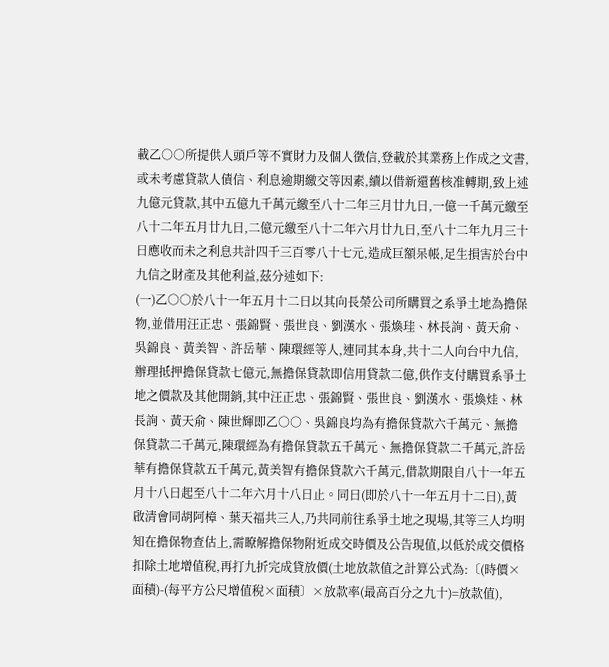載乙○○所提供人頭戶等不實財力及個人徵信,登載於其業務上作成之文書,或未考慮貸款人債信、利息逾期繳交等因素,續以借新還舊核准轉期,致上述九億元貸款,其中五億九千萬元繳至八十二年三月廿九日,一億一千萬元繳至八十二年五月廿九日,二億元繳至八十二年六月廿九日,至八十二年九月三十日應收而未之利息共計四千三百零八十七元,造成巨額呆帳,足生損害於台中九信之財產及其他利益,茲分述如下:
(一)乙○○於八十一年五月十二日以其向長榮公司所購買之系爭土地為擔保物,並借用汪正忠、張錦賢、張世良、劉漢水、張煥珪、林長詢、黃天俞、吳錦良、黃美智、許岳華、陳環經等人,連同其本身,共十二人向台中九信,辦理抵押擔保貸款七億元,無擔保貸款即信用貸款二億,供作支付購買系爭土地之價款及其他開銷,其中汪正忠、張錦賢、張世良、劉漢水、張煥烓、林長詢、黃天俞、陳世輝即乙○○、吳錦良均為有擔保貸款六千萬元、無擔保貸款二千萬元,陳環經為有擔保貸款五千萬元、無擔保貸款二千萬元,許岳華有擔保貸款五千萬元,黃美智有擔保貸款六千萬元,借款期限自八十一年五月十八日起至八十二年六月十八日止。同日(即於八十一年五月十二日),黃啟清會同胡阿樟、葉天福共三人,乃共同前往系爭土地之現場,其等三人均明知在擔保物查估上,需瞭解擔保物附近成交時價及公告現值,以低於成交價格扣除土地增值稅,再打九折完成貸放價(土地放款值之計算公式為:〔(時價×面積)-(每平方公尺增值稅×面積〕×放款率(最高百分之九十)=放款值),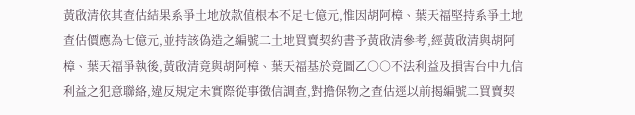黃啟清依其查估結果系爭土地放款值根本不足七億元,惟因胡阿樟、葉天福堅持系爭土地查估價應為七億元,並持該偽造之編號二土地買賣契約書予黃啟清參考,經黃啟清與胡阿樟、葉天福爭執後,黃啟清竟與胡阿樟、葉天福基於竟圖乙○○不法利益及損害台中九信利益之犯意聯絡,違反規定未實際從事徵信調查,對擔保物之查估逕以前揭編號二買賣契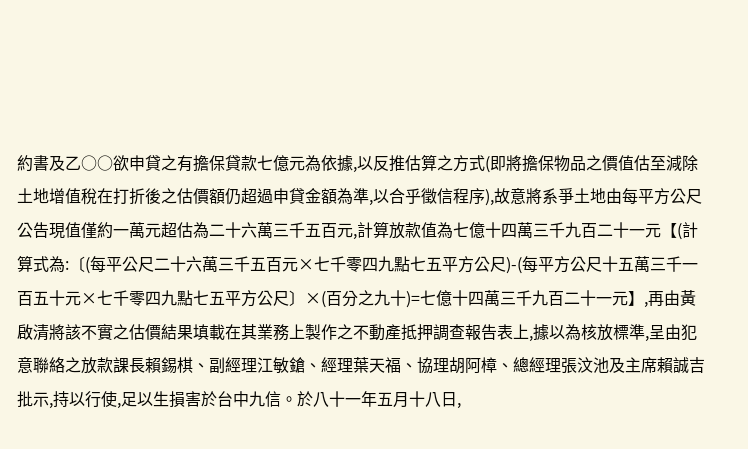約書及乙○○欲申貸之有擔保貸款七億元為依據,以反推估算之方式(即將擔保物品之價值估至減除土地增值稅在打折後之估價額仍超過申貸金額為準,以合乎徵信程序),故意將系爭土地由每平方公尺公告現值僅約一萬元超估為二十六萬三千五百元,計算放款值為七億十四萬三千九百二十一元【(計算式為:〔(每平公尺二十六萬三千五百元×七千零四九點七五平方公尺)-(每平方公尺十五萬三千一百五十元×七千零四九點七五平方公尺〕×(百分之九十)=七億十四萬三千九百二十一元】,再由黃啟清將該不實之估價結果填載在其業務上製作之不動產抵押調查報告表上,據以為核放標準,呈由犯意聯絡之放款課長賴錫棋、副經理江敏鎗、經理葉天福、協理胡阿樟、總經理張汶池及主席賴誠吉批示,持以行使,足以生損害於台中九信。於八十一年五月十八日,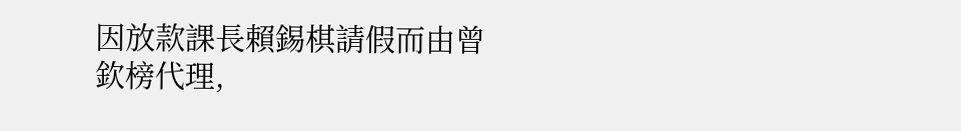因放款課長賴錫棋請假而由曾欽榜代理,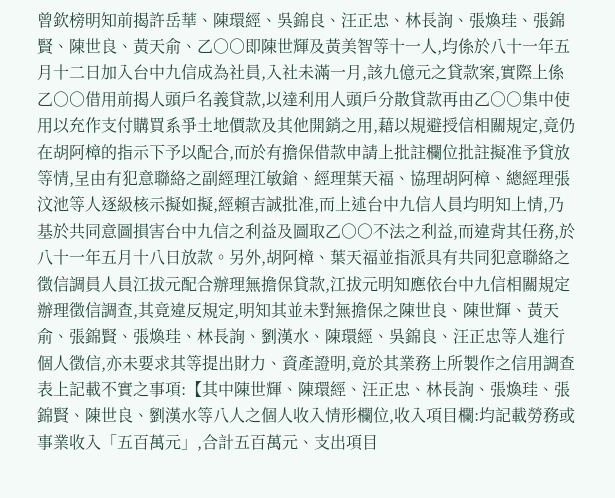曾欽榜明知前揭許岳華、陳環經、吳錦良、汪正忠、林長詢、張煥珪、張錦賢、陳世良、黃天俞、乙○○即陳世輝及黃美智等十一人,均係於八十一年五月十二日加入台中九信成為社員,入社未滿一月,該九億元之貸款案,實際上係乙○○借用前揭人頭戶名義貸款,以達利用人頭戶分散貸款再由乙○○集中使用以充作支付購買系爭土地價款及其他開銷之用,藉以規避授信相關規定,竟仍在胡阿樟的指示下予以配合,而於有擔保借款申請上批註欄位批註擬准予貸放等情,呈由有犯意聯絡之副經理江敏鎗、經理葉天福、協理胡阿樟、總經理張汶池等人逐級核示擬如擬,經賴吉誠批准,而上述台中九信人員均明知上情,乃基於共同意圖損害台中九信之利益及圖取乙○○不法之利益,而違背其任務,於八十一年五月十八日放款。另外,胡阿樟、葉天福並指派具有共同犯意聯絡之徵信調員人員江拔元配合辦理無擔保貸款,江拔元明知應依台中九信相關規定辦理徵信調查,其竟違反規定,明知其並未對無擔保之陳世良、陳世輝、黃天俞、張錦賢、張煥珪、林長詢、劉漢水、陳環經、吳錦良、汪正忠等人進行個人徵信,亦未要求其等提出財力、資產證明,竟於其業務上所製作之信用調查表上記載不實之事項:【其中陳世輝、陳環經、汪正忠、林長詢、張煥珪、張錦賢、陳世良、劉漢水等八人之個人收入情形欄位,收入項目欄:均記載勞務或事業收入「五百萬元」,合計五百萬元、支出項目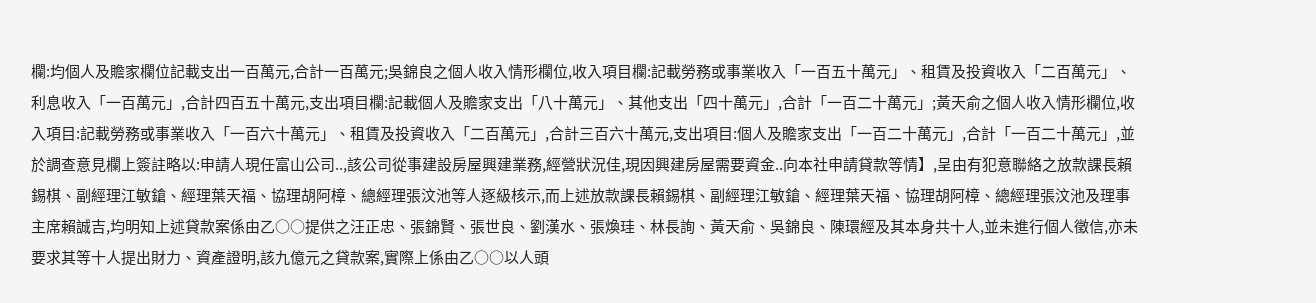欄:均個人及贍家欄位記載支出一百萬元,合計一百萬元;吳錦良之個人收入情形欄位,收入項目欄:記載勞務或事業收入「一百五十萬元」、租賃及投資收入「二百萬元」、利息收入「一百萬元」,合計四百五十萬元,支出項目欄:記載個人及贍家支出「八十萬元」、其他支出「四十萬元」,合計「一百二十萬元」;黃天俞之個人收入情形欄位,收入項目:記載勞務或事業收入「一百六十萬元」、租賃及投資收入「二百萬元」,合計三百六十萬元,支出項目:個人及贍家支出「一百二十萬元」,合計「一百二十萬元」,並於調查意見欄上簽註略以:申請人現任富山公司..,該公司從事建設房屋興建業務,經營狀況佳,現因興建房屋需要資金..向本社申請貸款等情】,呈由有犯意聯絡之放款課長賴錫棋、副經理江敏鎗、經理葉天福、協理胡阿樟、總經理張汶池等人逐級核示,而上述放款課長賴錫棋、副經理江敏鎗、經理葉天福、協理胡阿樟、總經理張汶池及理事主席賴誠吉,均明知上述貸款案係由乙○○提供之汪正忠、張錦賢、張世良、劉漢水、張煥珪、林長詢、黃天俞、吳錦良、陳環經及其本身共十人,並未進行個人徵信,亦未要求其等十人提出財力、資產證明,該九億元之貸款案,實際上係由乙○○以人頭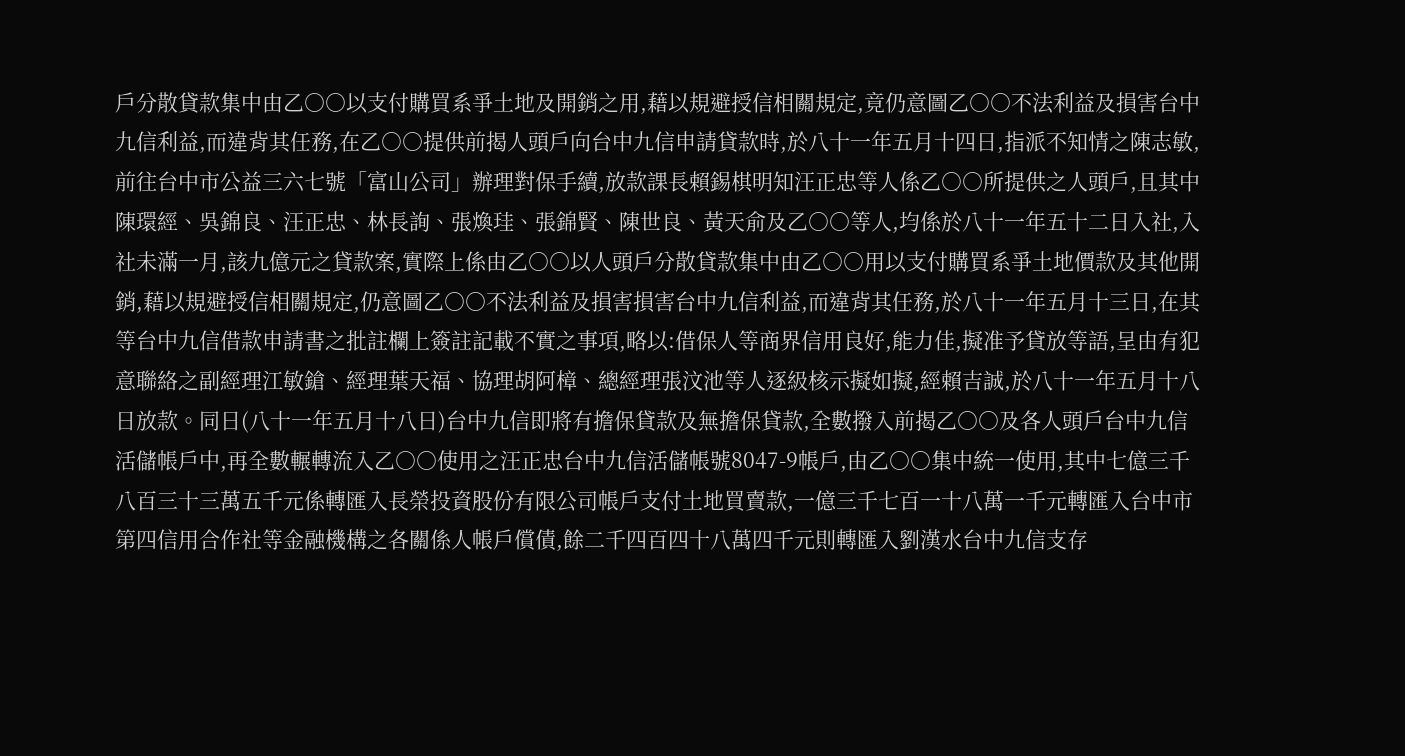戶分散貸款集中由乙○○以支付購買系爭土地及開銷之用,藉以規避授信相關規定,竟仍意圖乙○○不法利益及損害台中九信利益,而違背其任務,在乙○○提供前揭人頭戶向台中九信申請貸款時,於八十一年五月十四日,指派不知情之陳志敏,前往台中市公益三六七號「富山公司」辦理對保手續,放款課長賴錫棋明知汪正忠等人係乙○○所提供之人頭戶,且其中陳環經、吳錦良、汪正忠、林長詢、張煥珪、張錦賢、陳世良、黃天俞及乙○○等人,均係於八十一年五十二日入社,入社未滿一月,該九億元之貸款案,實際上係由乙○○以人頭戶分散貸款集中由乙○○用以支付購買系爭土地價款及其他開銷,藉以規避授信相關規定,仍意圖乙○○不法利益及損害損害台中九信利益,而違背其任務,於八十一年五月十三日,在其等台中九信借款申請書之批註欄上簽註記載不實之事項,略以:借保人等商界信用良好,能力佳,擬准予貸放等語,呈由有犯意聯絡之副經理江敏鎗、經理葉天福、協理胡阿樟、總經理張汶池等人逐級核示擬如擬,經賴吉誠,於八十一年五月十八日放款。同日(八十一年五月十八日)台中九信即將有擔保貸款及無擔保貸款,全數撥入前揭乙○○及各人頭戶台中九信活儲帳戶中,再全數輾轉流入乙○○使用之汪正忠台中九信活儲帳號8047-9帳戶,由乙○○集中統一使用,其中七億三千八百三十三萬五千元係轉匯入長榮投資股份有限公司帳戶支付土地買賣款,一億三千七百一十八萬一千元轉匯入台中市第四信用合作社等金融機構之各關係人帳戶償債,餘二千四百四十八萬四千元則轉匯入劉漢水台中九信支存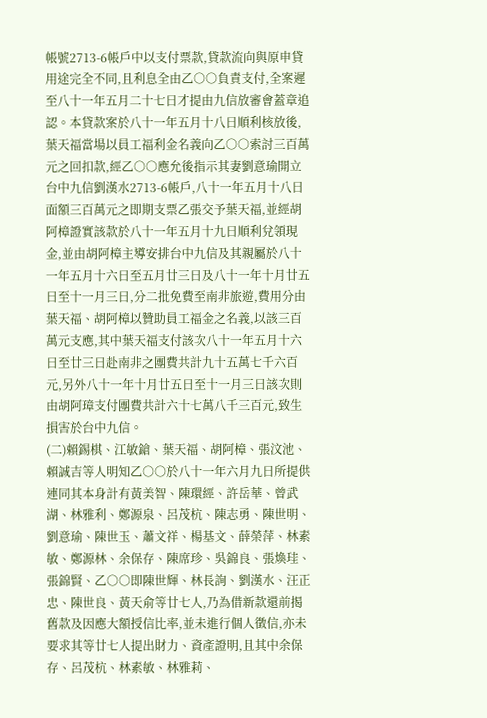帳號2713-6帳戶中以支付票款,貸款流向與原申貸用途完全不同,且利息全由乙○○負責支付,全案遲至八十一年五月二十七日才提由九信放審會蓋章追認。本貸款案於八十一年五月十八日順利核放後,葉天福當場以員工福利金名義向乙○○索討三百萬元之回扣款,經乙○○應允後指示其妻劉意瑜開立台中九信劉漢水2713-6帳戶,八十一年五月十八日面額三百萬元之即期支票乙張交予葉天福,並經胡阿樟證實該款於八十一年五月十九日順利兌領現金,並由胡阿樟主導安排台中九信及其親屬於八十一年五月十六日至五月廿三日及八十一年十月廿五日至十一月三日,分二批免費至南非旅遊,費用分由葉天福、胡阿樟以贊助員工福金之名義,以該三百萬元支應,其中葉天福支付該次八十一年五月十六日至廿三日赴南非之團費共計九十五萬七千六百元,另外八十一年十月廿五日至十一月三日該次則由胡阿璋支付團費共計六十七萬八千三百元,致生損害於台中九信。
(二)賴錫棋、江敏鎗、葉天福、胡阿樟、張汶池、賴誠吉等人明知乙○○於八十一年六月九日所提供連同其本身計有黃美智、陳環經、許岳華、曾武湖、林雅利、鄭源泉、呂茂杭、陳志勇、陳世明、劉意瑜、陳世玉、蕭文祥、楊基文、薛榮萍、林素敏、鄭源林、余保存、陳席珍、吳錦良、張煥珪、張錦賢、乙○○即陳世輝、林長詢、劉漢水、汪正忠、陳世良、黃天俞等廿七人,乃為借新款還前揭舊款及因應大額授信比率,並未進行個人徵信,亦未要求其等廿七人提出財力、資產證明,且其中余保存、呂茂杭、林素敏、林雅莉、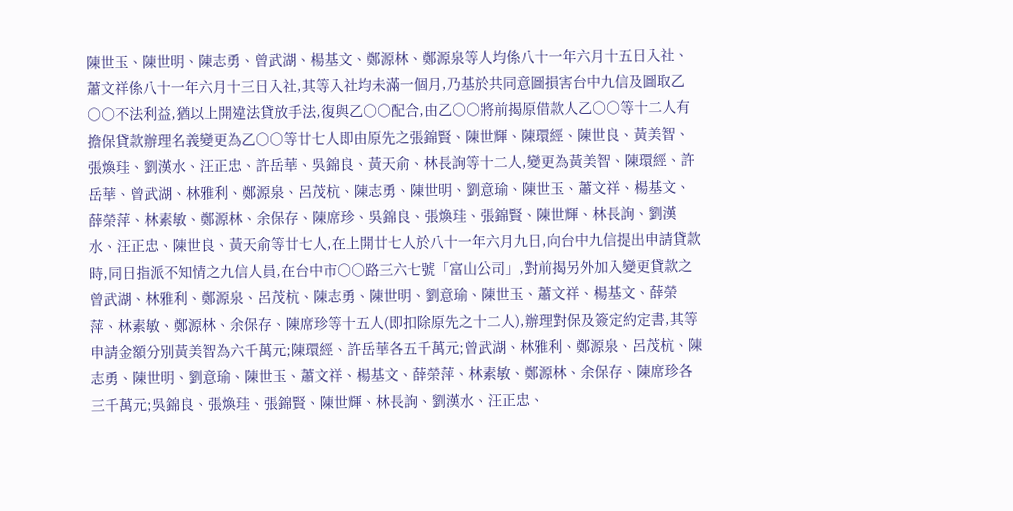陳世玉、陳世明、陳志勇、曾武湖、楊基文、鄭源林、鄭源泉等人均係八十一年六月十五日入社、蕭文祥係八十一年六月十三日入社,其等入社均未滿一個月,乃基於共同意圖損害台中九信及圖取乙○○不法利益,猶以上開違法貸放手法,復與乙○○配合,由乙○○將前揭原借款人乙○○等十二人有擔保貸款辦理名義變更為乙○○等廿七人即由原先之張錦賢、陳世輝、陳環經、陳世良、黃美智、張煥珪、劉漢水、汪正忠、許岳華、吳錦良、黃天俞、林長詢等十二人,變更為黃美智、陳環經、許岳華、曾武湖、林雅利、鄭源泉、呂茂杭、陳志勇、陳世明、劉意瑜、陳世玉、蕭文祥、楊基文、薛榮萍、林素敏、鄭源林、余保存、陳席珍、吳錦良、張煥珪、張錦賢、陳世輝、林長詢、劉漢水、汪正忠、陳世良、黃天俞等廿七人,在上開廿七人於八十一年六月九日,向台中九信提出申請貸款時,同日指派不知情之九信人員,在台中市○○路三六七號「富山公司」,對前揭另外加入變更貸款之曾武湖、林雅利、鄭源泉、呂茂杭、陳志勇、陳世明、劉意瑜、陳世玉、蕭文祥、楊基文、薛榮萍、林素敏、鄭源林、余保存、陳席珍等十五人(即扣除原先之十二人),辦理對保及簽定約定書,其等申請金額分別黃美智為六千萬元;陳環經、許岳華各五千萬元;曾武湖、林雅利、鄭源泉、呂茂杭、陳志勇、陳世明、劉意瑜、陳世玉、蕭文祥、楊基文、薛榮萍、林素敏、鄭源林、余保存、陳席珍各三千萬元;吳錦良、張煥珪、張錦賢、陳世輝、林長詢、劉漢水、汪正忠、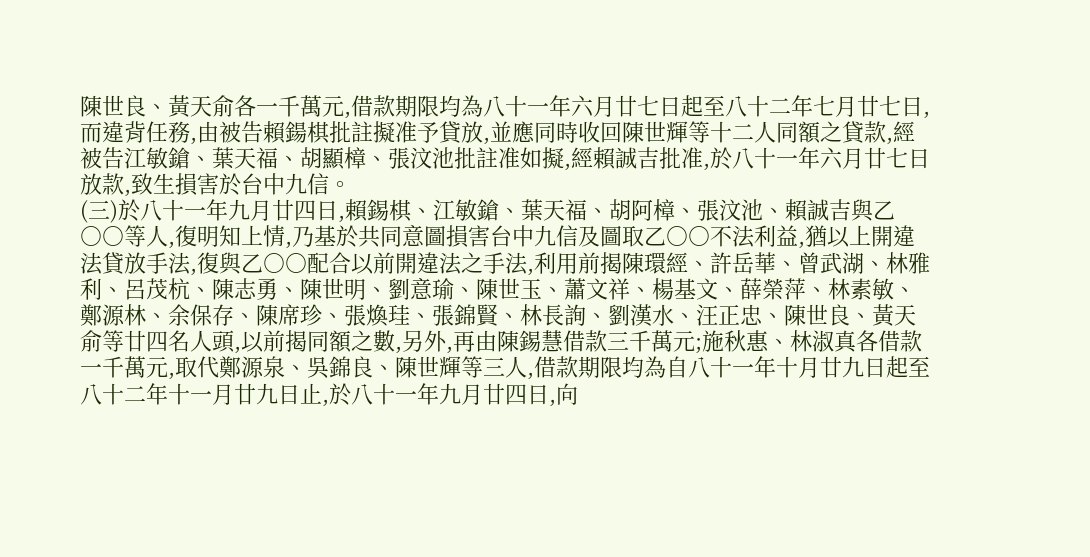陳世良、黃天俞各一千萬元,借款期限均為八十一年六月廿七日起至八十二年七月廿七日,而違背任務,由被告賴鍚棋批註擬准予貸放,並應同時收回陳世輝等十二人同額之貸款,經被告江敏鎗、葉天福、胡顯樟、張汶池批註准如擬,經賴誠吉批准,於八十一年六月廿七日放款,致生損害於台中九信。
(三)於八十一年九月廿四日,賴錫棋、江敏鎗、葉天福、胡阿樟、張汶池、賴誠吉與乙○○等人,復明知上情,乃基於共同意圖損害台中九信及圖取乙○○不法利益,猶以上開違法貸放手法,復與乙○○配合以前開違法之手法,利用前揭陳環經、許岳華、曾武湖、林雅利、呂茂杭、陳志勇、陳世明、劉意瑜、陳世玉、蕭文祥、楊基文、薛榮萍、林素敏、鄭源林、余保存、陳席珍、張煥珪、張錦賢、林長詢、劉漢水、汪正忠、陳世良、黃天俞等廿四名人頭,以前揭同額之數,另外,再由陳錫慧借款三千萬元;施秋惠、林淑真各借款一千萬元,取代鄭源泉、吳錦良、陳世輝等三人,借款期限均為自八十一年十月廿九日起至八十二年十一月廿九日止,於八十一年九月廿四日,向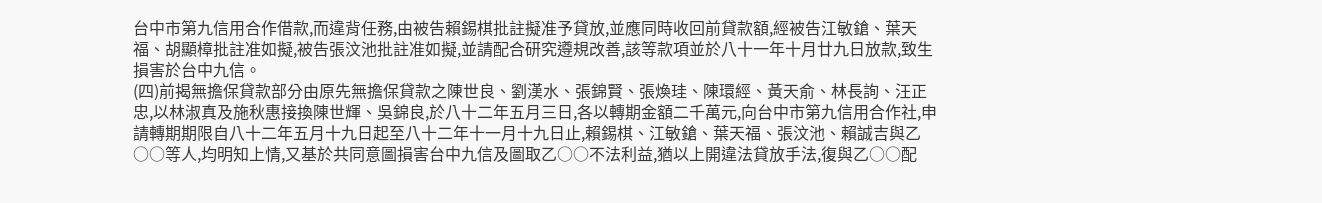台中市第九信用合作借款,而違背任務,由被告賴錫棋批註擬准予貸放,並應同時收回前貸款額,經被告江敏鎗、葉天福、胡顯樟批註准如擬,被告張汶池批註准如擬,並請配合研究遵規改善,該等款項並於八十一年十月廿九日放款,致生損害於台中九信。
(四)前揭無擔保貸款部分由原先無擔保貸款之陳世良、劉漢水、張錦賢、張煥珪、陳環經、黃天俞、林長詢、汪正忠,以林淑真及施秋惠接換陳世輝、吳錦良,於八十二年五月三日,各以轉期金額二千萬元,向台中市第九信用合作社,申請轉期期限自八十二年五月十九日起至八十二年十一月十九日止,賴錫棋、江敏鎗、葉天福、張汶池、賴誠吉與乙○○等人,均明知上情,又基於共同意圖損害台中九信及圖取乙○○不法利益,猶以上開違法貸放手法,復與乙○○配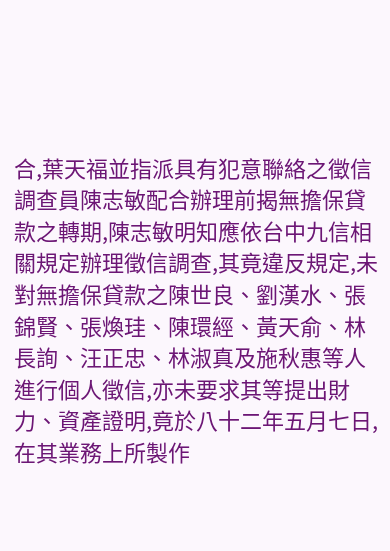合,葉天福並指派具有犯意聯絡之徵信調查員陳志敏配合辦理前揭無擔保貸款之轉期,陳志敏明知應依台中九信相關規定辦理徵信調查,其竟違反規定,未對無擔保貸款之陳世良、劉漢水、張錦賢、張煥珪、陳環經、黃天俞、林長詢、汪正忠、林淑真及施秋惠等人進行個人徵信,亦未要求其等提出財力、資產證明,竟於八十二年五月七日,在其業務上所製作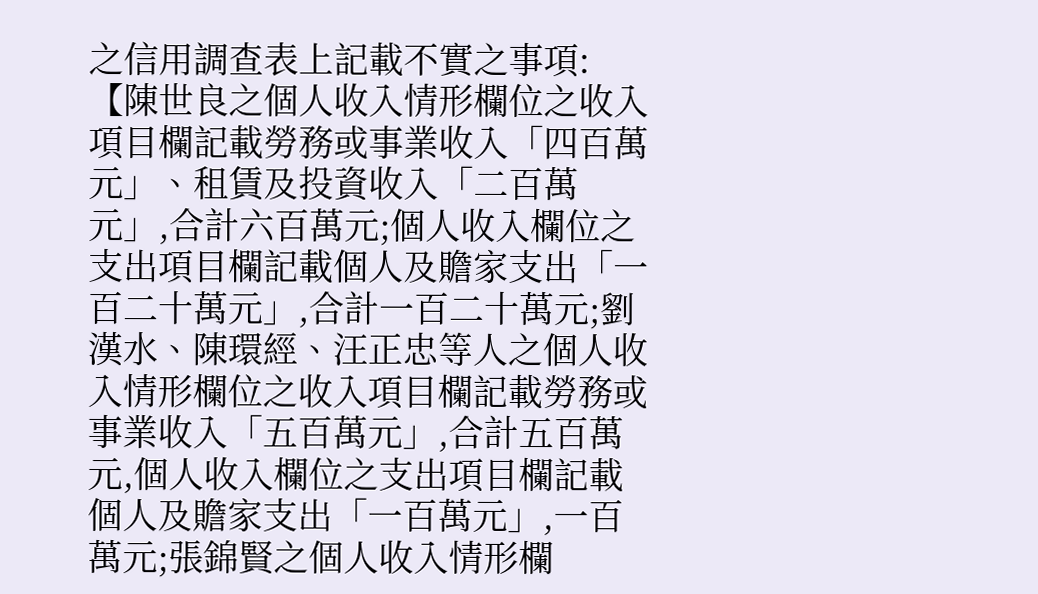之信用調查表上記載不實之事項:【陳世良之個人收入情形欄位之收入項目欄記載勞務或事業收入「四百萬元」、租賃及投資收入「二百萬元」,合計六百萬元;個人收入欄位之支出項目欄記載個人及贍家支出「一百二十萬元」,合計一百二十萬元;劉漢水、陳環經、汪正忠等人之個人收入情形欄位之收入項目欄記載勞務或事業收入「五百萬元」,合計五百萬元,個人收入欄位之支出項目欄記載個人及贍家支出「一百萬元」,一百萬元;張錦賢之個人收入情形欄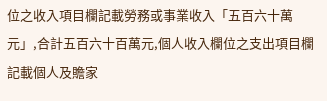位之收入項目欄記載勞務或事業收入「五百六十萬元」,合計五百六十百萬元,個人收入欄位之支出項目欄記載個人及贍家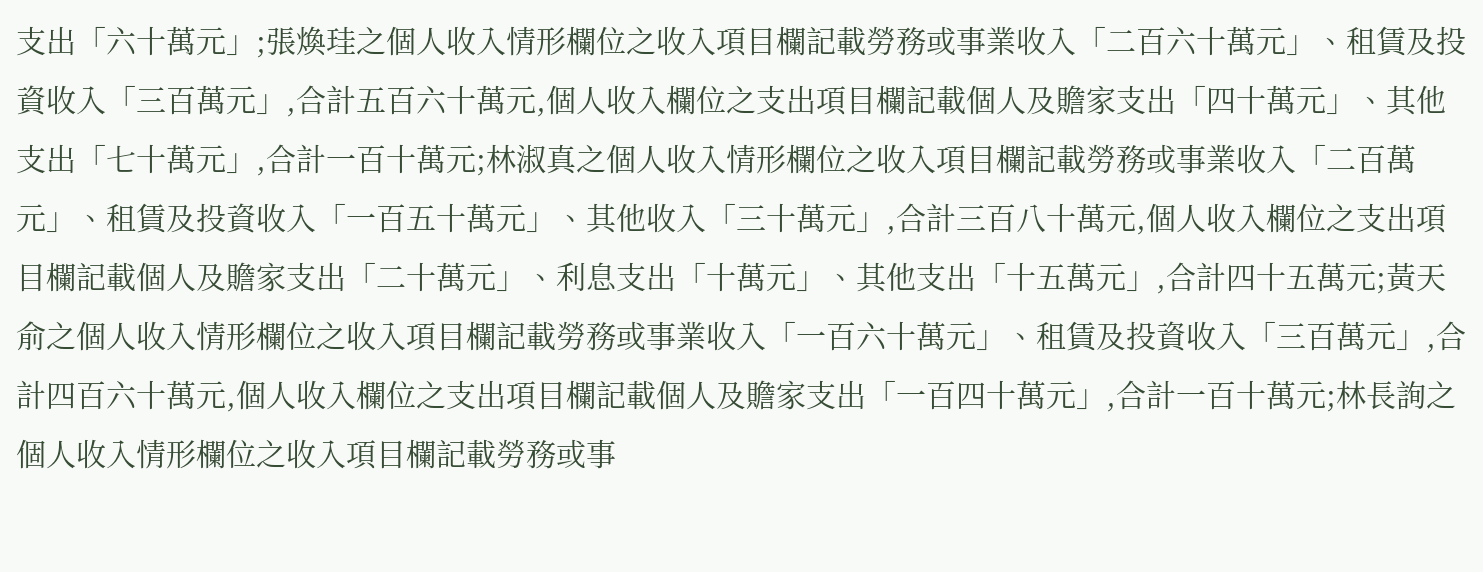支出「六十萬元」;張煥珪之個人收入情形欄位之收入項目欄記載勞務或事業收入「二百六十萬元」、租賃及投資收入「三百萬元」,合計五百六十萬元,個人收入欄位之支出項目欄記載個人及贍家支出「四十萬元」、其他支出「七十萬元」,合計一百十萬元;林淑真之個人收入情形欄位之收入項目欄記載勞務或事業收入「二百萬元」、租賃及投資收入「一百五十萬元」、其他收入「三十萬元」,合計三百八十萬元,個人收入欄位之支出項目欄記載個人及贍家支出「二十萬元」、利息支出「十萬元」、其他支出「十五萬元」,合計四十五萬元;黃天俞之個人收入情形欄位之收入項目欄記載勞務或事業收入「一百六十萬元」、租賃及投資收入「三百萬元」,合計四百六十萬元,個人收入欄位之支出項目欄記載個人及贍家支出「一百四十萬元」,合計一百十萬元;林長詢之個人收入情形欄位之收入項目欄記載勞務或事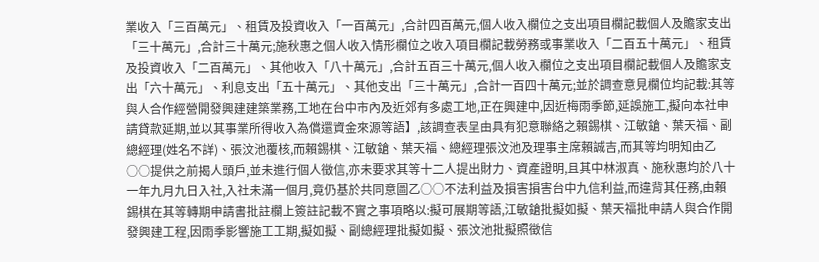業收入「三百萬元」、租賃及投資收入「一百萬元」,合計四百萬元,個人收入欄位之支出項目欄記載個人及贍家支出「三十萬元」,合計三十萬元;施秋惠之個人收入情形欄位之收入項目欄記載勞務或事業收入「二百五十萬元」、租賃及投資收入「二百萬元」、其他收入「八十萬元」,合計五百三十萬元,個人收入欄位之支出項目欄記載個人及贍家支出「六十萬元」、利息支出「五十萬元」、其他支出「三十萬元」,合計一百四十萬元;並於調查意見欄位均記載:其等與人合作經營開發興建建築業務,工地在台中市內及近郊有多處工地,正在興建中,因近梅雨季節,延誤施工,擬向本社申請貸款延期,並以其事業所得收入為償還資金來源等語】,該調查表呈由具有犯意聯絡之賴錫棋、江敏鎗、葉天福、副總經理(姓名不詳)、張汶池覆核,而賴錫棋、江敏鎗、葉天福、總經理張汶池及理事主席賴誠吉,而其等均明知由乙○○提供之前揭人頭戶,並未進行個人徵信,亦未要求其等十二人提出財力、資產證明,且其中林淑真、施秋惠均於八十一年九月九日入社,入社未滿一個月,竟仍基於共同意圖乙○○不法利益及損害損害台中九信利益,而違背其任務,由賴錫棋在其等轉期申請書批註欄上簽註記載不實之事項略以:擬可展期等語,江敏鎗批擬如擬、葉天福批申請人與合作開發興建工程,因雨季影響施工工期,擬如擬、副總經理批擬如擬、張汶池批擬照徵信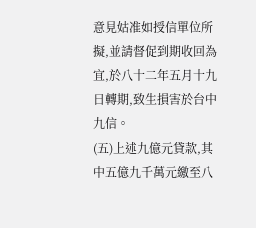意見姑准如授信單位所擬,並請督促到期收回為宜,於八十二年五月十九日轉期,致生損害於台中九信。
(五)上述九億元貸款,其中五億九千萬元繳至八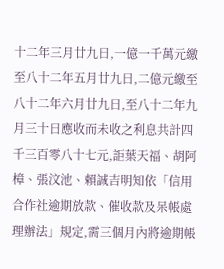十二年三月廿九日,一億一千萬元繳至八十二年五月廿九日,二億元繳至八十二年六月廿九日,至八十二年九月三十日應收而未收之利息共計四千三百零八十七元,詎葉天福、胡阿樟、張汶池、賴誠吉明知依「信用合作社逾期放款、催收款及呆帳處理辦法」規定,需三個月內將逾期帳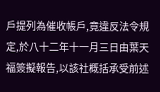戶提列為催收帳戶,竟違反法令規定,於八十二年十一月三日由葉天福簽擬報告,以該社概括承受前述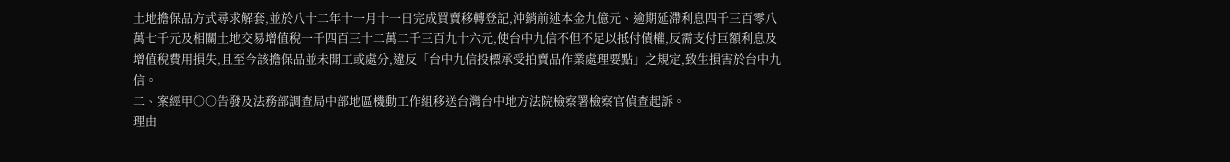土地擔保品方式尋求解套,並於八十二年十一月十一日完成買賣移轉登記,沖銷前述本金九億元、逾期延滯利息四千三百零八萬七千元及相關土地交易增值稅一千四百三十二萬二千三百九十六元,使台中九信不但不足以抵付債權,反需支付巨額利息及增值稅費用損失,且至今該擔保品並未開工或處分,違反「台中九信投標承受拍賣品作業處理要點」之規定,致生損害於台中九信。
二、案經甲○○告發及法務部調查局中部地區機動工作組移送台灣台中地方法院檢察署檢察官偵查起訴。
理由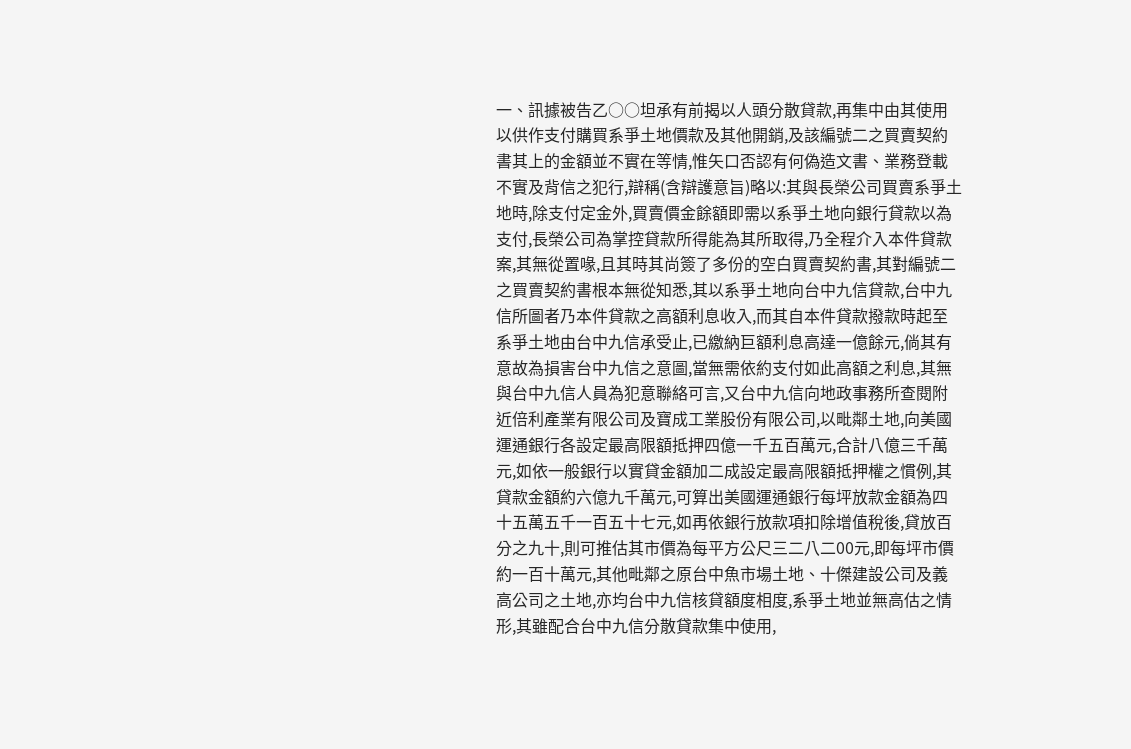一、訊據被告乙○○坦承有前揭以人頭分散貸款,再集中由其使用以供作支付購買系爭土地價款及其他開銷,及該編號二之買賣契約書其上的金額並不實在等情,惟矢口否認有何偽造文書、業務登載不實及背信之犯行,辯稱(含辯護意旨)略以:其與長榮公司買賣系爭土地時,除支付定金外,買賣價金餘額即需以系爭土地向銀行貸款以為支付,長榮公司為掌控貸款所得能為其所取得,乃全程介入本件貸款案,其無從置喙,且其時其尚簽了多份的空白買賣契約書,其對編號二之買賣契約書根本無從知悉,其以系爭土地向台中九信貸款,台中九信所圖者乃本件貸款之高額利息收入,而其自本件貸款撥款時起至系爭土地由台中九信承受止,已繳納巨額利息高達一億餘元,倘其有意故為損害台中九信之意圖,當無需依約支付如此高額之利息,其無與台中九信人員為犯意聯絡可言,又台中九信向地政事務所查閱附近倍利產業有限公司及寶成工業股份有限公司,以毗鄰土地,向美國運通銀行各設定最高限額抵押四億一千五百萬元,合計八億三千萬元,如依一般銀行以實貸金額加二成設定最高限額抵押權之慣例,其貸款金額約六億九千萬元,可算出美國運通銀行每坪放款金額為四十五萬五千一百五十七元,如再依銀行放款項扣除增值稅後,貸放百分之九十,則可推估其市價為每平方公尺三二八二00元,即每坪市價約一百十萬元,其他毗鄰之原台中魚市場土地、十傑建設公司及義高公司之土地,亦均台中九信核貸額度相度,系爭土地並無高估之情形,其雖配合台中九信分散貸款集中使用,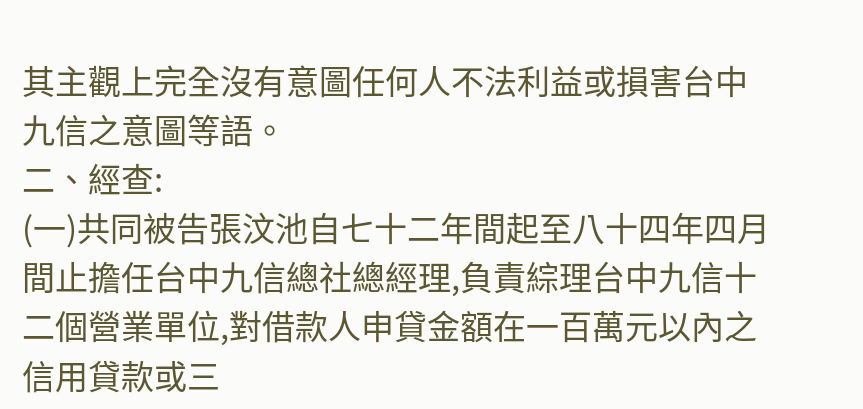其主觀上完全沒有意圖任何人不法利益或損害台中九信之意圖等語。
二、經查:
(一)共同被告張汶池自七十二年間起至八十四年四月間止擔任台中九信總社總經理,負責綜理台中九信十二個營業單位,對借款人申貸金額在一百萬元以內之信用貸款或三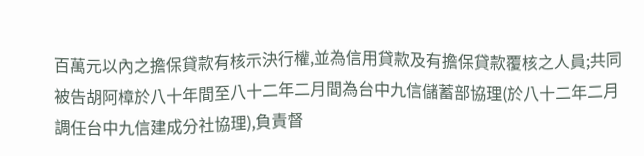百萬元以內之擔保貸款有核示決行權,並為信用貸款及有擔保貸款覆核之人員;共同被告胡阿樟於八十年間至八十二年二月間為台中九信儲蓄部協理(於八十二年二月調任台中九信建成分社協理),負責督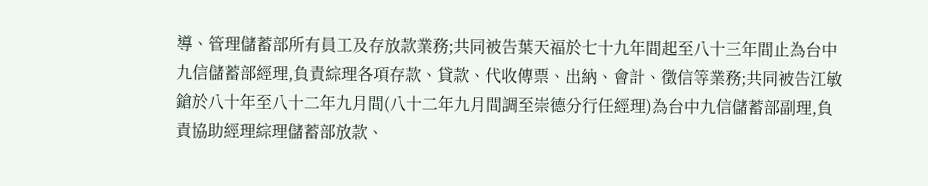導、管理儲蓄部所有員工及存放款業務;共同被告葉天福於七十九年間起至八十三年間止為台中九信儲蓄部經理,負責綜理各項存款、貸款、代收傳票、出納、會計、徵信等業務;共同被告江敏鎗於八十年至八十二年九月間(八十二年九月間調至崇德分行任經理)為台中九信儲蓄部副理,負責協助經理綜理儲蓄部放款、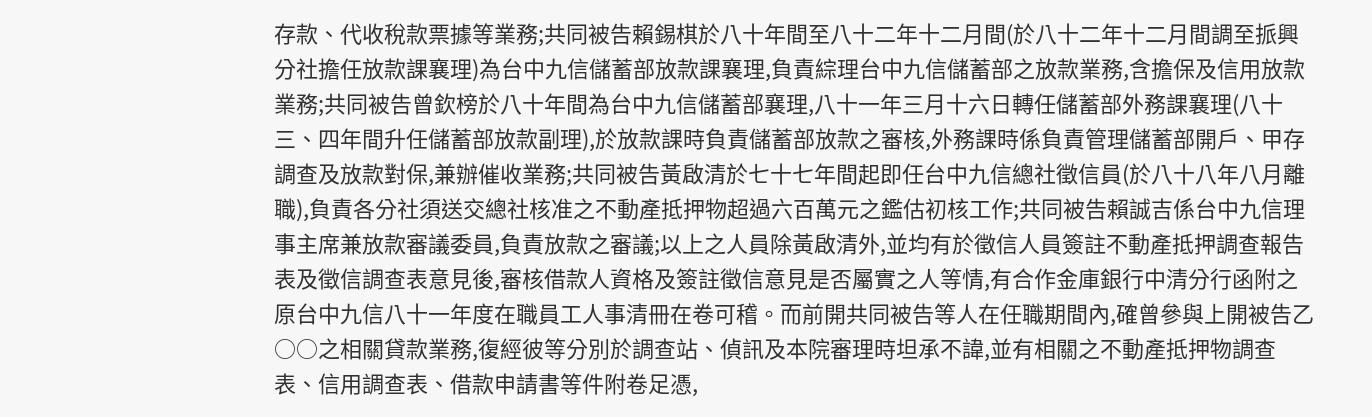存款、代收稅款票據等業務;共同被告賴錫棋於八十年間至八十二年十二月間(於八十二年十二月間調至挀興分社擔任放款課襄理)為台中九信儲蓄部放款課襄理,負責綜理台中九信儲蓄部之放款業務,含擔保及信用放款業務;共同被告曾欽榜於八十年間為台中九信儲蓄部襄理,八十一年三月十六日轉任儲蓄部外務課襄理(八十三、四年間升任儲蓄部放款副理),於放款課時負責儲蓄部放款之審核,外務課時係負責管理儲蓄部開戶、甲存調查及放款對保,兼辦催收業務;共同被告黃啟清於七十七年間起即任台中九信總社徵信員(於八十八年八月離職),負責各分社須送交總社核准之不動產抵押物超過六百萬元之鑑估初核工作;共同被告賴誠吉係台中九信理事主席兼放款審議委員,負責放款之審議;以上之人員除黃啟清外,並均有於徵信人員簽註不動產抵押調查報告表及徵信調查表意見後,審核借款人資格及簽註徵信意見是否屬實之人等情,有合作金庫銀行中清分行函附之原台中九信八十一年度在職員工人事清冊在卷可稽。而前開共同被告等人在任職期間內,確曾參與上開被告乙○○之相關貸款業務,復經彼等分別於調查站、偵訊及本院審理時坦承不諱,並有相關之不動產抵押物調查表、信用調查表、借款申請書等件附卷足憑,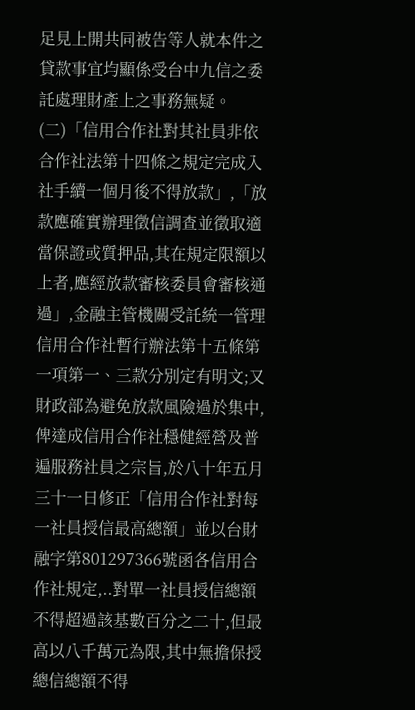足見上開共同被告等人就本件之貸款事宜均顯係受台中九信之委託處理財產上之事務無疑。
(二)「信用合作社對其社員非依合作社法第十四條之規定完成入社手續一個月後不得放款」,「放款應確實辦理徵信調查並徵取適當保證或質押品,其在規定限額以上者,應經放款審核委員會審核通過」,金融主管機關受託統一管理信用合作社暫行辦法第十五條第一項第一、三款分別定有明文;又財政部為避免放款風險過於集中,俾達成信用合作社穩健經營及普遍服務社員之宗旨,於八十年五月三十一日修正「信用合作社對每一社員授信最高總額」並以台財融字第801297366號函各信用合作社規定,..對單一社員授信總額不得超過該基數百分之二十,但最高以八千萬元為限,其中無擔保授總信總額不得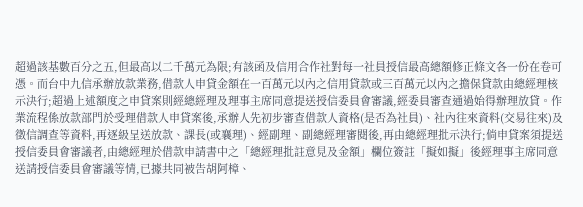超過該基數百分之五,但最高以二千萬元為限;有該函及信用合作社對每一社員授信最高總額修正條文各一份在卷可憑。而台中九信承辦放款業務,借款人申貸金額在一百萬元以內之信用貸款或三百萬元以內之擔保貸款由總經理核示決行;超過上述額度之申貸案則經總經理及理事主席同意提送授信委員會審議,經委員審查通過始得辦理放貸。作業流程係放款部門於受理借款人申貸案後,承辦人先初步審查借款人資格(是否為社員)、社內往來資料(交易往來)及徵信調查等資料,再逐級呈送放款、課長(或襄理)、經副理、副總經理審閱後,再由總經理批示決行;倘申貸案須提送授信委員會審議者,由總經理於借款申請書中之「總經理批註意見及金額」欄位簽註「擬如擬」後經理事主席同意送請授信委員會審議等情,已據共同被告胡阿樟、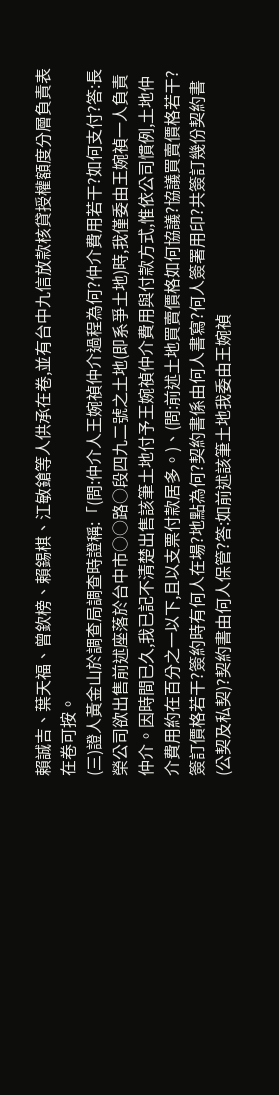賴誠吉、葉天福、曾欽榜、賴錫棋、江敏鎗等人供承在卷,並有台中九信放款核貸授權額度分層負責表在卷可按。
(三)證人黃金山於調查局調查時證稱:「(問:仲介人王婉禎仲介過程為何?仲介費用若干?如何支付?答:長榮公司欲出售前述座落於台中市○○路○段四九二號之土地(即系爭土地)時,我僅委由王婉禎一人負責仲介。因時間已久,我已記不清楚出售該筆土地付予王婉禎仲介費用與付款方式,惟依公司慣例,土地仲介費用約在百分之一以下,且以支票付款居多。)、(問:前述土地買賣價格如何協議?協議買賣價格若干?簽訂價格若干?簽約時有何人在場?地點為何?契約書係由何人書寫?何人簽署用印?共簽訂幾份契約書(公契及私契)?契約書由何人保管?答:如前述該筆土地我委由王婉禎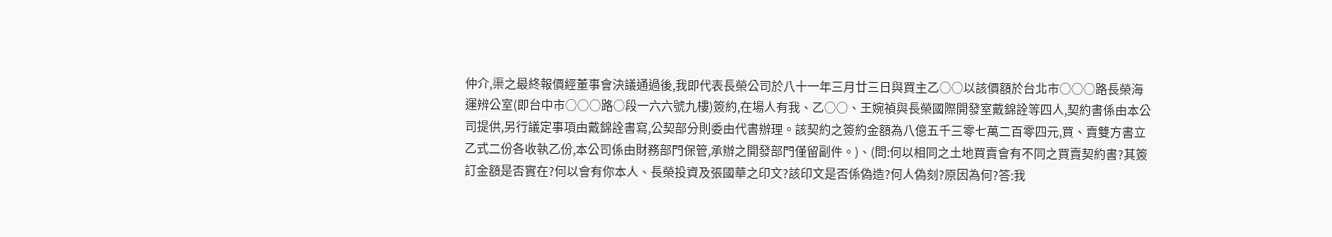仲介,渠之最終報價經董事會決議通過後,我即代表長榮公司於八十一年三月廿三日與買主乙○○以該價額於台北市○○○路長榮海運辨公室(即台中市○○○路○段一六六號九樓)簽約,在場人有我、乙○○、王婉禎與長榮國際開發室戴錦詮等四人,契約書係由本公司提供,另行議定事項由戴錦詮書寫,公契部分則委由代書辦理。該契約之簽約金額為八億五千三零七萬二百零四元,買、賣雙方書立乙式二份各收執乙份,本公司係由財務部門保管,承辦之開發部門僅留副件。)、(問:何以相同之土地買賣會有不同之買賣契約書?其簽訂金額是否實在?何以會有你本人、長榮投資及張國華之印文?該印文是否係偽造?何人偽刻?原因為何?答:我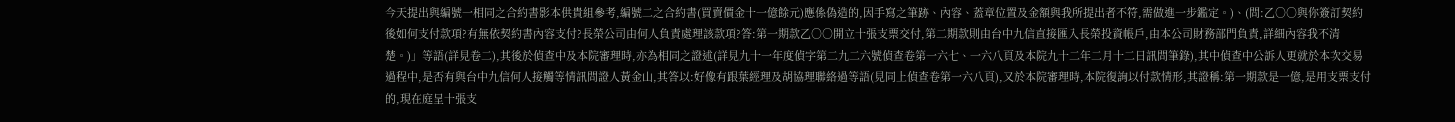今天提出與編號一相同之合約書影本供貴組參考,編號二之合約書(買賣價金十一億餘元)應係偽造的,因手寫之筆跡、內容、蓋章位置及金額與我所提出者不符,需做進一步鑑定。)、(問:乙○○與你簽訂契約後如何支付款項?有無依契約書內容支付?長榮公司由何人負責處理該款項?答:第一期款乙○○開立十張支票交付,第二期款則由台中九信直接匯入長榮投資帳戶,由本公司財務部門負責,詳細內容我不清楚。)」等語(詳見卷二),其後於偵查中及本院審理時,亦為相同之證述(詳見九十一年度偵字第二九二六號偵查卷第一六七、一六八頁及本院九十二年二月十二日訊問筆錄),其中偵查中公訴人更就於本次交易過程中,是否有與台中九信何人接觸等情訊問證人黃金山,其答以:好像有跟葉經理及胡協理聯絡過等語(見同上偵查卷第一六八頁),又於本院審理時,本院復詢以付款情形,其證稱:第一期款是一億,是用支票支付的,現在庭呈十張支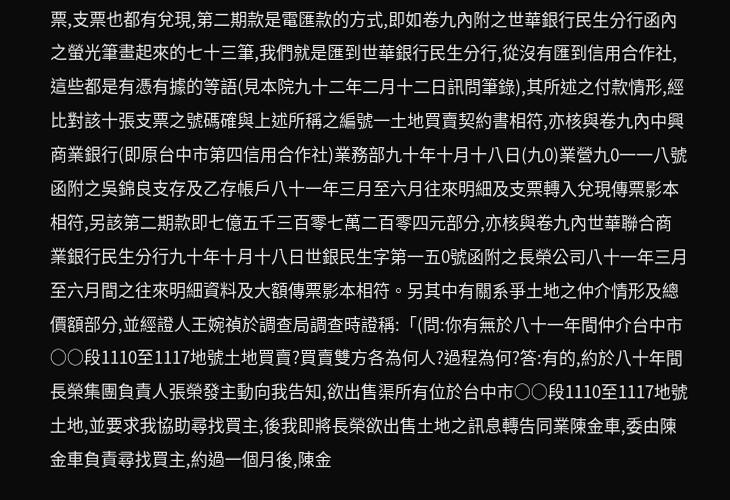票,支票也都有兌現,第二期款是電匯款的方式,即如卷九內附之世華銀行民生分行函內之螢光筆畫起來的七十三筆,我們就是匯到世華銀行民生分行,從沒有匯到信用合作社,這些都是有憑有據的等語(見本院九十二年二月十二日訊問筆錄),其所述之付款情形,經比對該十張支票之號碼確與上述所稱之編號一土地買賣契約書相符,亦核與卷九內中興商業銀行(即原台中市第四信用合作社)業務部九十年十月十八日(九0)業營九0一一八號函附之吳錦良支存及乙存帳戶八十一年三月至六月往來明細及支票轉入兌現傳票影本相符,另該第二期款即七億五千三百零七萬二百零四元部分,亦核與卷九內世華聯合商業銀行民生分行九十年十月十八日世銀民生字第一五0號函附之長榮公司八十一年三月至六月間之往來明細資料及大額傳票影本相符。另其中有關系爭土地之仲介情形及總價額部分,並經證人王婉禎於調查局調查時證稱:「(問:你有無於八十一年間仲介台中市○○段1110至1117地號土地買賣?買賣雙方各為何人?過程為何?答:有的,約於八十年間長榮集團負責人張榮發主動向我告知,欲出售渠所有位於台中市○○段1110至1117地號土地,並要求我協助尋找買主,後我即將長榮欲出售土地之訊息轉告同業陳金車,委由陳金車負責尋找買主,約過一個月後,陳金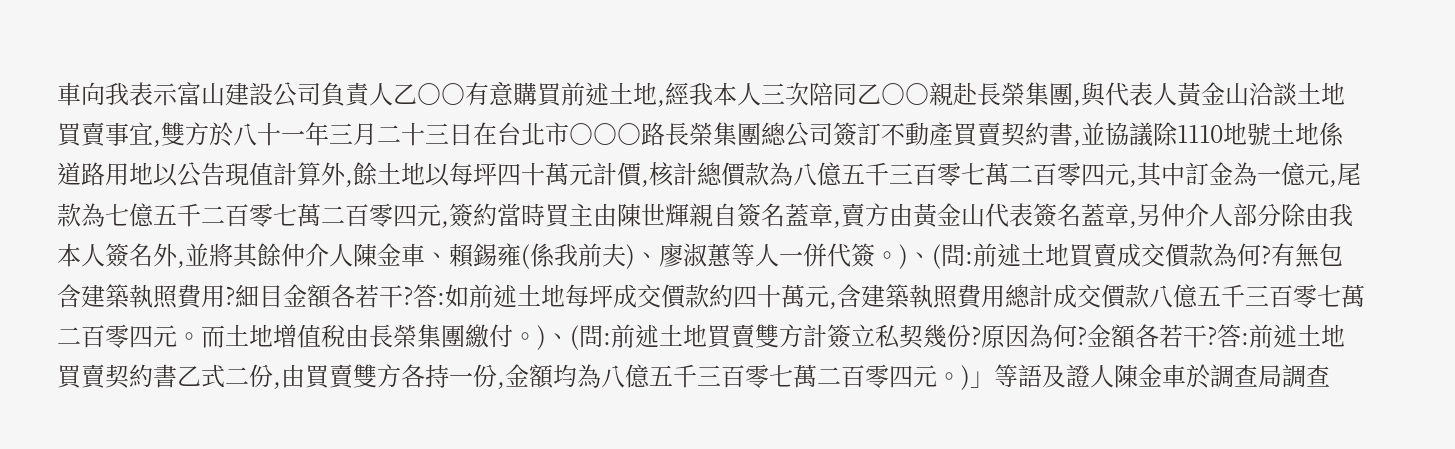車向我表示富山建設公司負責人乙○○有意購買前述土地,經我本人三次陪同乙○○親赴長榮集團,與代表人黃金山洽談土地買賣事宜,雙方於八十一年三月二十三日在台北市○○○路長榮集團總公司簽訂不動產買賣契約書,並協議除1110地號土地係道路用地以公告現值計算外,餘土地以每坪四十萬元計價,核計總價款為八億五千三百零七萬二百零四元,其中訂金為一億元,尾款為七億五千二百零七萬二百零四元,簽約當時買主由陳世輝親自簽名蓋章,賣方由黃金山代表簽名蓋章,另仲介人部分除由我本人簽名外,並將其餘仲介人陳金車、賴錫雍(係我前夫)、廖淑蕙等人一併代簽。)、(問:前述土地買賣成交價款為何?有無包含建築執照費用?細目金額各若干?答:如前述土地每坪成交價款約四十萬元,含建築執照費用總計成交價款八億五千三百零七萬二百零四元。而土地增值稅由長榮集團繳付。)、(問:前述土地買賣雙方計簽立私契幾份?原因為何?金額各若干?答:前述土地買賣契約書乙式二份,由買賣雙方各持一份,金額均為八億五千三百零七萬二百零四元。)」等語及證人陳金車於調查局調查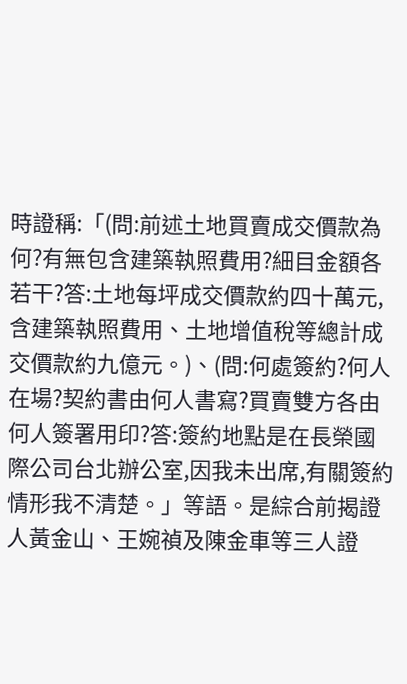時證稱:「(問:前述土地買賣成交價款為何?有無包含建築執照費用?細目金額各若干?答:土地每坪成交價款約四十萬元,含建築執照費用、土地增值稅等總計成交價款約九億元。)、(問:何處簽約?何人在場?契約書由何人書寫?買賣雙方各由何人簽署用印?答:簽約地點是在長榮國際公司台北辦公室,因我未出席,有關簽約情形我不清楚。」等語。是綜合前揭證人黃金山、王婉禎及陳金車等三人證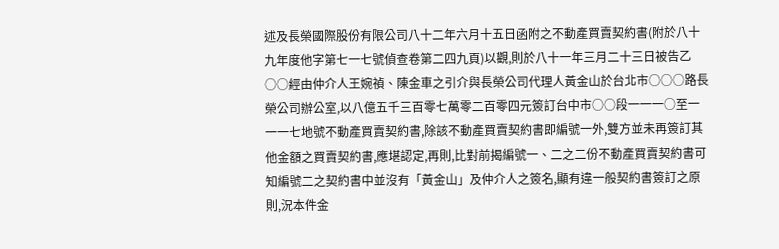述及長榮國際股份有限公司八十二年六月十五日函附之不動產買賣契約書(附於八十九年度他字第七一七號偵查卷第二四九頁)以觀,則於八十一年三月二十三日被告乙○○經由仲介人王婉禎、陳金車之引介與長榮公司代理人黃金山於台北市○○○路長榮公司辦公室,以八億五千三百零七萬零二百零四元簽訂台中市○○段一一一○至一一一七地號不動產買賣契約書,除該不動產買賣契約書即編號一外,雙方並未再簽訂其他金額之買賣契約書,應堪認定,再則,比對前揭編號一、二之二份不動產買賣契約書可知編號二之契約書中並沒有「黃金山」及仲介人之簽名,顯有違一般契約書簽訂之原則,況本件金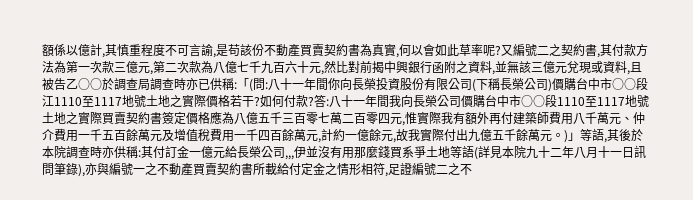額係以億計,其慎重程度不可言諭,是苟該份不動產買賣契約書為真實,何以會如此草率呢?又編號二之契約書,其付款方法為第一次款三億元,第二次款為八億七千九百六十元,然比對前揭中興銀行函附之資料,並無該三億元兌現或資料,且被告乙○○於調查局調查時亦已供稱:「(問:八十一年間你向長榮投資股份有限公司(下稱長榮公司)價購台中市○○段江1110至1117地號土地之實際價格若干?如何付款?答:八十一年間我向長榮公司價購台中市○○段1110至1117地號土地之實際買賣契約書簽定價格應為八億五千三百零七萬二百零四元,惟實際我有額外再付建築師費用八千萬元、仲介費用一千五百餘萬元及增值稅費用一千四百餘萬元,計約一億餘元,故我實際付出九億五千餘萬元。)」等語,其後於本院調查時亦供稱:其付訂金一億元給長榮公司,,,伊並沒有用那麼錢買系爭土地等語(詳見本院九十二年八月十一日訊問筆錄),亦與編號一之不動產買賣契約書所載給付定金之情形相符,足證編號二之不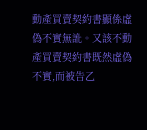動產買賣契約書顯係虛偽不實無訛。又該不動產買賣契約書既然虛偽不實,而被告乙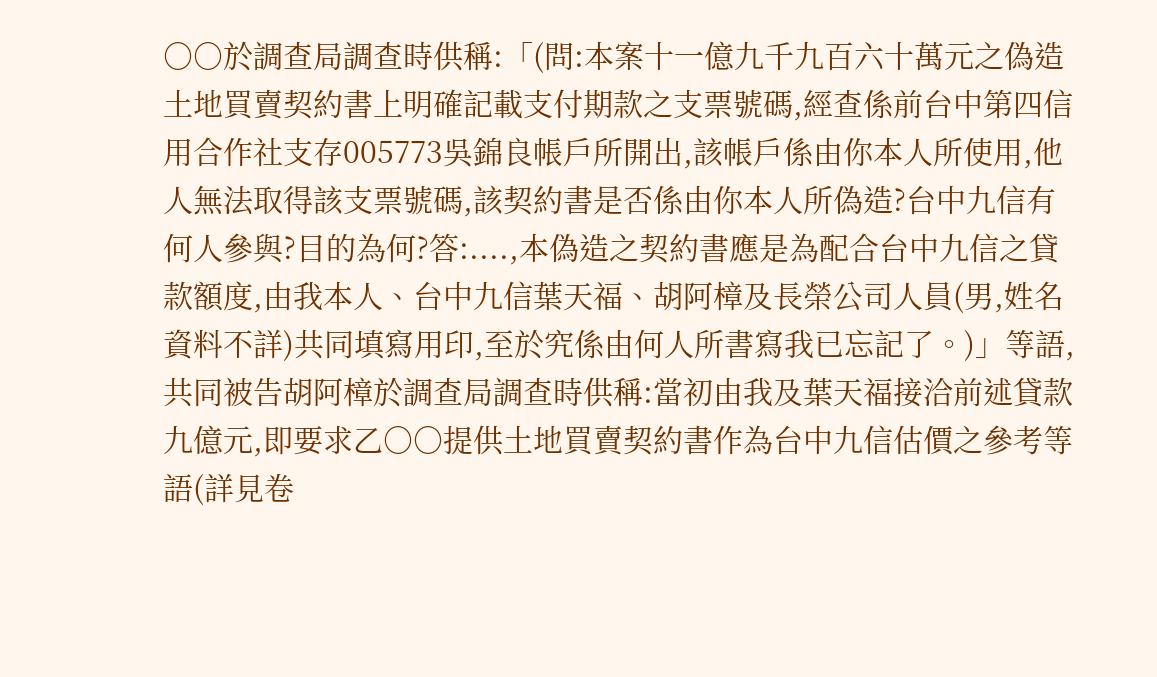○○於調查局調查時供稱:「(問:本案十一億九千九百六十萬元之偽造土地買賣契約書上明確記載支付期款之支票號碼,經查係前台中第四信用合作社支存005773吳錦良帳戶所開出,該帳戶係由你本人所使用,他人無法取得該支票號碼,該契約書是否係由你本人所偽造?台中九信有何人參與?目的為何?答:....,本偽造之契約書應是為配合台中九信之貸款額度,由我本人、台中九信葉天福、胡阿樟及長榮公司人員(男,姓名資料不詳)共同填寫用印,至於究係由何人所書寫我已忘記了。)」等語,共同被告胡阿樟於調查局調查時供稱:當初由我及葉天福接洽前述貸款九億元,即要求乙○○提供土地買賣契約書作為台中九信估價之參考等語(詳見卷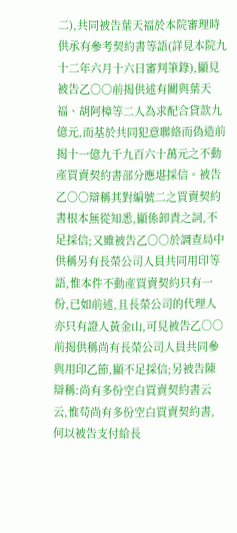二),共同被告葉天福於本院審理時供承有參考契約書等語(詳見本院九十二年六月十六日審判筆錄),顯見被告乙○○前揭供述有關與葉天福、胡阿樟等二人為求配合貸款九億元,而基於共同犯意聯絡而偽造前揭十一億九千九百六十萬元之不動產買賣契約書部分應堪採信。被告乙○○辯稱其對編號二之買賣契約書根本無從知悉,顯係卸責之詞,不足採信;又雖被告乙○○於調查局中供稱另有長榮公司人員共同用印等語,惟本件不動產買賣契約只有一份,已如前述,且長榮公司的代理人亦只有證人黃金山,可見被告乙○○前揭供稱尚有長榮公司人員共同參與用印乙節,顯不足採信;另被告陳辯稱:尚有多份空白買賣契約書云云,惟苟尚有多份空白買賣契約書,何以被告支付給長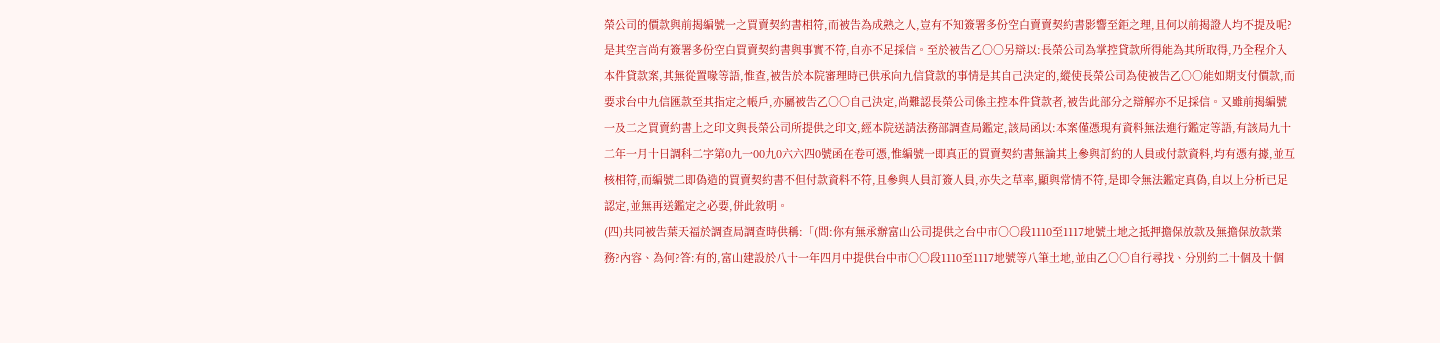榮公司的價款與前揭編號一之買賣契約書相符,而被告為成熟之人,豈有不知簽署多份空白賣賣契約書影響至鉅之理,且何以前揭證人均不提及呢?是其空言尚有簽署多份空白買賣契約書與事實不符,自亦不足採信。至於被告乙○○另辯以:長榮公司為掌控貸款所得能為其所取得,乃全程介入本件貸款案,其無從置喙等語,惟查,被告於本院審理時已供承向九信貸款的事情是其自己決定的,縱使長榮公司為使被告乙○○能如期支付價款,而要求台中九信匯款至其指定之帳戶,亦屬被告乙○○自己決定,尚難認長榮公司係主控本件貸款者,被告此部分之辯解亦不足採信。又雖前揭編號一及二之買賣約書上之印文與長榮公司所提供之印文,經本院送請法務部調查局鑑定,該局函以:本案僅憑現有資料無法進行鑑定等語,有該局九十二年一月十日調科二字第0九一00九0六六四0號函在卷可憑,惟編號一即真正的買賣契約書無論其上參與訂約的人員或付款資料,均有憑有據,並互核相符,而編號二即偽造的買賣契約書不但付款資料不符,且參與人員訂簽人員,亦失之草率,顯與常情不符,是即令無法鑑定真偽,自以上分析已足認定,並無再送鑑定之必要,併此敘明。
(四)共同被告葉天福於調查局調查時供稱:「(問:你有無承辦富山公司提供之台中市○○段1110至1117地號土地之抵押擔保放款及無擔保放款業務?內容、為何?答:有的,富山建設於八十一年四月中提供台中市○○段1110至1117地號等八筆土地,並由乙○○自行尋找、分別約二十個及十個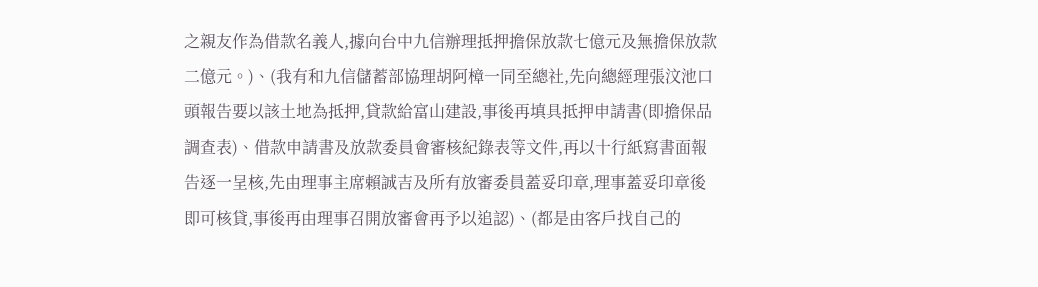之親友作為借款名義人,據向台中九信辦理抵押擔保放款七億元及無擔保放款二億元。)、(我有和九信儲蓄部協理胡阿樟一同至總社,先向總經理張汶池口頭報告要以該土地為抵押,貸款給富山建設,事後再填具抵押申請書(即擔保品調查表)、借款申請書及放款委員會審核紀錄表等文件,再以十行紙寫書面報告逐一呈核,先由理事主席賴誠吉及所有放審委員蓋妥印章,理事蓋妥印章後即可核貸,事後再由理事召開放審會再予以追認)、(都是由客戶找自己的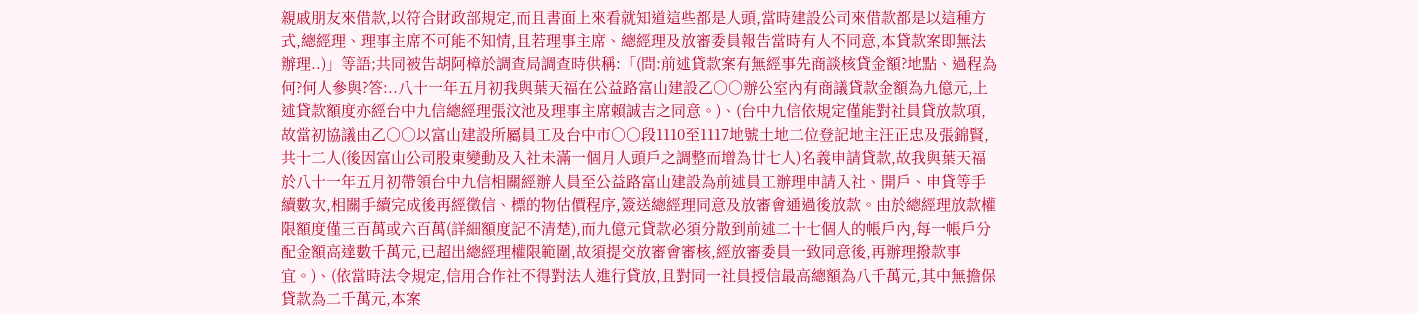親戚朋友來借款,以符合財政部規定,而且書面上來看就知道這些都是人頭,當時建設公司來借款都是以這種方式,總經理、理事主席不可能不知情,且若理事主席、總經理及放審委員報告當時有人不同意,本貸款案即無法辦理..)」等語;共同被告胡阿樟於調查局調查時供稱:「(問:前述貸款案有無經事先商談核貸金額?地點、過程為何?何人參與?答:..八十一年五月初我與葉天福在公益路富山建設乙○○辦公室內有商議貸款金額為九億元,上述貸款額度亦經台中九信總經理張汶池及理事主席賴誠吉之同意。)、(台中九信依規定僅能對社員貸放款項,故當初協議由乙○○以富山建設所屬員工及台中市○○段1110至1117地號土地二位登記地主汪正忠及張錦賢,共十二人(後因富山公司股東變動及入社未滿一個月人頭戶之調整而增為廿七人)名義申請貸款,故我與葉天福於八十一年五月初帶領台中九信相關經辦人員至公益路富山建設為前述員工辦理申請入社、開戶、申貸等手續數次,相關手續完成後再經徵信、標的物估價程序,簽送總經理同意及放審會通過後放款。由於總經理放款權限額度僅三百萬或六百萬(詳細額度記不清楚),而九億元貸款必須分散到前述二十七個人的帳戶內,每一帳戶分配金額高達數千萬元,已超出總經理權限範圍,故須提交放審會審核,經放審委員一致同意後,再辦理撥款事宜。)、(依當時法令規定,信用合作社不得對法人進行貸放,且對同一社員授信最高總額為八千萬元,其中無擔保貸款為二千萬元,本案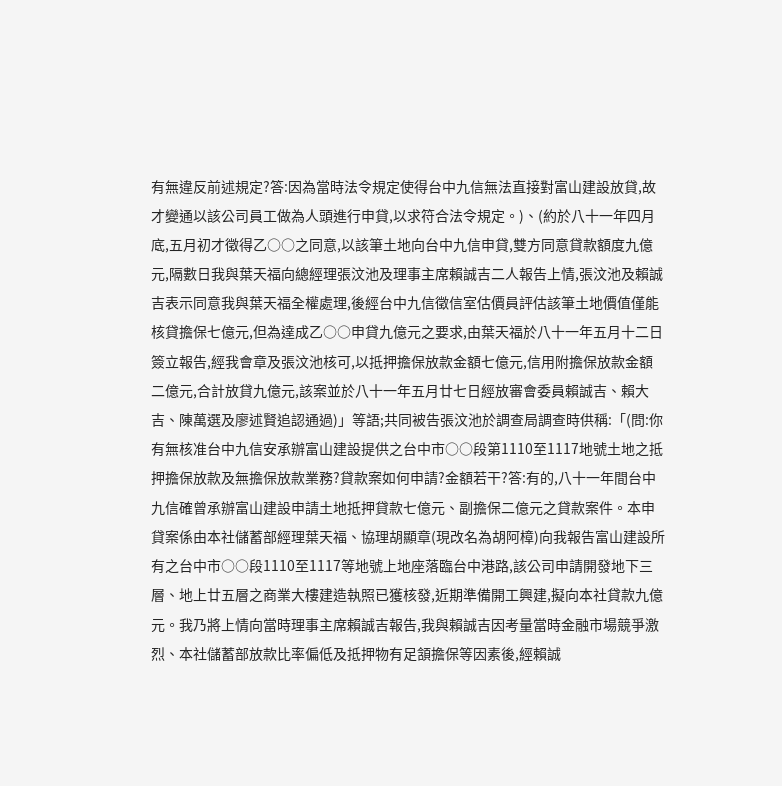有無違反前述規定?答:因為當時法令規定使得台中九信無法直接對富山建設放貸,故才變通以該公司員工做為人頭進行申貸,以求符合法令規定。)、(約於八十一年四月底,五月初才徵得乙○○之同意,以該筆土地向台中九信申貸,雙方同意貸款額度九億元,隔數日我與葉天福向總經理張汶池及理事主席賴誠吉二人報告上情,張汶池及賴誠吉表示同意我與葉天福全權處理,後經台中九信徵信室估價員評估該筆土地價值僅能核貸擔保七億元,但為達成乙○○申貸九億元之要求,由葉天福於八十一年五月十二日簽立報告,經我會章及張汶池核可,以抵押擔保放款金額七億元,信用附擔保放款金額二億元,合計放貸九億元,該案並於八十一年五月廿七日經放審會委員賴誠吉、賴大吉、陳萬選及廖述賢追認通過)」等語;共同被告張汶池於調查局調查時供稱:「(問:你有無核准台中九信安承辦富山建設提供之台中市○○段第1110至1117地號土地之抵押擔保放款及無擔保放款業務?貸款案如何申請?金額若干?答:有的,八十一年間台中九信確曾承辦富山建設申請土地抵押貸款七億元、副擔保二億元之貸款案件。本申貸案係由本社儲蓄部經理葉天福、協理胡顯章(現改名為胡阿樟)向我報告富山建設所有之台中市○○段1110至1117等地號上地座落臨台中港路,該公司申請開發地下三層、地上廿五層之商業大樓建造執照已獲核發,近期準備開工興建,擬向本社貸款九億元。我乃將上情向當時理事主席賴誠吉報告,我與賴誠吉因考量當時金融市場競爭激烈、本社儲蓄部放款比率偏低及抵押物有足頷擔保等因素後,經賴誠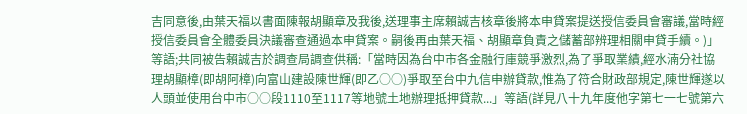吉同意後,由葉天福以書面陳報胡顯章及我後,送理事主席賴誠吉核章後將本申貸案提送授信委員會審議,當時經授信委員會全體委員決議審查通過本申貸案。嗣後再由葉天福、胡顯章負責之儲蓄部辨理相關申貸手續。)」等語;共同被告賴誠吉於調查局調查供稱:「當時因為台中市各金融行庫競爭激烈,為了爭取業績,經水湳分社協理胡顯樟(即胡阿樟)向富山建設陳世輝(即乙○○)爭取至台中九信申辦貸款,惟為了符合財政部規定,陳世輝遂以人頭並使用台中市○○段1110至1117等地號土地辦理抵押貸款...」等語(詳見八十九年度他字第七一七號第六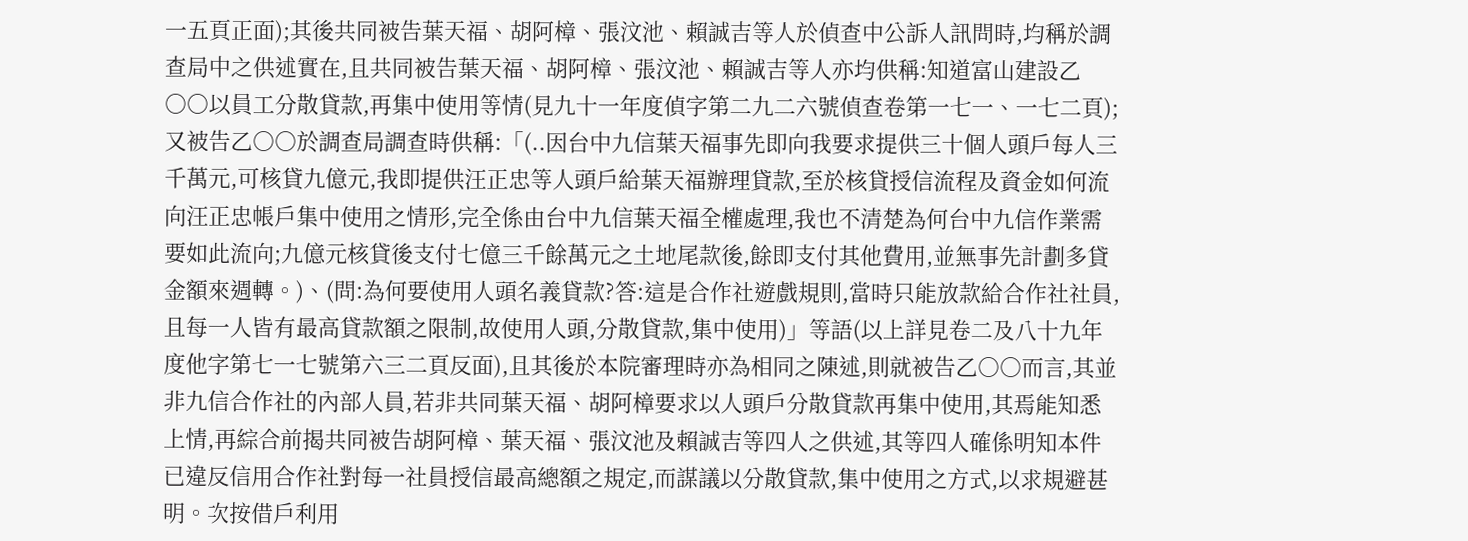一五頁正面);其後共同被告葉天福、胡阿樟、張汶池、賴誠吉等人於偵查中公訴人訊問時,均稱於調查局中之供述實在,且共同被告葉天福、胡阿樟、張汶池、賴誠吉等人亦均供稱:知道富山建設乙○○以員工分散貸款,再集中使用等情(見九十一年度偵字第二九二六號偵查卷第一七一、一七二頁);又被告乙○○於調查局調查時供稱:「(..因台中九信葉天福事先即向我要求提供三十個人頭戶每人三千萬元,可核貸九億元,我即提供汪正忠等人頭戶給葉天福辦理貸款,至於核貸授信流程及資金如何流向汪正忠帳戶集中使用之情形,完全係由台中九信葉天福全權處理,我也不清楚為何台中九信作業需要如此流向;九億元核貸後支付七億三千餘萬元之土地尾款後,餘即支付其他費用,並無事先計劃多貸金額來週轉。)、(問:為何要使用人頭名義貸款?答:這是合作社遊戲規則,當時只能放款給合作社社員,且每一人皆有最高貸款額之限制,故使用人頭,分散貸款,集中使用)」等語(以上詳見卷二及八十九年度他字第七一七號第六三二頁反面),且其後於本院審理時亦為相同之陳述,則就被告乙○○而言,其並非九信合作社的內部人員,若非共同葉天福、胡阿樟要求以人頭戶分散貸款再集中使用,其焉能知悉上情,再綜合前揭共同被告胡阿樟、葉天福、張汶池及賴誠吉等四人之供述,其等四人確係明知本件已違反信用合作社對每一社員授信最高總額之規定,而謀議以分散貸款,集中使用之方式,以求規避甚明。次按借戶利用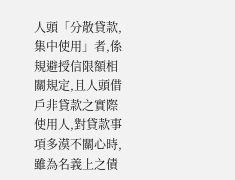人頭「分散貸款,集中使用」者,係規避授信限額相關規定,且人頭借戶非貸款之實際使用人,對貸款事項多漠不關心時,雖為名義上之債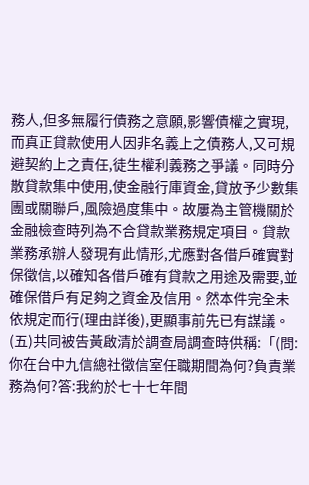務人,但多無履行債務之意願,影響債權之實現,而真正貸款使用人因非名義上之債務人,又可規避契約上之責任,徒生權利義務之爭議。同時分散貸款集中使用,使金融行庫資金,貸放予少數集團或關聯戶,風險過度集中。故屢為主管機關於金融檢查時列為不合貸款業務規定項目。貸款業務承辦人發現有此情形,尤應對各借戶確實對保徵信,以確知各借戶確有貸款之用途及需要,並確保借戶有足夠之資金及信用。然本件完全未依規定而行(理由詳後),更顯事前先已有謀議。
(五)共同被告黃啟清於調查局調查時供稱:「(問:你在台中九信總社徵信室任職期間為何?負責業務為何?答:我約於七十七年間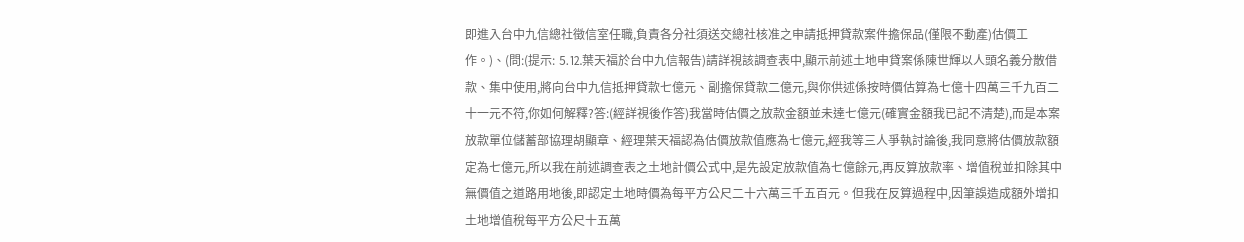即進入台中九信總社徵信室任職,負責各分社須送交總社核准之申請抵押貸款案件擔保品(僅限不動產)估價工作。)、(問:(提示: ⒌⒓葉天福於台中九信報告)請詳視該調查表中,顯示前述土地申貸案係陳世輝以人頭名義分散借款、集中使用,將向台中九信抵押貸款七億元、副擔保貸款二億元,與你供述係按時價估算為七億十四萬三千九百二十一元不符,你如何解釋?答:(經詳視後作答)我當時估價之放款金額並未達七億元(確實金額我已記不清楚),而是本案放款單位儲蓄部協理胡顯章、經理葉天福認為估價放款值應為七億元,經我等三人爭執討論後,我同意將估價放款額定為七億元,所以我在前述調查表之土地計價公式中,是先設定放款值為七億餘元,再反算放款率、增值稅並扣除其中無價值之道路用地後,即認定土地時價為每平方公尺二十六萬三千五百元。但我在反算過程中,因筆誤造成額外增扣土地增值稅每平方公尺十五萬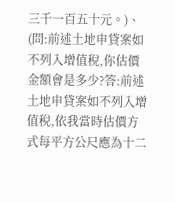三千一百五十元。)、(問:前述土地申貸案如不列入增值稅,你估價金額會是多少?答:前述土地申貸案如不列入增值稅,依我當時估價方式每平方公尺應為十二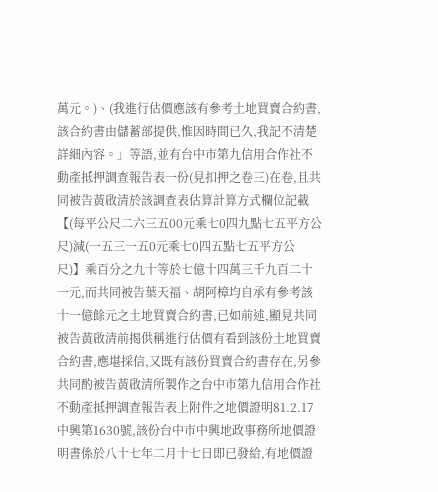萬元。)、(我進行估價應該有參考土地買賣合約書,該合約書由儲蓄部提供,惟因時間已久,我記不清楚詳細內容。」等語,並有台中市第九信用合作社不動產抵押調查報告表一份(見扣押之卷三)在卷,且共同被告黃啟清於該調查表估算計算方式欄位記載【(每平公尺二六三五00元乘七0四九點七五平方公尺)減(一五三一五0元乘七0四五點七五平方公尺)】乘百分之九十等於七億十四萬三千九百二十一元,而共同被告葉天福、胡阿樟均自承有參考該十一億餘元之土地買賣合約書,已如前述,顯見共同被告黃啟清前揭供稱進行估價有看到該份土地買賣合約書,應堪採信,又既有該份買賣合約書存在,另參共同酌被告黃啟清所製作之台中市第九信用合作社不動產抵押調查報告表上附件之地價證明81.2.17中興第1630號,該份台中市中興地政事務所地價證明書係於八十七年二月十七日即已發給,有地價證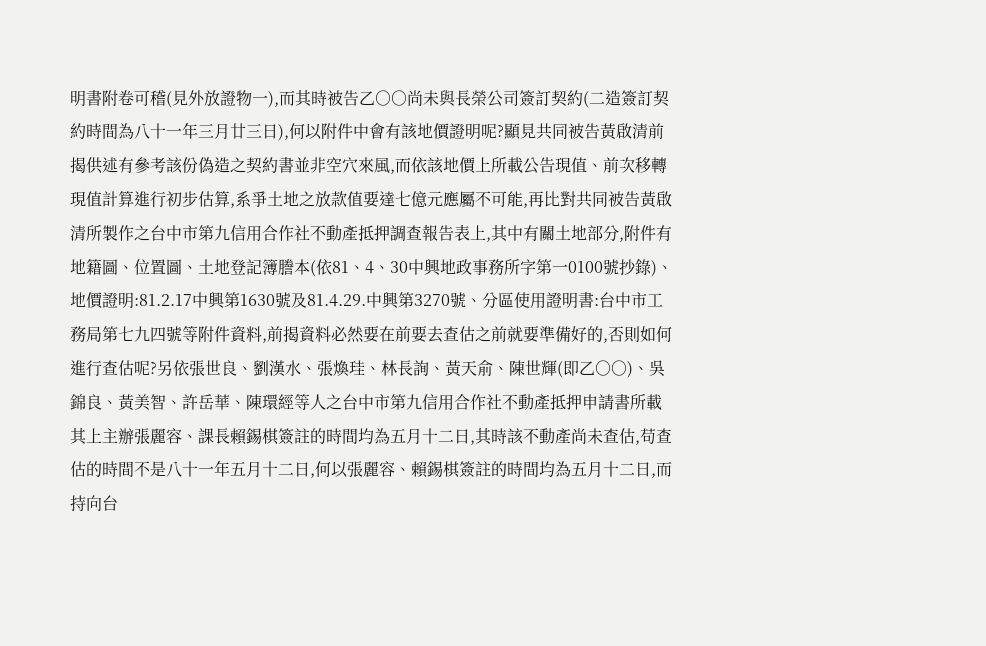明書附卷可稽(見外放證物一),而其時被告乙○○尚未與長榮公司簽訂契約(二造簽訂契約時間為八十一年三月廿三日),何以附件中會有該地價證明呢?顯見共同被告黃啟清前揭供述有參考該份偽造之契約書並非空穴來風,而依該地價上所載公告現值、前次移轉現值計算進行初步估算,系爭土地之放款值要達七億元應屬不可能,再比對共同被告黃啟清所製作之台中市第九信用合作社不動產抵押調查報告表上,其中有關土地部分,附件有地籍圖、位置圖、土地登記簿謄本(依81、4、30中興地政事務所字第一0100號抄錄)、地價證明:81.2.17中興第1630號及81.4.29.中興第3270號、分區使用證明書:台中市工務局第七九四號等附件資料,前揭資料必然要在前要去查估之前就要準備好的,否則如何進行查估呢?另依張世良、劉漢水、張煥珪、林長詢、黃天俞、陳世輝(即乙○○)、吳錦良、黃美智、許岳華、陳環經等人之台中市第九信用合作社不動產抵押申請書所載其上主辦張麗容、課長賴錫棋簽註的時間均為五月十二日,其時該不動產尚未查估,苟查估的時間不是八十一年五月十二日,何以張麗容、賴錫棋簽註的時間均為五月十二日,而持向台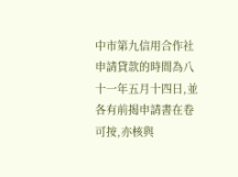中市第九信用合作社申請貸款的時間為八十一年五月十四日,並各有前揭申請書在卷可按,亦核與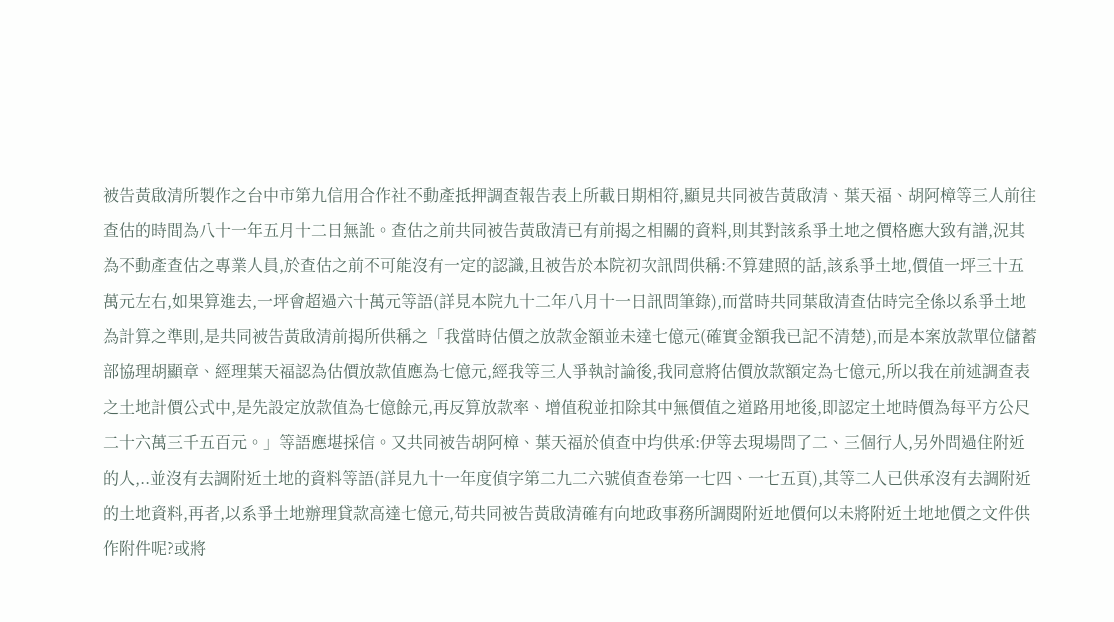被告黃啟清所製作之台中市第九信用合作社不動產抵押調查報告表上所載日期相符,顯見共同被告黃啟清、葉天福、胡阿樟等三人前往查估的時間為八十一年五月十二日無訛。查估之前共同被告黃啟清已有前揭之相關的資料,則其對該系爭土地之價格應大致有譜,況其為不動產查估之專業人員,於查估之前不可能沒有一定的認識,且被告於本院初次訊問供稱:不算建照的話,該系爭土地,價值一坪三十五萬元左右,如果算進去,一坪會超過六十萬元等語(詳見本院九十二年八月十一日訊問筆錄),而當時共同葉啟清查估時完全係以系爭土地為計算之準則,是共同被告黃啟清前揭所供稱之「我當時估價之放款金額並未達七億元(確實金額我已記不清楚),而是本案放款單位儲蓄部協理胡顯章、經理葉天福認為估價放款值應為七億元,經我等三人爭執討論後,我同意將估價放款額定為七億元,所以我在前述調查表之土地計價公式中,是先設定放款值為七億餘元,再反算放款率、增值稅並扣除其中無價值之道路用地後,即認定土地時價為每平方公尺二十六萬三千五百元。」等語應堪採信。又共同被告胡阿樟、葉天福於偵查中均供承:伊等去現場問了二、三個行人,另外問過住附近的人,..並沒有去調附近土地的資料等語(詳見九十一年度偵字第二九二六號偵查卷第一七四、一七五頁),其等二人已供承沒有去調附近的土地資料,再者,以系爭土地辦理貸款高達七億元,苟共同被告黃啟清確有向地政事務所調閱附近地價何以未將附近土地地價之文件供作附件呢?或將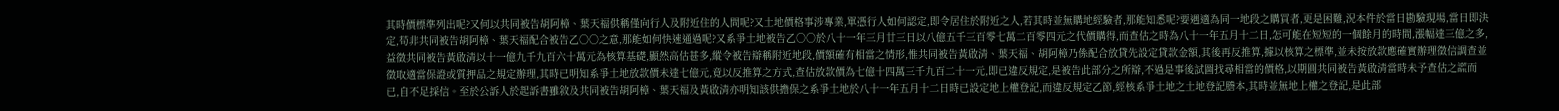其時價標準列出呢?又何以共同被告胡阿樟、葉天福供稱僅向行人及附近住的人問呢?又土地價格事涉專業,單憑行人如何認定,即令居住於附近之人,若其時並無購地經驗者,那能知悉呢?要遇適為同一地段之購買者,更是困難,況本件於當日勘驗現場,當日即決定,苟非共同被告胡阿樟、葉天福配合被告乙○○之意,那能如何快速通過呢?又系爭土地被告乙○○於八十一年三月廿三日以八億五千三百零七萬二百零四元之代價購得,而查估之時為八十一年五月十二日,怎可能在短短的一個餘月的時間,漲幅達三億之多,益徵共同被告黃啟清以十一億九千九百六十萬元為核算基礎,顯然高估甚多,縱令被告辯稱附近地段,價額確有相當之情形,惟共同被告黃啟清、葉天福、胡阿樟乃係配合放貸先設定貸款金額,其後再反推算,據以核算之標準,並未按放款應確實辦理徵信調查並徵取適當保證或質押品之規定辦理,其時已明知系爭土地放款價未達七億元,竟以反推算之方式,查估放款價為七億十四萬三千九百二十一元,即已違反規定,是被告此部分之所辯,不過是事後試圖找尋相當的價格,以期圓共同被告黃啟清當時未予查估之謊而已,自不足採信。至於公訴人於起訴書雖敘及共同被告胡阿樟、葉天福及黃啟清亦明知該供擔保之系爭土地於八十一年五月十二日時已設定地上權登記,而違反規定乙節,經核系爭土地之土地登記謄本,其時並無地上權之登記,是此部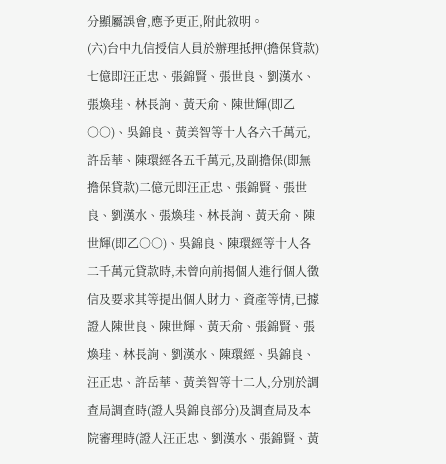分顯屬誤會,應予更正,附此敘明。
(六)台中九信授信人員於辦理抵押(擔保貸款)七億即汪正忠、張錦賢、張世良、劉漢水、張煥珪、林長詢、黃天俞、陳世輝(即乙○○)、吳錦良、黃美智等十人各六千萬元,許岳華、陳環經各五千萬元,及副擔保(即無擔保貸款)二億元即汪正忠、張錦賢、張世良、劉漢水、張煥珪、林長詢、黃天俞、陳世輝(即乙○○)、吳錦良、陳環經等十人各二千萬元貸款時,未曾向前揭個人進行個人徵信及要求其等提出個人財力、資產等情,已據證人陳世良、陳世輝、黃天俞、張錦賢、張煥珪、林長詢、劉漢水、陳環經、吳錦良、汪正忠、許岳華、黃美智等十二人,分別於調查局調查時(證人吳錦良部分)及調查局及本院審理時(證人汪正忠、劉漢水、張錦賢、黃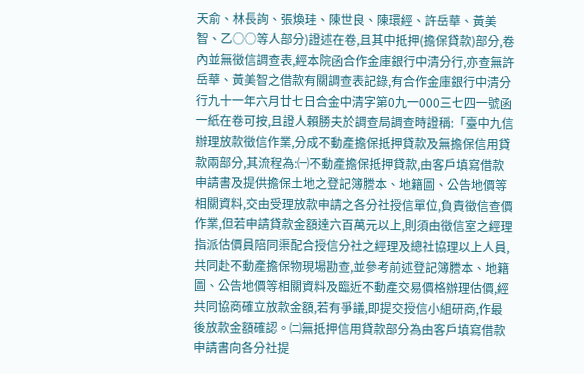天俞、林長詢、張煥珪、陳世良、陳環經、許岳華、黃美智、乙○○等人部分)證述在卷,且其中抵押(擔保貸款)部分,卷內並無徵信調查表,經本院函合作金庫銀行中清分行,亦查無許岳華、黃美智之借款有關調查表記錄,有合作金庫銀行中清分行九十一年六月廿七日合金中清字第0九一000三七四一號函一紙在卷可按,且證人賴勝夫於調查局調查時證稱:「臺中九信辦理放款徵信作業,分成不動產擔保抵押貸款及無擔保信用貸款兩部分,其流程為:㈠不動產擔保抵押貸款,由客戶填寫借款申請書及提供擔保土地之登記簿謄本、地籍圖、公告地價等相關資料,交由受理放款申請之各分社授信單位,負責徵信查價作業,但若申請貸款金額達六百萬元以上,則須由徵信室之經理指派估價員陪同渠配合授信分社之經理及總社協理以上人員,共同赴不動產擔保物現場勘查,並參考前述登記簿謄本、地籍圖、公告地價等相關資料及臨近不動產交易價格辦理估價,經共同協商確立放款金額,若有爭議,即提交授信小組研商,作最後放款金額確認。㈡無抵押信用貸款部分為由客戶填寫借款申請書向各分社提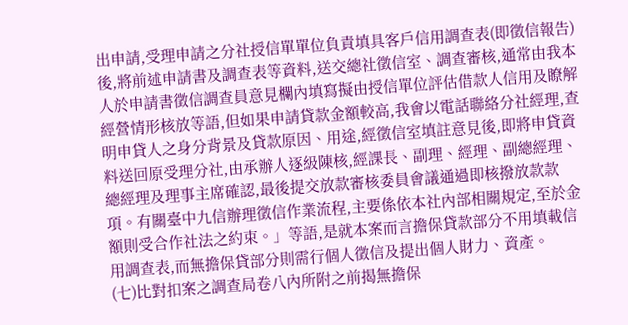出申請,受理申請之分社授信單單位負責填具客戶信用調查表(即徵信報告)後,將前述申請書及調查表等資料,送交總社徵信室、調查審核,通常由我本人於申請書徵信調查員意見欄內填寫擬由授信單位評估借款人信用及瞭解經營情形核放等語,但如果申請貸款金額較高,我會以電話聯絡分社經理,查明申貸人之身分背景及貸款原因、用途,經徵信室填註意見後,即將申貸資料送回原受理分社,由承辦人逐級陳核,經課長、副理、經理、副總經理、總經理及理事主席確認,最後提交放款審核委員會議通過即核撥放款款項。有關臺中九信辦理徵信作業流程,主要係依本社內部相關規定,至於金額則受合作社法之約束。」等語,是就本案而言擔保貸款部分不用填載信用調查表,而無擔保貸部分則需行個人徵信及提出個人財力、資產。
(七)比對扣案之調查局卷八內所附之前揭無擔保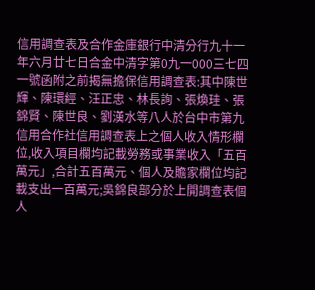信用調查表及合作金庫銀行中清分行九十一年六月廿七日合金中清字第0九一000三七四一號函附之前揭無擔保信用調查表:其中陳世輝、陳環經、汪正忠、林長詢、張煥珪、張錦賢、陳世良、劉漢水等八人於台中市第九信用合作社信用調查表上之個人收入情形欄位,收入項目欄均記載勞務或事業收入「五百萬元」,合計五百萬元、個人及贍家欄位均記載支出一百萬元;吳錦良部分於上開調查表個人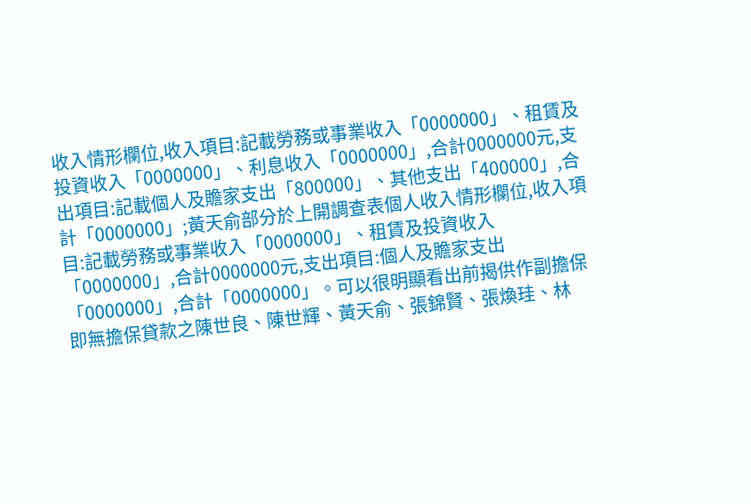收入情形欄位,收入項目:記載勞務或事業收入「0000000」、租賃及投資收入「0000000」、利息收入「0000000」,合計0000000元,支出項目:記載個人及贍家支出「800000」、其他支出「400000」,合計「0000000」;黃天俞部分於上開調查表個人收入情形欄位,收入項目:記載勞務或事業收入「0000000」、租賃及投資收入「0000000」,合計0000000元,支出項目:個人及贍家支出「0000000」,合計「0000000」。可以很明顯看出前揭供作副擔保即無擔保貸款之陳世良、陳世輝、黃天俞、張錦賢、張煥珪、林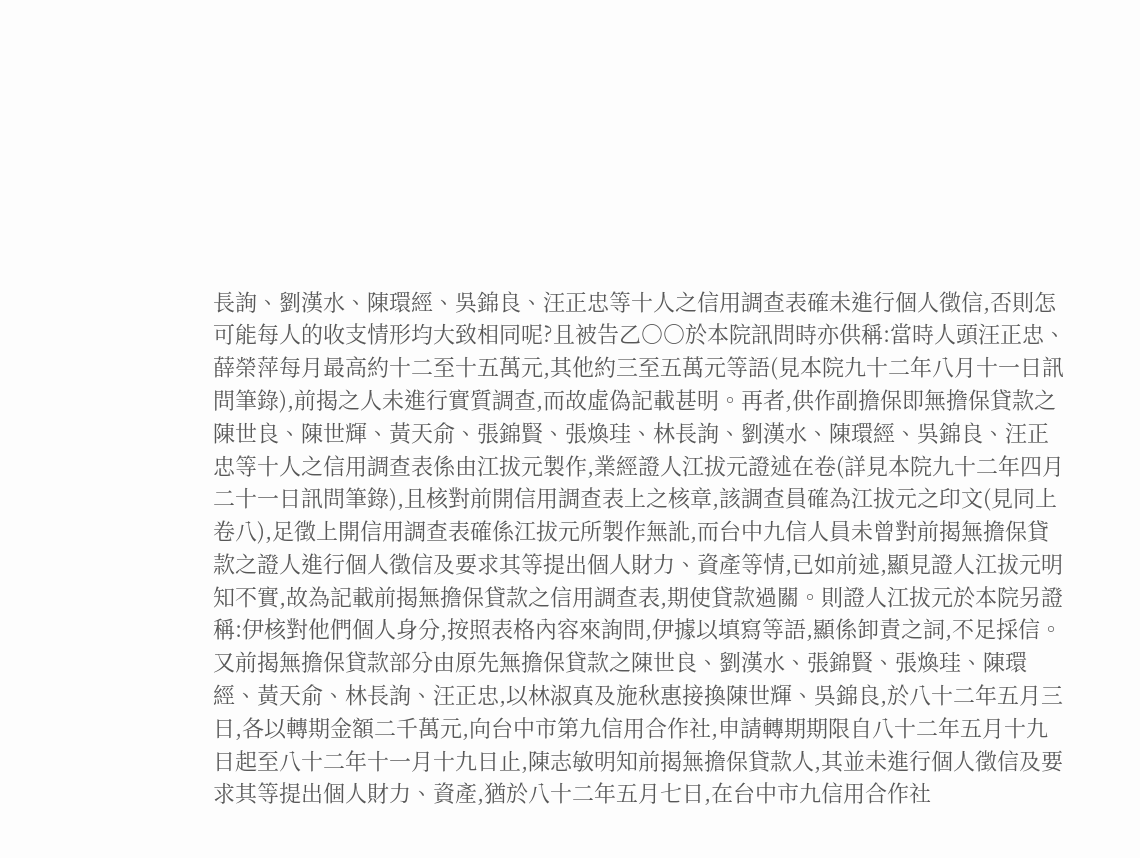長詢、劉漢水、陳環經、吳錦良、汪正忠等十人之信用調查表確未進行個人徵信,否則怎可能每人的收支情形均大致相同呢?且被告乙○○於本院訊問時亦供稱:當時人頭汪正忠、薛榮萍每月最高約十二至十五萬元,其他約三至五萬元等語(見本院九十二年八月十一日訊問筆錄),前揭之人未進行實質調查,而故虛偽記載甚明。再者,供作副擔保即無擔保貸款之陳世良、陳世輝、黃天俞、張錦賢、張煥珪、林長詢、劉漢水、陳環經、吳錦良、汪正忠等十人之信用調查表係由江拔元製作,業經證人江拔元證述在卷(詳見本院九十二年四月二十一日訊問筆錄),且核對前開信用調查表上之核章,該調查員確為江拔元之印文(見同上卷八),足徵上開信用調查表確係江拔元所製作無訛,而台中九信人員未曾對前揭無擔保貸款之證人進行個人徵信及要求其等提出個人財力、資產等情,已如前述,顯見證人江拔元明知不實,故為記載前揭無擔保貸款之信用調查表,期使貸款過關。則證人江拔元於本院另證稱:伊核對他們個人身分,按照表格內容來詢問,伊據以填寫等語,顯係卸責之詞,不足採信。又前揭無擔保貸款部分由原先無擔保貸款之陳世良、劉漢水、張錦賢、張煥珪、陳環經、黃天俞、林長詢、汪正忠,以林淑真及施秋惠接換陳世輝、吳錦良,於八十二年五月三日,各以轉期金額二千萬元,向台中市第九信用合作社,申請轉期期限自八十二年五月十九日起至八十二年十一月十九日止,陳志敏明知前揭無擔保貸款人,其並未進行個人徵信及要求其等提出個人財力、資產,猶於八十二年五月七日,在台中市九信用合作社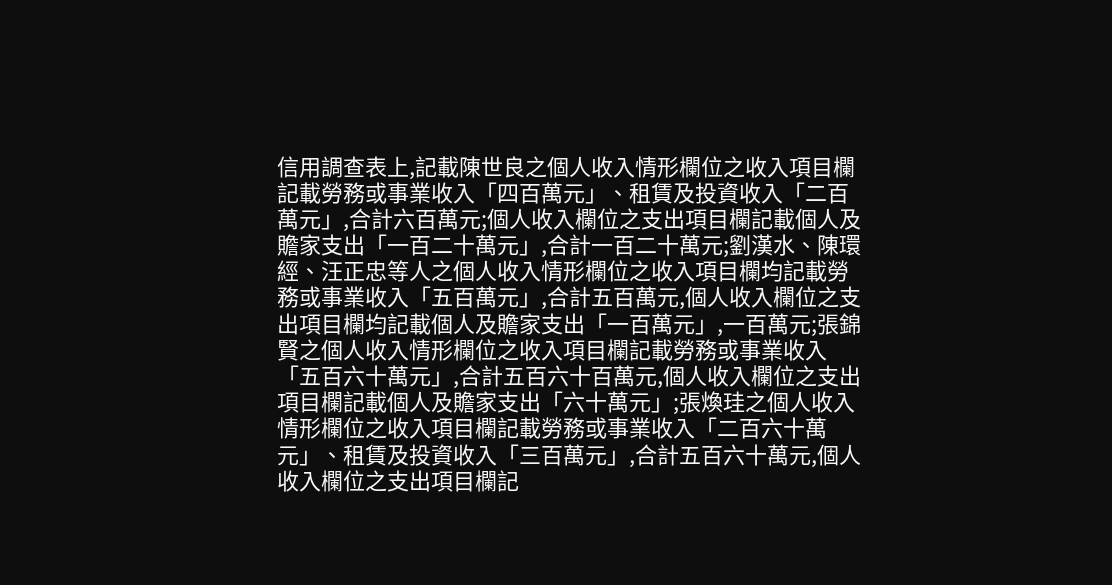信用調查表上,記載陳世良之個人收入情形欄位之收入項目欄記載勞務或事業收入「四百萬元」、租賃及投資收入「二百萬元」,合計六百萬元;個人收入欄位之支出項目欄記載個人及贍家支出「一百二十萬元」,合計一百二十萬元;劉漢水、陳環經、汪正忠等人之個人收入情形欄位之收入項目欄均記載勞務或事業收入「五百萬元」,合計五百萬元,個人收入欄位之支出項目欄均記載個人及贍家支出「一百萬元」,一百萬元;張錦賢之個人收入情形欄位之收入項目欄記載勞務或事業收入「五百六十萬元」,合計五百六十百萬元,個人收入欄位之支出項目欄記載個人及贍家支出「六十萬元」;張煥珪之個人收入情形欄位之收入項目欄記載勞務或事業收入「二百六十萬元」、租賃及投資收入「三百萬元」,合計五百六十萬元,個人收入欄位之支出項目欄記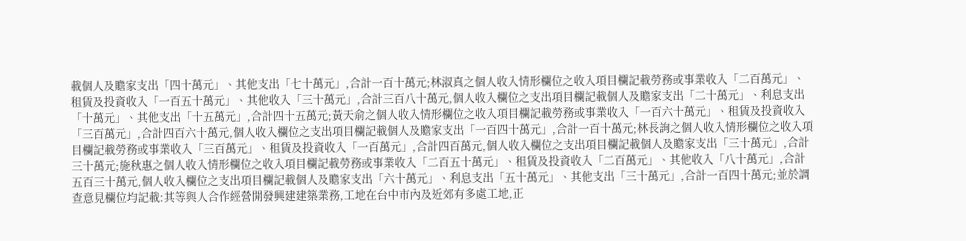載個人及贍家支出「四十萬元」、其他支出「七十萬元」,合計一百十萬元;林淑真之個人收入情形欄位之收入項目欄記載勞務或事業收入「二百萬元」、租賃及投資收入「一百五十萬元」、其他收入「三十萬元」,合計三百八十萬元,個人收入欄位之支出項目欄記載個人及贍家支出「二十萬元」、利息支出「十萬元」、其他支出「十五萬元」,合計四十五萬元;黃天俞之個人收入情形欄位之收入項目欄記載勞務或事業收入「一百六十萬元」、租賃及投資收入「三百萬元」,合計四百六十萬元,個人收入欄位之支出項目欄記載個人及贍家支出「一百四十萬元」,合計一百十萬元;林長詢之個人收入情形欄位之收入項目欄記載勞務或事業收入「三百萬元」、租賃及投資收入「一百萬元」,合計四百萬元,個人收入欄位之支出項目欄記載個人及贍家支出「三十萬元」,合計三十萬元;施秋惠之個人收入情形欄位之收入項目欄記載勞務或事業收入「二百五十萬元」、租賃及投資收入「二百萬元」、其他收入「八十萬元」,合計五百三十萬元,個人收入欄位之支出項目欄記載個人及贍家支出「六十萬元」、利息支出「五十萬元」、其他支出「三十萬元」,合計一百四十萬元;並於調查意見欄位均記載:其等與人合作經營開發興建建築業務,工地在台中市內及近郊有多處工地,正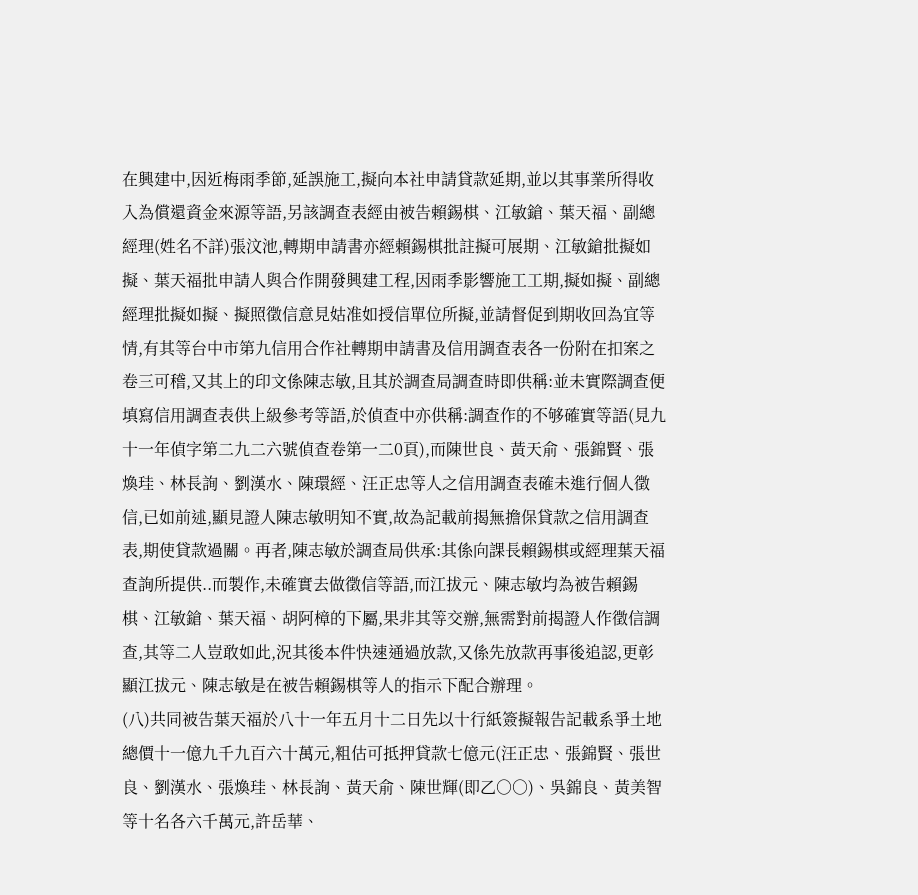在興建中,因近梅雨季節,延誤施工,擬向本社申請貸款延期,並以其事業所得收入為償還資金來源等語,另該調查表經由被告賴錫棋、江敏鎗、葉天福、副總經理(姓名不詳)張汶池,轉期申請書亦經賴錫棋批註擬可展期、江敏鎗批擬如擬、葉天福批申請人與合作開發興建工程,因雨季影響施工工期,擬如擬、副總經理批擬如擬、擬照徵信意見姑准如授信單位所擬,並請督促到期收回為宜等情,有其等台中市第九信用合作社轉期申請書及信用調查表各一份附在扣案之卷三可稽,又其上的印文係陳志敏,且其於調查局調查時即供稱:並未實際調查便填寫信用調查表供上級參考等語,於偵查中亦供稱:調查作的不够確實等語(見九十一年偵字第二九二六號偵查卷第一二0頁),而陳世良、黃天俞、張錦賢、張煥珪、林長詢、劉漢水、陳環經、汪正忠等人之信用調查表確未進行個人徵信,已如前述,顯見證人陳志敏明知不實,故為記載前揭無擔保貸款之信用調查表,期使貸款過關。再者,陳志敏於調查局供承:其係向課長賴錫棋或經理葉天福查詢所提供..而製作,未確實去做徵信等語,而江拔元、陳志敏均為被告賴錫棋、江敏鎗、葉天福、胡阿樟的下屬,果非其等交辦,無需對前揭證人作徵信調查,其等二人豈敢如此,況其後本件快速通過放款,又係先放款再事後追認,更彰顯江拔元、陳志敏是在被告賴錫棋等人的指示下配合辦理。
(八)共同被告葉天福於八十一年五月十二日先以十行紙簽擬報告記載系爭土地總價十一億九千九百六十萬元,粗估可抵押貸款七億元(汪正忠、張錦賢、張世良、劉漢水、張煥珪、林長詢、黃天俞、陳世輝(即乙○○)、吳錦良、黃美智等十名各六千萬元,許岳華、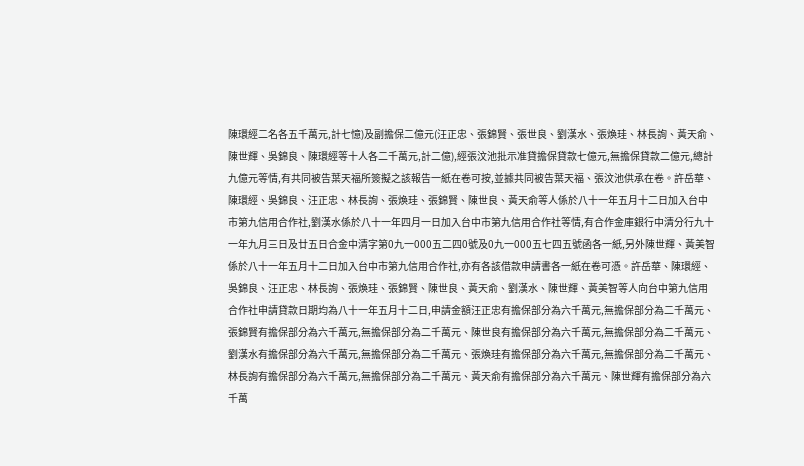陳環經二名各五千萬元,計七憶)及副擔保二億元(汪正忠、張錦賢、張世良、劉漢水、張煥珪、林長詢、黃天俞、陳世輝、吳錦良、陳環經等十人各二千萬元,計二億),經張汶池批示准貸擔保貸款七億元,無擔保貸款二億元,總計九億元等情,有共同被告葉天福所簽擬之該報告一紙在卷可按,並據共同被告葉天福、張汶池供承在卷。許岳華、陳環經、吳錦良、汪正忠、林長詢、張煥珪、張錦賢、陳世良、黃天俞等人係於八十一年五月十二日加入台中市第九信用合作社,劉漢水係於八十一年四月一日加入台中市第九信用合作社等情,有合作金庫銀行中清分行九十一年九月三日及廿五日合金中清字第0九一000五二四0號及0九一000五七四五號函各一紙,另外陳世輝、黃美智係於八十一年五月十二日加入台中市第九信用合作社,亦有各該借款申請書各一紙在卷可憑。許岳華、陳環經、吳錦良、汪正忠、林長詢、張煥珪、張錦賢、陳世良、黃天俞、劉漢水、陳世輝、黃美智等人向台中第九信用合作社申請貸款日期均為八十一年五月十二日,申請金額汪正忠有擔保部分為六千萬元,無擔保部分為二千萬元、張錦賢有擔保部分為六千萬元,無擔保部分為二千萬元、陳世良有擔保部分為六千萬元,無擔保部分為二千萬元、劉漢水有擔保部分為六千萬元,無擔保部分為二千萬元、張煥珪有擔保部分為六千萬元,無擔保部分為二千萬元、林長詢有擔保部分為六千萬元,無擔保部分為二千萬元、黃天俞有擔保部分為六千萬元、陳世輝有擔保部分為六千萬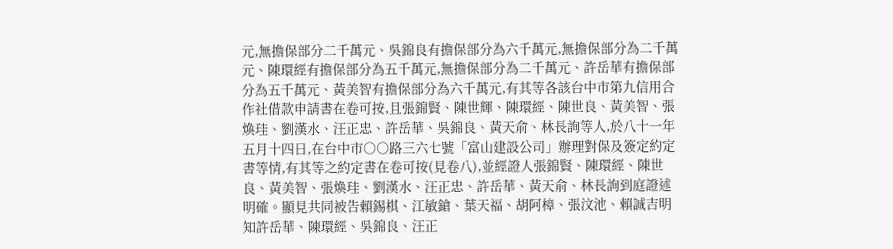元,無擔保部分二千萬元、吳錦良有擔保部分為六千萬元,無擔保部分為二千萬元、陳環經有擔保部分為五千萬元,無擔保部分為二千萬元、許岳華有擔保部分為五千萬元、黃美智有擔保部分為六千萬元,有其等各該台中市第九信用合作社借款申請書在卷可按,且張錦賢、陳世輝、陳環經、陳世良、黃美智、張煥珪、劉漢水、汪正忠、許岳華、吳錦良、黃天俞、林長詢等人,於八十一年五月十四日,在台中市○○路三六七號「富山建設公司」辦理對保及簽定約定書等情,有其等之約定書在卷可按(見卷八),並經證人張錦賢、陳環經、陳世良、黃美智、張煥珪、劉漢水、汪正忠、許岳華、黃天俞、林長詢到庭證述明確。顯見共同被告賴錫棋、江敏鎗、葉天福、胡阿樟、張汶池、賴誠吉明知許岳華、陳環經、吳錦良、汪正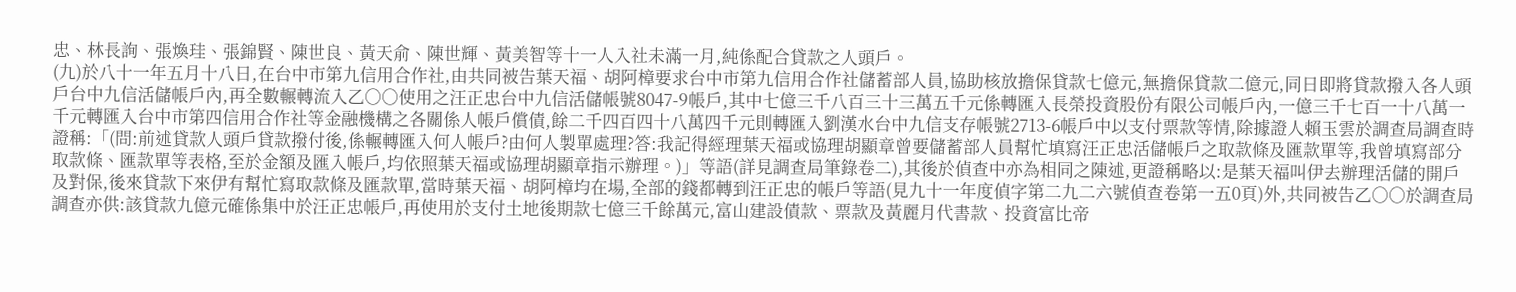忠、林長詢、張煥珪、張錦賢、陳世良、黃天俞、陳世輝、黃美智等十一人入社未滿一月,純係配合貸款之人頭戶。
(九)於八十一年五月十八日,在台中市第九信用合作社,由共同被告葉天福、胡阿樟要求台中市第九信用合作社儲蓄部人員,協助核放擔保貸款七億元,無擔保貸款二億元,同日即將貸款撥入各人頭戶台中九信活儲帳戶內,再全數輾轉流入乙○○使用之汪正忠台中九信活儲帳號8047-9帳戶,其中七億三千八百三十三萬五千元係轉匯入長榮投資股份有限公司帳戶內,一億三千七百一十八萬一千元轉匯入台中市第四信用合作社等金融機構之各關係人帳戶償債,餘二千四百四十八萬四千元則轉匯入劉漢水台中九信支存帳號2713-6帳戶中以支付票款等情,除據證人賴玉雲於調查局調查時證稱:「(問:前述貸款人頭戶貸款撥付後,係輾轉匯入何人帳戶?由何人製單處理?答:我記得經理葉天福或協理胡顯章曾要儲蓄部人員幫忙填寫汪正忠活儲帳戶之取款條及匯款單等,我曾填寫部分取款條、匯款單等表格,至於金額及匯入帳戶,均依照葉天福或協理胡顯章指示辦理。)」等語(詳見調查局筆錄卷二),其後於偵查中亦為相同之陳述,更證稱略以:是葉天福叫伊去辦理活儲的開戶及對保,後來貸款下來伊有幫忙寫取款條及匯款單,當時葉天福、胡阿樟均在場,全部的錢都轉到汪正忠的帳戶等語(見九十一年度偵字第二九二六號偵查卷第一五0頁)外,共同被告乙○○於調查局調查亦供:該貸款九億元確係集中於汪正忠帳戶,再使用於支付土地後期款七億三千餘萬元,富山建設債款、票款及黃麗月代書款、投資富比帝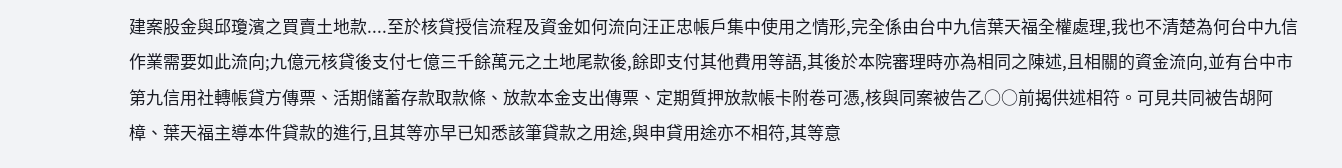建案股金與邱瓊濱之買賣土地款....至於核貸授信流程及資金如何流向汪正忠帳戶集中使用之情形,完全係由台中九信葉天福全權處理,我也不清楚為何台中九信作業需要如此流向;九億元核貸後支付七億三千餘萬元之土地尾款後,餘即支付其他費用等語,其後於本院審理時亦為相同之陳述,且相關的資金流向,並有台中市第九信用社轉帳貸方傳票、活期儲蓄存款取款條、放款本金支出傳票、定期質押放款帳卡附卷可憑,核與同案被告乙○○前揭供述相符。可見共同被告胡阿樟、葉天福主導本件貸款的進行,且其等亦早已知悉該筆貸款之用途,與申貸用途亦不相符,其等意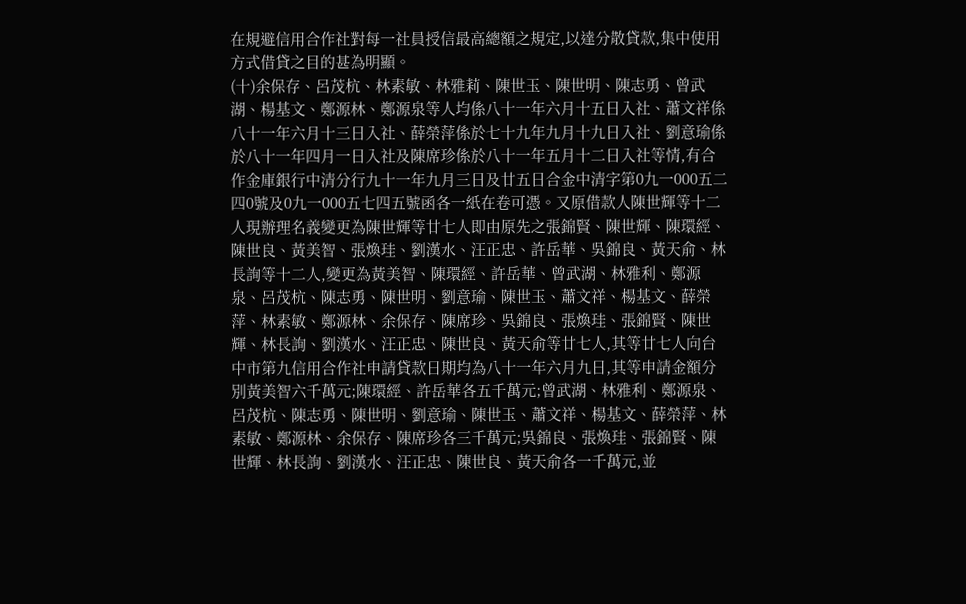在規避信用合作社對每一社員授信最高總額之規定,以達分散貸款,集中使用方式借貸之目的甚為明顯。
(十)余保存、呂茂杭、林素敏、林雅莉、陳世玉、陳世明、陳志勇、曾武湖、楊基文、鄭源林、鄭源泉等人均係八十一年六月十五日入社、蕭文祥係八十一年六月十三日入社、薛榮萍係於七十九年九月十九日入社、劉意瑜係於八十一年四月一日入社及陳席珍係於八十一年五月十二日入社等情,有合作金庫銀行中清分行九十一年九月三日及廿五日合金中清字第0九一000五二四0號及0九一000五七四五號函各一紙在卷可憑。又原借款人陳世輝等十二人現辦理名義變更為陳世輝等廿七人即由原先之張錦賢、陳世輝、陳環經、陳世良、黃美智、張煥珪、劉漢水、汪正忠、許岳華、吳錦良、黃天俞、林長詢等十二人,變更為黃美智、陳環經、許岳華、曾武湖、林雅利、鄭源泉、呂茂杭、陳志勇、陳世明、劉意瑜、陳世玉、蕭文祥、楊基文、薛榮萍、林素敏、鄭源林、余保存、陳席珍、吳錦良、張煥珪、張錦賢、陳世輝、林長詢、劉漢水、汪正忠、陳世良、黃天俞等廿七人,其等廿七人向台中市第九信用合作社申請貸款日期均為八十一年六月九日,其等申請金額分別黃美智六千萬元;陳環經、許岳華各五千萬元;曾武湖、林雅利、鄭源泉、呂茂杭、陳志勇、陳世明、劉意瑜、陳世玉、蕭文祥、楊基文、薛榮萍、林素敏、鄭源林、余保存、陳席珍各三千萬元;吳錦良、張煥珪、張錦賢、陳世輝、林長詢、劉漢水、汪正忠、陳世良、黃天俞各一千萬元,並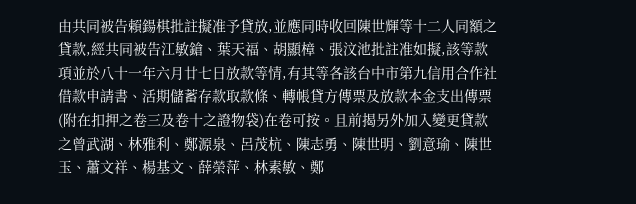由共同被告賴鍚棋批註擬准予貸放,並應同時收回陳世輝等十二人同額之貸款,經共同被告江敏鎗、葉天福、胡顯樟、張汶池批註准如擬,該等款項並於八十一年六月廿七日放款等情,有其等各該台中市第九信用合作社借款申請書、活期儲蓄存款取款條、轉帳貸方傳票及放款本金支出傳票(附在扣押之卷三及卷十之證物袋)在卷可按。且前揭另外加入變更貸款之曾武湖、林雅利、鄭源泉、呂茂杭、陳志勇、陳世明、劉意瑜、陳世玉、蕭文祥、楊基文、薛榮萍、林素敏、鄭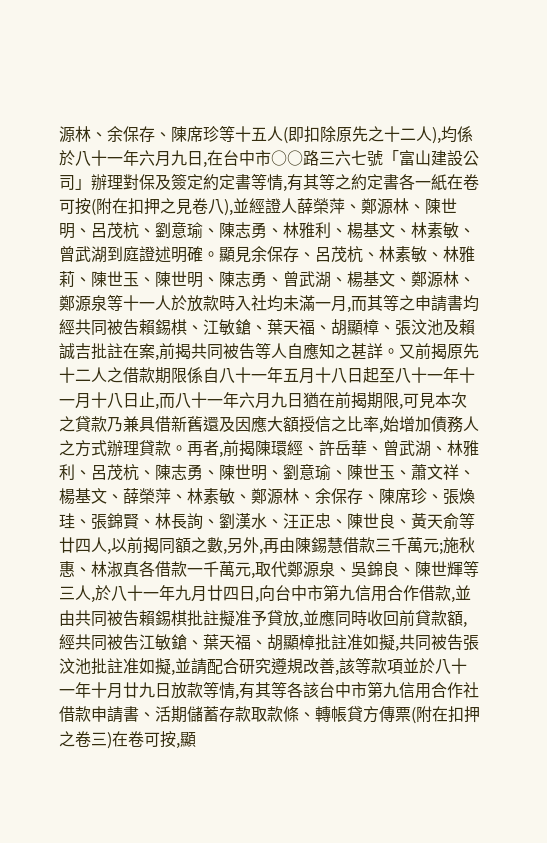源林、余保存、陳席珍等十五人(即扣除原先之十二人),均係於八十一年六月九日,在台中市○○路三六七號「富山建設公司」辦理對保及簽定約定書等情,有其等之約定書各一紙在卷可按(附在扣押之見卷八),並經證人薛榮萍、鄭源林、陳世明、呂茂杭、劉意瑜、陳志勇、林雅利、楊基文、林素敏、曾武湖到庭證述明確。顯見余保存、呂茂杭、林素敏、林雅莉、陳世玉、陳世明、陳志勇、曾武湖、楊基文、鄭源林、鄭源泉等十一人於放款時入社均未滿一月,而其等之申請書均經共同被告賴錫棋、江敏鎗、葉天福、胡顯樟、張汶池及賴誠吉批註在案,前揭共同被告等人自應知之甚詳。又前揭原先十二人之借款期限係自八十一年五月十八日起至八十一年十一月十八日止,而八十一年六月九日猶在前揭期限,可見本次之貸款乃兼具借新舊還及因應大額授信之比率,始增加債務人之方式辦理貸款。再者,前揭陳環經、許岳華、曾武湖、林雅利、呂茂杭、陳志勇、陳世明、劉意瑜、陳世玉、蕭文祥、楊基文、薛榮萍、林素敏、鄭源林、余保存、陳席珍、張煥珪、張錦賢、林長詢、劉漢水、汪正忠、陳世良、黃天俞等廿四人,以前揭同額之數,另外,再由陳錫慧借款三千萬元;施秋惠、林淑真各借款一千萬元,取代鄭源泉、吳錦良、陳世輝等三人,於八十一年九月廿四日,向台中市第九信用合作借款,並由共同被告賴錫棋批註擬准予貸放,並應同時收回前貸款額,經共同被告江敏鎗、葉天福、胡顯樟批註准如擬,共同被告張汶池批註准如擬,並請配合研究遵規改善,該等款項並於八十一年十月廿九日放款等情,有其等各該台中市第九信用合作社借款申請書、活期儲蓄存款取款條、轉帳貸方傳票(附在扣押之卷三)在卷可按,顯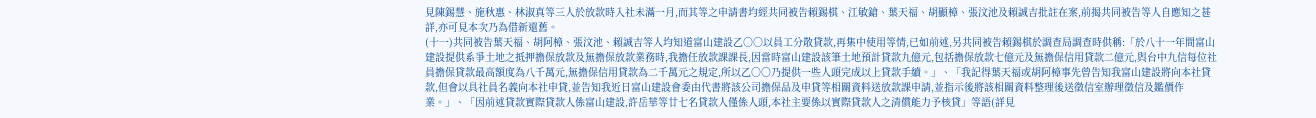見陳錫慧、施秋惠、林淑真等三人於放款時入社未滿一月,而其等之申請書均經共同被告賴錫棋、江敏鎗、葉天福、胡顯樟、張汶池及賴誠吉批註在案,前揭共同被告等人自應知之甚詳,亦可見本次乃為借新還舊。
(十一)共同被告葉天福、胡阿樟、張汶池、賴誠吉等人均知道富山建設乙○○以員工分散貸款,再集中使用等情,已如前述,另共同被告賴錫棋於調查局調查時供稱:「於八十一年間富山建設提供系爭土地之抵押擔保放款及無擔保放款業務時,我擔任放款課課長,因當時富山建設該筆土地預計貸款九億元,包括擔保放款七億元及無擔保信用貸款二億元,與台中九信每位社員擔保貸款最高額度為八千萬元,無擔保信用貸款為二千萬元之規定,所以乙○○乃提供一些人頭完成以上貸款手續。」、「我記得葉天福或胡阿樟事先曾告知我富山建設將向本社貸款,但會以具社員名義向本社申貸,並告知我近日富山建設會委由代書將該公司擔保品及申貸等相關資料送放款課申請,並指示後將該相關資料整理後送徵信室辦理徵信及鑑價作業。」、「因前述貸款實際貸款人係富山建設,許岳華等廿七名貸款人僅係人頭,本社主要係以實際貸款人之清償能力予核貸」等語(詳見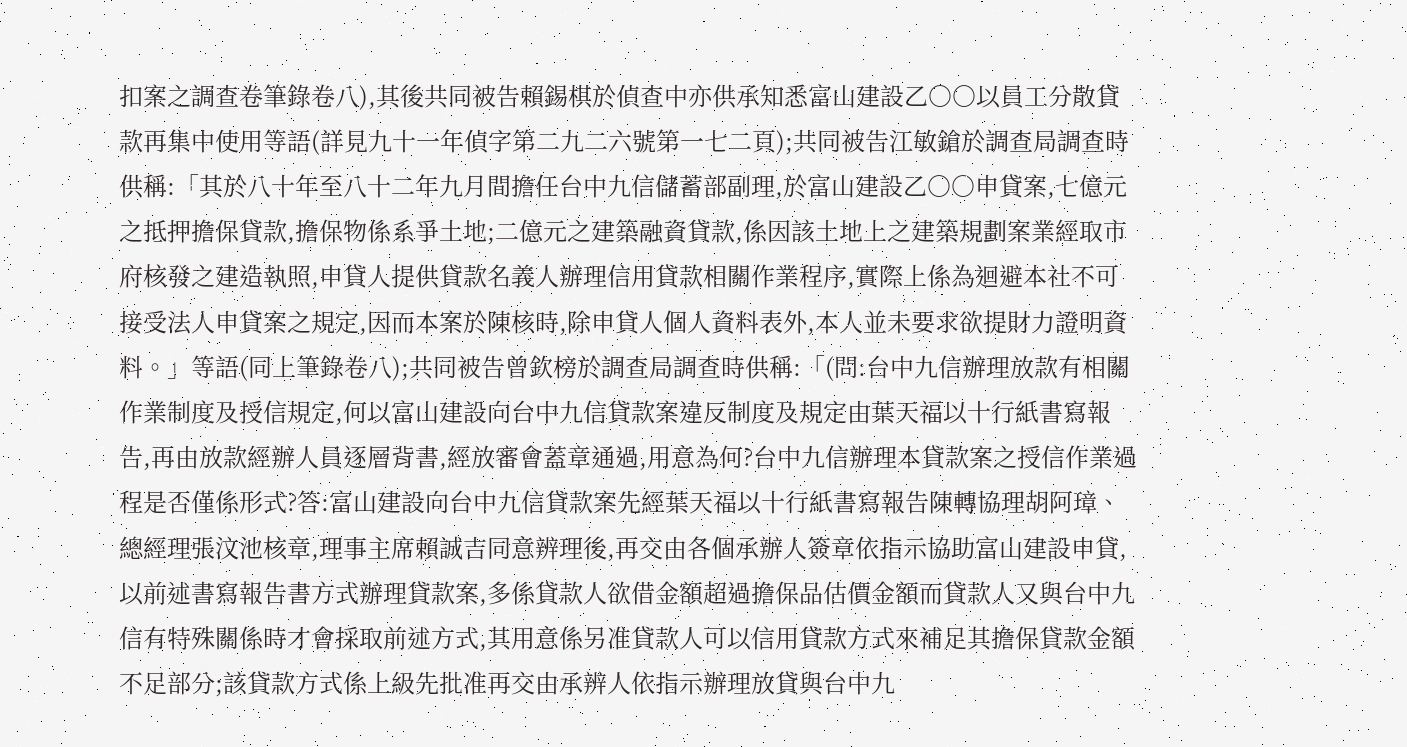扣案之調查卷筆錄卷八),其後共同被告賴錫棋於偵查中亦供承知悉富山建設乙○○以員工分散貸款再集中使用等語(詳見九十一年偵字第二九二六號第一七二頁);共同被告江敏鎗於調查局調查時供稱:「其於八十年至八十二年九月間擔任台中九信儲蓄部副理,於富山建設乙○○申貸案,七億元之抵押擔保貸款,擔保物係系爭土地;二億元之建築融資貸款,係因該土地上之建築規劃案業經取市府核發之建造執照,申貸人提供貸款名義人辦理信用貸款相關作業程序,實際上係為迴避本社不可接受法人申貸案之規定,因而本案於陳核時,除申貸人個人資料表外,本人並未要求欲提財力證明資料。」等語(同上筆錄卷八);共同被告曾欽榜於調查局調查時供稱:「(問:台中九信辦理放款有相關作業制度及授信規定,何以富山建設向台中九信貸款案違反制度及規定由葉天福以十行紙書寫報告,再由放款經辦人員逐層背書,經放審會蓋章通過,用意為何?台中九信辦理本貸款案之授信作業過程是否僅係形式?答:富山建設向台中九信貸款案先經葉天福以十行紙書寫報告陳轉協理胡阿璋、總經理張汶池核章,理事主席賴誠吉同意辨理後,再交由各個承辦人簽章依指示協助富山建設申貸,以前述書寫報告書方式辦理貸款案,多係貸款人欲借金額超過擔保品估價金額而貸款人又與台中九信有特殊關係時才會採取前述方式,其用意係另准貸款人可以信用貸款方式來補足其擔保貸款金額不足部分;該貸款方式係上級先批准再交由承辨人依指示辦理放貸與台中九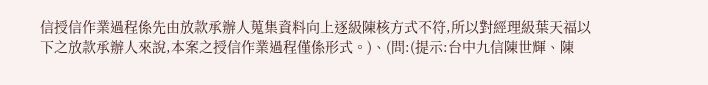信授信作業過程係先由放款承辦人蒐集資料向上逐級陳核方式不符,所以對經理級葉天福以下之放款承辦人來說,本案之授信作業過程僅係形式。)、(問:(提示:台中九信陳世輝、陳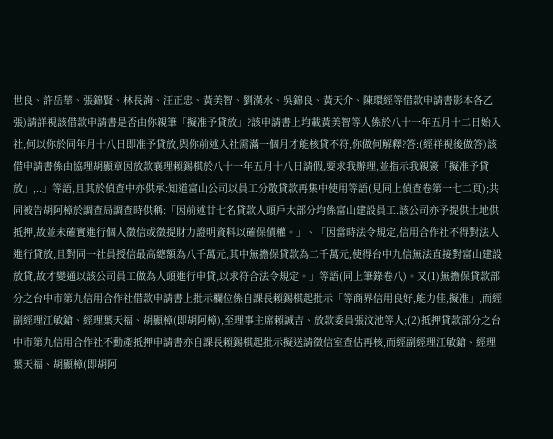世良、許岳華、張錦賢、林長詢、汪正忠、黃美智、劉漢水、吳錦良、黃天介、陳環經等借款申請書影本各乙張)請詳視該借款申請書是否由你親筆「擬准予貸放」?該申請書上均載黃美智等人係於八十一年五月十二日始入社,何以你於同年月十八日即准予貸放,與你前述入社需滿一個月才能核貸不符,你做何解釋?答:(經祥視後做答)該借申請書係由協理胡顯章因放款襄理賴錫棋於八十一年五月十八日請假,要求我辦理,並指示我親簽「擬准予貸放」,..」等語,且其於偵查中亦供承:知道富山公司以員工分散貸款再集中使用等語(見同上偵查卷第一七二頁);共同被告胡阿樟於調查局調查時供稱:「因前述廿七名貸款人頭戶大部分均係富山建設員工.該公司亦予提供土地供抵押,故並未確實進行個人徵信或徵提財力證明資料以確保債權。」、「因當時法令規定,信用合作社不得對法人進行貸放,且對同一社員授信最高總額為八千萬元,其中無擔保貸款為二千萬元,使得台中九信無法直接對富山建設放貸,故才變通以該公司員工做為人頭進行申貸,以求符合法令規定。」等語(同上筆錄卷八)。又(1)無擔保貸款部分之台中市第九信用合作社借款申請書上批示欄位係自課長賴錫棋起批示「等商界信用良好,能力佳,擬准」,而經副經理江敏鎗、經理葉天福、胡顯樟(即胡阿樟),至理事主席賴誠吉、放款委員張汶池等人;(2)抵押貸款部分之台中市第九信用合作社不動產抵押申請書亦自課長賴錫棋起批示擬送請徵信室查估再核,而經副經理江敏鎗、經理葉天福、胡顯樟(即胡阿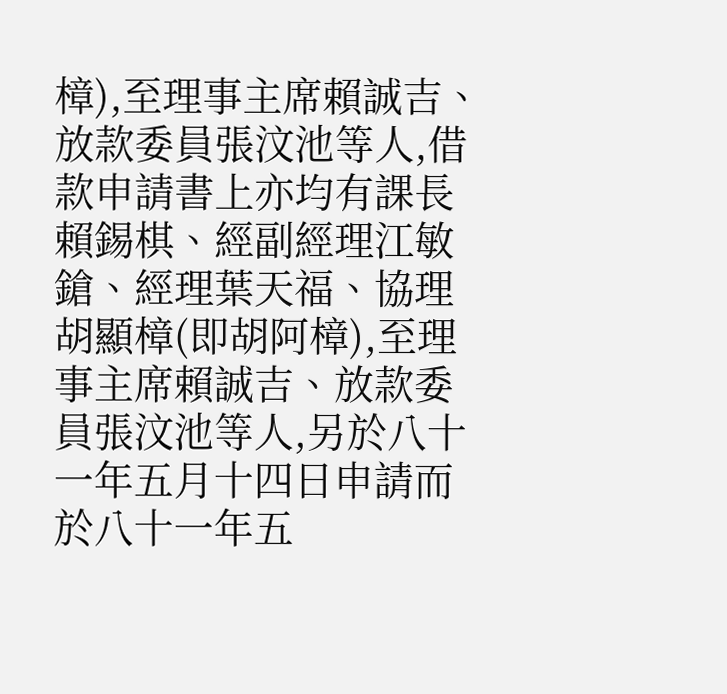樟),至理事主席賴誠吉、放款委員張汶池等人,借款申請書上亦均有課長賴錫棋、經副經理江敏鎗、經理葉天福、協理胡顯樟(即胡阿樟),至理事主席賴誠吉、放款委員張汶池等人,另於八十一年五月十四日申請而於八十一年五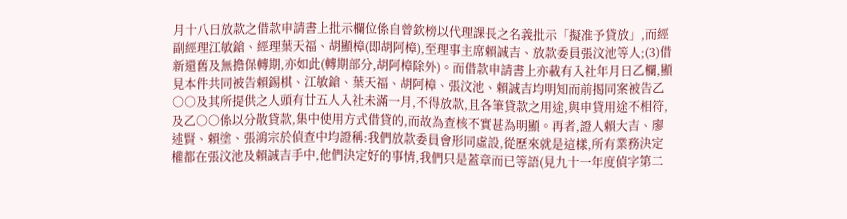月十八日放款之借款申請書上批示欄位係自曾欽榜以代理課長之名義批示「擬准予貸放」,而經副經理江敏鎗、經理葉天福、胡顯樟(即胡阿樟),至理事主席賴誠吉、放款委員張汶池等人;(3)借新還舊及無擔保轉期,亦如此(轉期部分,胡阿樟除外)。而借款申請書上亦載有入社年月日乙欄,顯見本件共同被告賴錫棋、江敏鎗、葉天福、胡阿樟、張汶池、賴誠吉均明知而前揭同案被告乙○○及其所提供之人頭有廿五人入社未滿一月,不得放款,且各筆貸款之用途,與申貸用途不相符,及乙○○係以分散貸款,集中使用方式借貸的,而故為查核不實甚為明顯。再者,證人賴大吉、廖述賢、賴塗、張鴻宗於偵查中均證稱:我們放款委員會形同虛設,從歷來就是這樣,所有業務決定權都在張汶池及賴誠吉手中,他們決定好的事情,我們只是蓋章而已等語(見九十一年度偵字第二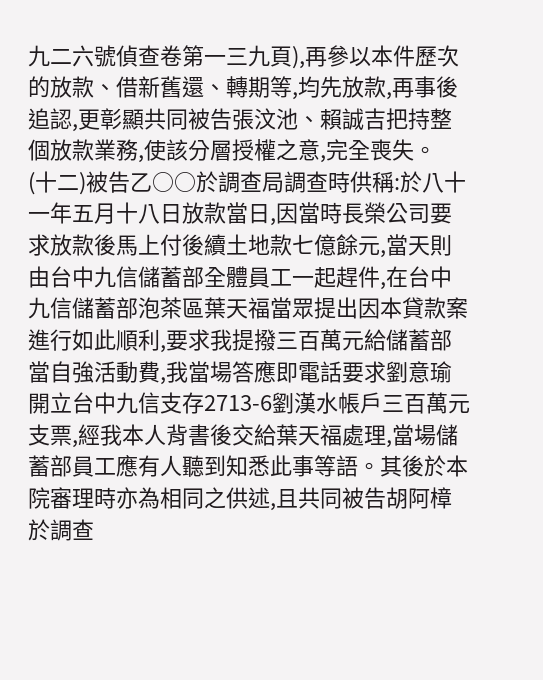九二六號偵查卷第一三九頁),再參以本件歷次的放款、借新舊還、轉期等,均先放款,再事後追認,更彰顯共同被告張汶池、賴誠吉把持整個放款業務,使該分層授權之意,完全喪失。
(十二)被告乙○○於調查局調查時供稱:於八十一年五月十八日放款當日,因當時長榮公司要求放款後馬上付後續土地款七億餘元,當天則由台中九信儲蓄部全體員工一起趕件,在台中九信儲蓄部泡茶區葉天福當眾提出因本貸款案進行如此順利,要求我提撥三百萬元給儲蓄部當自強活動費,我當場答應即電話要求劉意瑜開立台中九信支存2713-6劉漢水帳戶三百萬元支票,經我本人背書後交給葉天福處理,當場儲蓄部員工應有人聽到知悉此事等語。其後於本院審理時亦為相同之供述,且共同被告胡阿樟於調查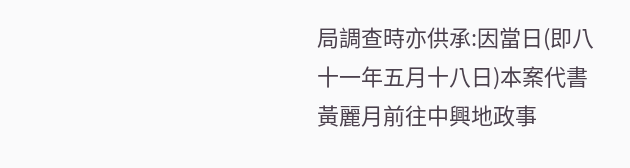局調查時亦供承:因當日(即八十一年五月十八日)本案代書黃麗月前往中興地政事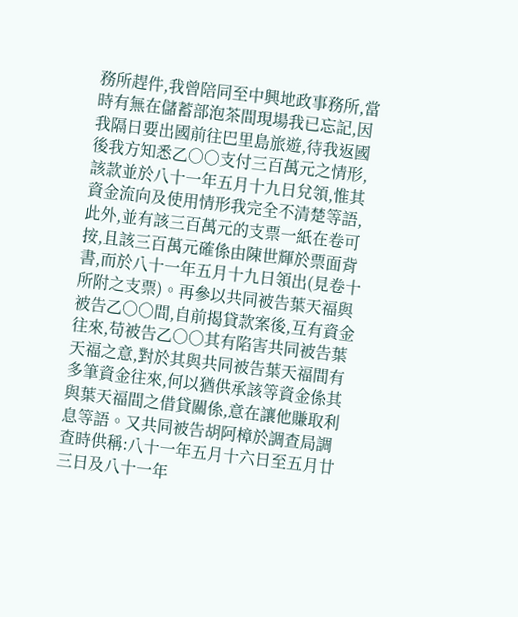務所趕件,我曾陪同至中興地政事務所,當時有無在儲蓄部泡茶間現場我已忘記,因我隔日要出國前往巴里島旅遊,待我返國後我方知悉乙○○支付三百萬元之情形,該款並於八十一年五月十九日兌領,惟其資金流向及使用情形我完全不清楚等語,此外,並有該三百萬元的支票一紙在卷可按,且該三百萬元確係由陳世輝於票面背書,而於八十一年五月十九日領出(見卷十所附之支票)。再參以共同被告葉天福與被告乙○○間,自前揭貸款案後,互有資金往來,苟被告乙○○其有陷害共同被告葉天福之意,對於其與共同被告葉天福間有多筆資金往來,何以猶供承該等資金係其與葉天福間之借貸關係,意在讓他賺取利息等語。又共同被告胡阿樟於調查局調查時供稱:八十一年五月十六日至五月廿三日及八十一年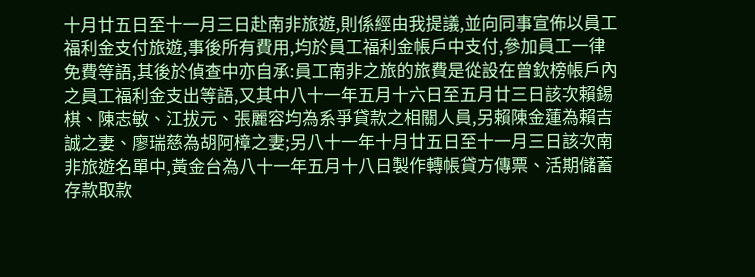十月廿五日至十一月三日赴南非旅遊,則係經由我提議,並向同事宣佈以員工福利金支付旅遊,事後所有費用,均於員工福利金帳戶中支付,參加員工一律免費等語,其後於偵查中亦自承:員工南非之旅的旅費是從設在曾欽榜帳戶內之員工福利金支出等語,又其中八十一年五月十六日至五月廿三日該次賴錫棋、陳志敏、江拔元、張麗容均為系爭貸款之相關人員,另賴陳金蓮為賴吉誠之妻、廖瑞慈為胡阿樟之妻;另八十一年十月廿五日至十一月三日該次南非旅遊名單中,黃金台為八十一年五月十八日製作轉帳貸方傳票、活期儲蓄存款取款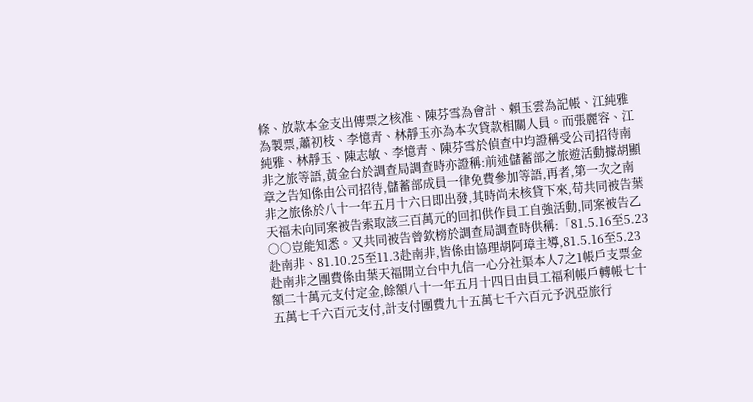條、放款本金支出傳票之核准、陳芬雪為會計、賴玉雲為記帳、江純雅為製票,蕭初枝、李憶青、林靜玉亦為本次貸款相關人員。而張麗容、江純雅、林靜玉、陳志敏、李憶青、陳芬雪於偵查中均證稱受公司招待南非之旅等語,黃金台於調查局調查時亦證稱:前述儲蓄部之旅遊活動據胡顯章之告知係由公司招待,儲蓄部成員一律免費參加等語,再者,第一次之南非之旅係於八十一年五月十六日即出發,其時尚未核貸下來,苟共同被告葉天福未向同案被告索取該三百萬元的回扣供作員工自強活動,同案被告乙○○豈能知悉。又共同被告曾欽榜於調查局調查時供稱:「81.5.16至5.23赴南非、81.10.25至11.3赴南非,皆係由協理胡阿璋主導,81.5.16至5.23赴南非之團費係由葉天福開立台中九信一心分社渠本人7之1帳戶支票金額二十萬元支付定金,餘額八十一年五月十四日由員工福利帳戶轉帳七十五萬七千六百元支付,計支付團費九十五萬七千六百元予汎亞旅行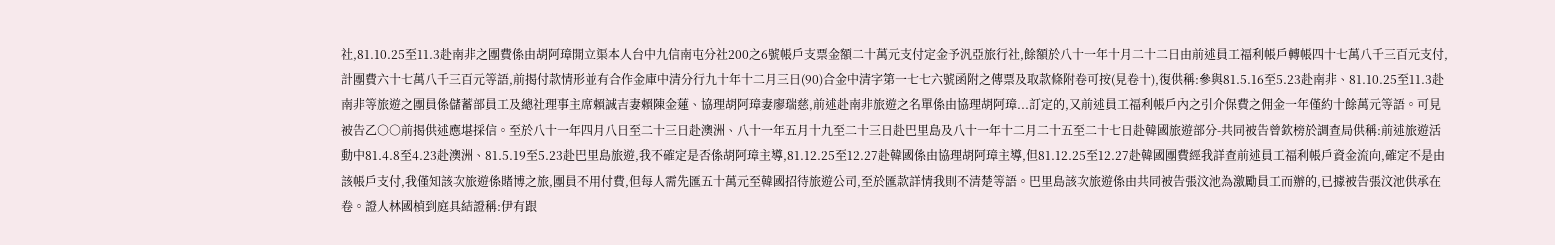社,81.10.25至11.3赴南非之團費係由胡阿璋開立渠本人台中九信南屯分社200之6號帳戶支票金額二十萬元支付定金予汎亞旅行社,餘額於八十一年十月二十二日由前述員工福利帳戶轉帳四十七萬八千三百元支付,計團費六十七萬八千三百元等語,前揭付款情形並有合作金庫中清分行九十年十二月三日(90)合金中清字第一七七六號函附之傳票及取款條附卷可按(見卷十),復供稱:參與81.5.16至5.23赴南非、81.10.25至11.3赴南非等旅遊之團員係儲蓄部員工及總社理事主席賴誠吉妻賴陳金蓮、協理胡阿璋妻廖瑞慈,前述赴南非旅遊之名單係由協理胡阿璋...訂定的,又前述員工福利帳戶內之引介保費之佣金一年僅約十餘萬元等語。可見被告乙○○前揭供述應堪採信。至於八十一年四月八日至二十三日赴澳洲、八十一年五月十九至二十三日赴巴里島及八十一年十二月二十五至二十七日赴韓國旅遊部分-共同被告曾欽榜於調查局供稱:前述旅遊活動中81.4.8至4.23赴澳洲、81.5.19至5.23赴巴里島旅遊,我不確定是否係胡阿璋主導,81.12.25至12.27赴韓國係由協理胡阿璋主導,但81.12.25至12.27赴韓國團費經我詳查前述員工福利帳戶資金流向,確定不是由該帳戶支付,我僅知該次旅遊係賭博之旅,團員不用付費,但每人需先匯五十萬元至韓國招待旅遊公司,至於匯款詳情我則不清楚等語。巴里島該次旅遊係由共同被告張汶池為激勵員工而辦的,已據被告張汶池供承在卷。證人林國楨到庭具結證稱:伊有跟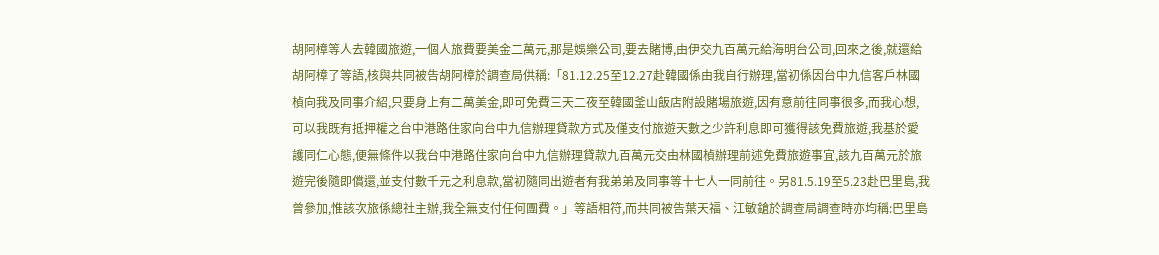胡阿樟等人去韓國旅遊,一個人旅費要美金二萬元,那是娛樂公司,要去賭博,由伊交九百萬元給海明台公司,回來之後,就還給胡阿樟了等語,核與共同被告胡阿樟於調查局供稱:「81.12.25至12.27赴韓國係由我自行辦理,當初係因台中九信客戶林國楨向我及同事介紹,只要身上有二萬美金,即可免費三天二夜至韓國釜山飯店附設賭場旅遊,因有意前往同事很多,而我心想,可以我既有抵押權之台中港路住家向台中九信辦理貸款方式及僅支付旅遊天數之少許利息即可獲得該免費旅遊,我基於愛護同仁心態,便無條件以我台中港路住家向台中九信辦理貸款九百萬元交由林國楨辦理前述免費旅遊事宜,該九百萬元於旅遊完後隨即償還,並支付數千元之利息款,當初隨同出遊者有我弟弟及同事等十七人一同前往。另81.5.19至5.23赴巴里島,我曾參加,惟該次旅係總社主辦,我全無支付任何團費。」等語相符,而共同被告葉天福、江敏鎗於調查局調查時亦均稱:巴里島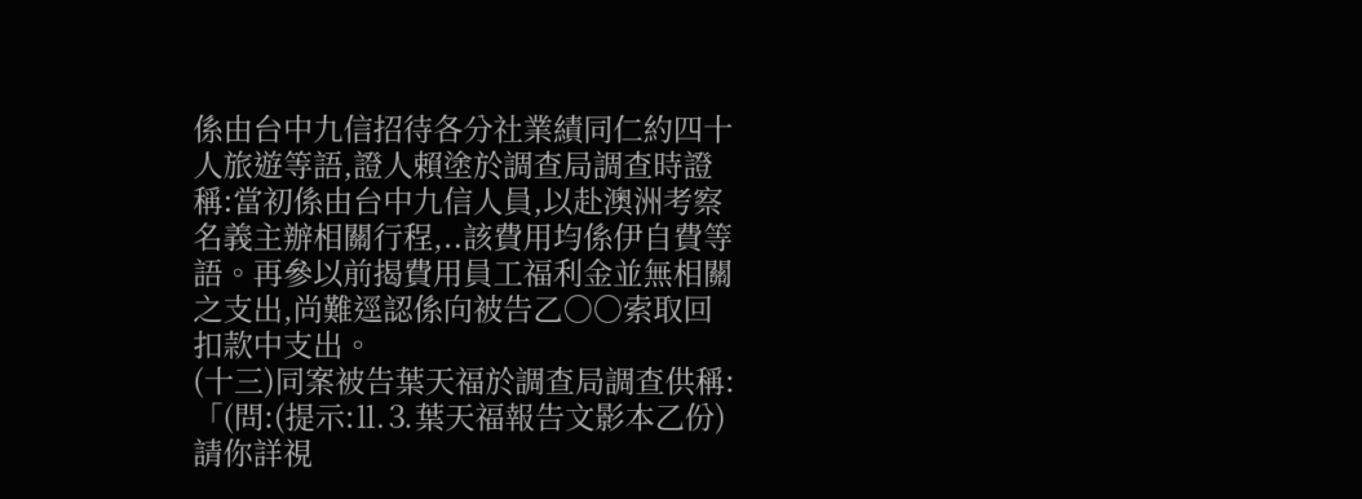係由台中九信招待各分社業績同仁約四十人旅遊等語,證人賴塗於調查局調查時證稱:當初係由台中九信人員,以赴澳洲考察名義主辦相關行程,..該費用均係伊自費等語。再參以前揭費用員工福利金並無相關之支出,尚難逕認係向被告乙○○索取回扣款中支出。
(十三)同案被告葉天福於調查局調查供稱:「(問:(提示:⒒⒊葉天福報告文影本乙份)請你詳視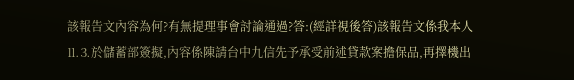該報告文內容為何?有無提理事會討論通過?答:(經詳視後答)該報告文係我本人⒒⒊於儲蓄部簽擬,內容係陳請台中九信先予承受前述貸款案擔保品,再擇機出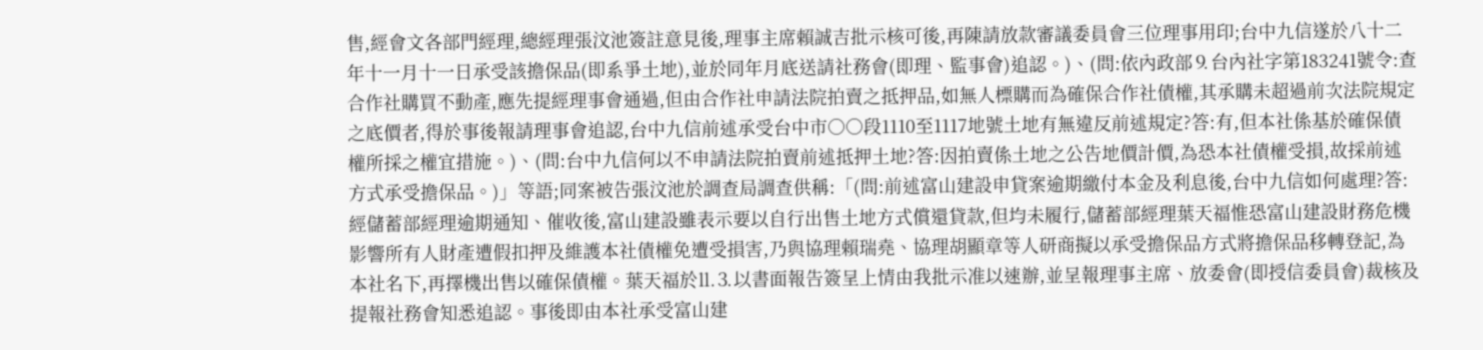售,經會文各部門經理,總經理張汶池簽註意見後,理事主席賴誠吉批示核可後,再陳請放款審議委員會三位理事用印;台中九信遂於八十二年十一月十一日承受該擔保品(即系爭土地),並於同年月底送請社務會(即理、監事會)追認。)、(問:依內政部⒐台內社字第183241號令:查合作社購買不動產,應先提經理事會通過,但由合作社申請法院拍賣之抵押品,如無人標購而為確保合作社債權,其承購未超過前次法院規定之底價者,得於事後報請理事會追認,台中九信前述承受台中市○○段1110至1117地號土地有無違反前述規定?答:有,但本社係基於確保債權所採之權宜措施。)、(問:台中九信何以不申請法院拍賣前述抵押土地?答:因拍賣係土地之公告地價計價,為恐本社債權受損,故採前述方式承受擔保品。)」等語;同案被告張汶池於調查局調查供稱:「(問:前述富山建設申貸案逾期繳付本金及利息後,台中九信如何處理?答:經儲蓄部經理逾期通知、催收後,富山建設雖表示要以自行出售土地方式償還貸款,但均未履行,儲蓄部經理葉天福惟恐富山建設財務危機影響所有人財產遭假扣押及維護本社債權免遭受損害,乃與協理賴瑞堯、協理胡顯章等人研商擬以承受擔保品方式將擔保品移轉登記,為本社名下,再擇機出售以確保債權。葉天福於⒒⒊以書面報告簽呈上情由我批示准以速辦,並呈報理事主席、放委會(即授信委員會)裁核及提報社務會知悉追認。事後即由本社承受富山建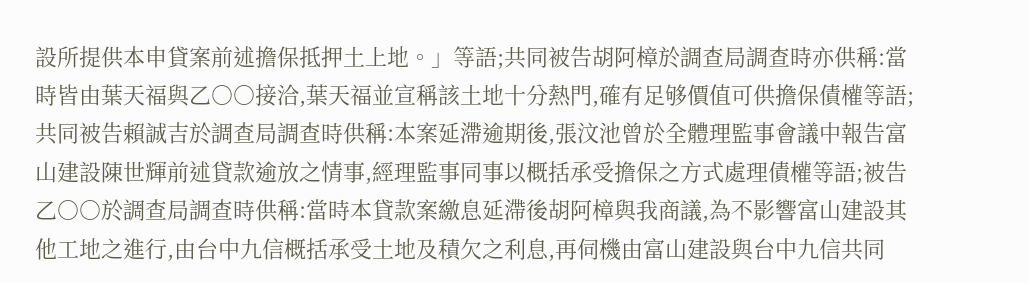設所提供本申貸案前述擔保抵押土上地。」等語;共同被告胡阿樟於調查局調查時亦供稱:當時皆由葉天福與乙○○接洽,葉天福並宣稱該土地十分熱門,確有足够價值可供擔保債權等語;共同被告賴誠吉於調查局調查時供稱:本案延滯逾期後,張汶池曾於全體理監事會議中報告富山建設陳世輝前述貸款逾放之情事,經理監事同事以概括承受擔保之方式處理債權等語;被告乙○○於調查局調查時供稱:當時本貸款案繳息延滯後胡阿樟與我商議,為不影響富山建設其他工地之進行,由台中九信概括承受土地及積欠之利息,再伺機由富山建設與台中九信共同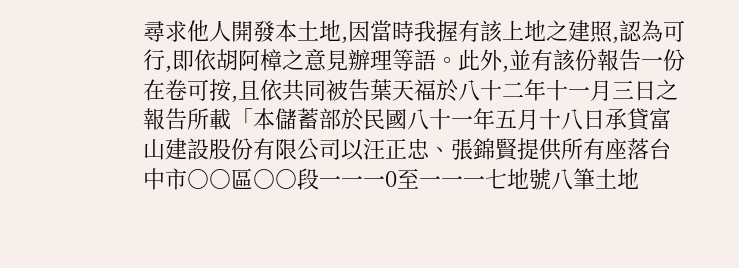尋求他人開發本土地,因當時我握有該上地之建照,認為可行,即依胡阿樟之意見辦理等語。此外,並有該份報告一份在卷可按,且依共同被告葉天福於八十二年十一月三日之報告所載「本儲蓄部於民國八十一年五月十八日承貸富山建設股份有限公司以汪正忠、張錦賢提供所有座落台中市○○區○○段一一一0至一一一七地號八筆土地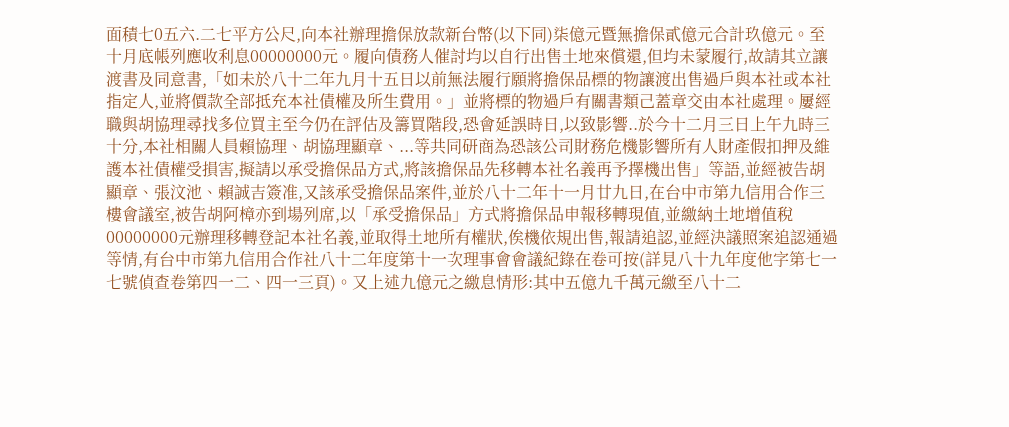面積七0五六.二七平方公尺,向本社辦理擔保放款新台幣(以下同)柒億元暨無擔保貳億元合計玖億元。至十月底帳列應收利息00000000元。履向債務人催討均以自行出售土地來償還,但均未蒙履行,故請其立讓渡書及同意書,「如未於八十二年九月十五日以前無法履行願將擔保品標的物讓渡出售過戶與本社或本社指定人,並將價款全部抵充本社債權及所生費用。」並將標的物過戶有關書類己蓋章交由本社處理。屢經職與胡協理尋找多位買主至今仍在評估及籌買階段,恐會延誤時日,以致影響..於今十二月三日上午九時三十分,本社相關人員賴協理、胡協理顯章、...等共同研商為恐該公司財務危機影響所有人財產假扣押及維護本社債權受損害,擬請以承受擔保品方式,將該擔保品先移轉本社名義再予擇機出售」等語,並經被告胡顯章、張汶池、賴誠吉簽准,又該承受擔保品案件,並於八十二年十一月廿九日,在台中市第九信用合作三樓會議室,被告胡阿樟亦到場列席,以「承受擔保品」方式將擔保品申報移轉現值,並繳納土地增值稅00000000元辦理移轉登記本社名義,並取得土地所有權狀,俟機依規出售,報請追認,並經決議照案追認通過等情,有台中市第九信用合作社八十二年度第十一次理事會會議紀錄在卷可按(詳見八十九年度他字第七一七號偵查卷第四一二、四一三頁)。又上述九億元之繳息情形:其中五億九千萬元繳至八十二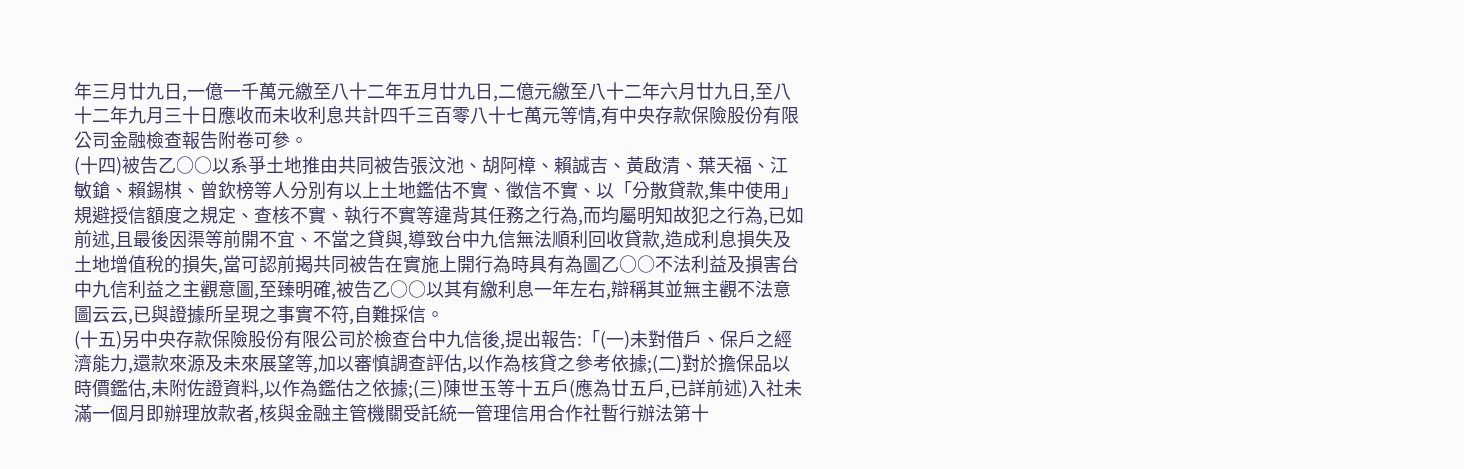年三月廿九日,一億一千萬元繳至八十二年五月廿九日,二億元繳至八十二年六月廿九日,至八十二年九月三十日應收而未收利息共計四千三百零八十七萬元等情,有中央存款保險股份有限公司金融檢查報告附卷可參。
(十四)被告乙○○以系爭土地推由共同被告張汶池、胡阿樟、賴誠吉、黃啟清、葉天福、江敏鎗、賴錫棋、曾欽榜等人分別有以上土地鑑估不實、徵信不實、以「分散貸款,集中使用」規避授信額度之規定、查核不實、執行不實等違背其任務之行為,而均屬明知故犯之行為,已如前述,且最後因渠等前開不宜、不當之貸與,導致台中九信無法順利回收貸款,造成利息損失及土地增值稅的損失,當可認前揭共同被告在實施上開行為時具有為圖乙○○不法利益及損害台中九信利益之主觀意圖,至臻明確,被告乙○○以其有繳利息一年左右,辯稱其並無主觀不法意圖云云,已與證據所呈現之事實不符,自難採信。
(十五)另中央存款保險股份有限公司於檢查台中九信後,提出報告:「(一)未對借戶、保戶之經濟能力,還款來源及未來展望等,加以審慎調查評估,以作為核貸之參考依據;(二)對於擔保品以時價鑑估,未附佐證資料,以作為鑑估之依據;(三)陳世玉等十五戶(應為廿五戶,已詳前述)入社未滿一個月即辦理放款者,核與金融主管機關受託統一管理信用合作社暫行辦法第十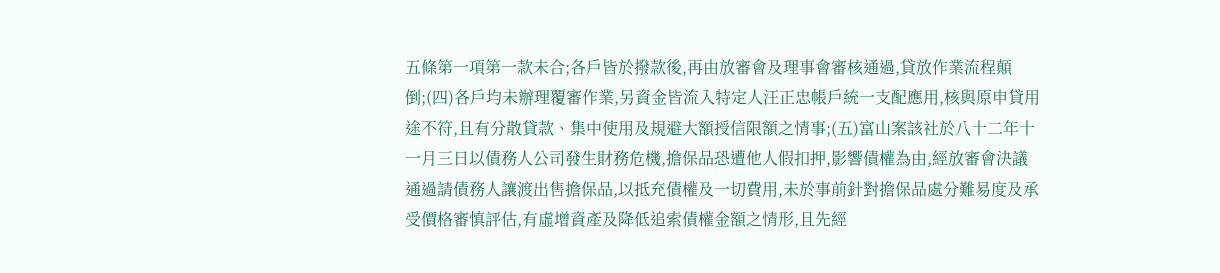五條第一項第一款未合;各戶皆於撥款後,再由放審會及理事會審核通過,貸放作業流程顛倒;(四)各戶均未辦理覆審作業,另資金皆流入特定人汪正忠帳戶統一支配應用,核與原申貸用途不符,且有分散貸款、集中使用及規避大額授信限額之情事;(五)富山案該社於八十二年十一月三日以債務人公司發生財務危機,擔保品恐遭他人假扣押,影響債權為由,經放審會決議通過請債務人讓渡出售擔保品,以抵充債權及一切費用,未於事前針對擔保品處分難易度及承受價格審慎評估,有虛增資產及降低追索債權金額之情形,且先經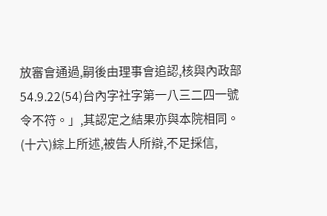放審會通過,嗣後由理事會追認,核與內政部54.9.22(54)台內字社字第一八三二四一號令不符。」,其認定之結果亦與本院相同。
(十六)綜上所述,被告人所辯,不足採信,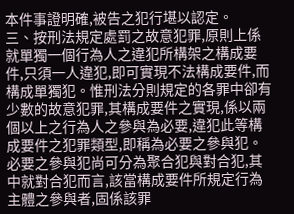本件事證明確,被告之犯行堪以認定。
三、按刑法規定處罰之故意犯罪,原則上係就單獨一個行為人之違犯所構架之構成要件,只須一人違犯,即可實現不法構成要件,而構成單獨犯。惟刑法分則規定的各罪中卻有少數的故意犯罪,其構成要件之實現,係以兩個以上之行為人之參與為必要,違犯此等構成要件之犯罪類型,即稱為必要之參與犯。必要之參與犯尚可分為聚合犯與對合犯,其中就對合犯而言,該當構成要件所規定行為主體之參與者,固係該罪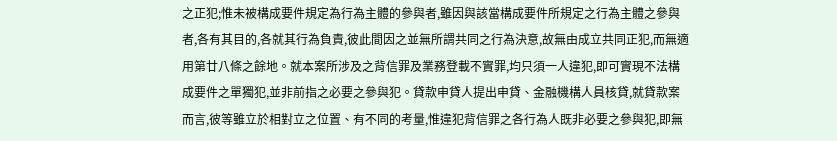之正犯;惟未被構成要件規定為行為主體的參與者,雖因與該當構成要件所規定之行為主體之參與者,各有其目的,各就其行為負責,彼此間因之並無所謂共同之行為決意,故無由成立共同正犯,而無適用第廿八條之餘地。就本案所涉及之背信罪及業務登載不實罪,均只須一人違犯,即可實現不法構成要件之單獨犯,並非前指之必要之參與犯。貸款申貸人提出申貸、金融機構人員核貸,就貸款案而言,彼等雖立於相對立之位置、有不同的考量,惟違犯背信罪之各行為人既非必要之參與犯,即無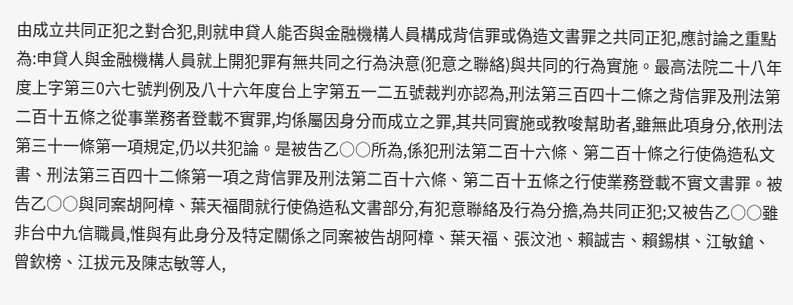由成立共同正犯之對合犯,則就申貸人能否與金融機構人員構成背信罪或偽造文書罪之共同正犯,應討論之重點為:申貸人與金融機構人員就上開犯罪有無共同之行為決意(犯意之聯絡)與共同的行為實施。最高法院二十八年度上字第三0六七號判例及八十六年度台上字第五一二五號裁判亦認為,刑法第三百四十二條之背信罪及刑法第二百十五條之從事業務者登載不實罪,均係屬因身分而成立之罪,其共同實施或教唆幫助者,雖無此項身分,依刑法第三十一條第一項規定,仍以共犯論。是被告乙○○所為,係犯刑法第二百十六條、第二百十條之行使偽造私文書、刑法第三百四十二條第一項之背信罪及刑法第二百十六條、第二百十五條之行使業務登載不實文書罪。被告乙○○與同案胡阿樟、葉天福間就行使偽造私文書部分,有犯意聯絡及行為分擔,為共同正犯;又被告乙○○雖非台中九信職員,惟與有此身分及特定關係之同案被告胡阿樟、葉天福、張汶池、賴誠吉、賴錫棋、江敏鎗、曾欽榜、江拔元及陳志敏等人,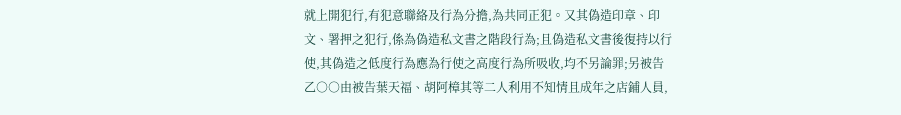就上開犯行,有犯意聯絡及行為分擔,為共同正犯。又其偽造印章、印文、署押之犯行,係為偽造私文書之階段行為;且偽造私文書後復持以行使,其偽造之低度行為應為行使之高度行為所吸收,均不另論罪;另被告乙○○由被告葉天福、胡阿樟其等二人利用不知情且成年之店鋪人員,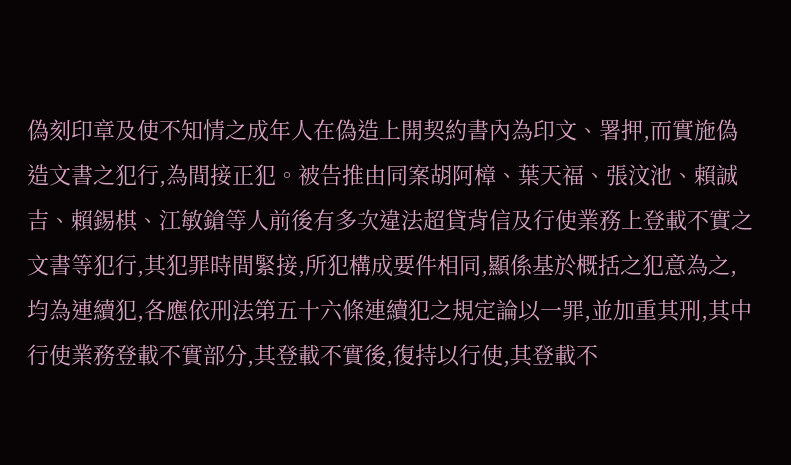偽刻印章及使不知情之成年人在偽造上開契約書內為印文、署押,而實施偽造文書之犯行,為間接正犯。被告推由同案胡阿樟、葉天福、張汶池、賴誠吉、賴錫棋、江敏鎗等人前後有多次違法超貸背信及行使業務上登載不實之文書等犯行,其犯罪時間緊接,所犯構成要件相同,顯係基於概括之犯意為之,均為連續犯,各應依刑法第五十六條連續犯之規定論以一罪,並加重其刑,其中行使業務登載不實部分,其登載不實後,復持以行使,其登載不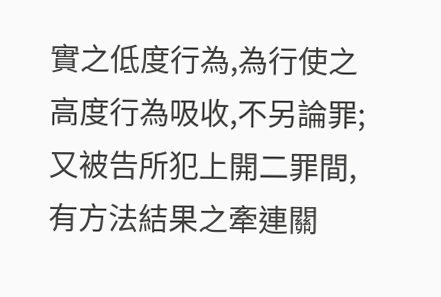實之低度行為,為行使之高度行為吸收,不另論罪;又被告所犯上開二罪間,有方法結果之牽連關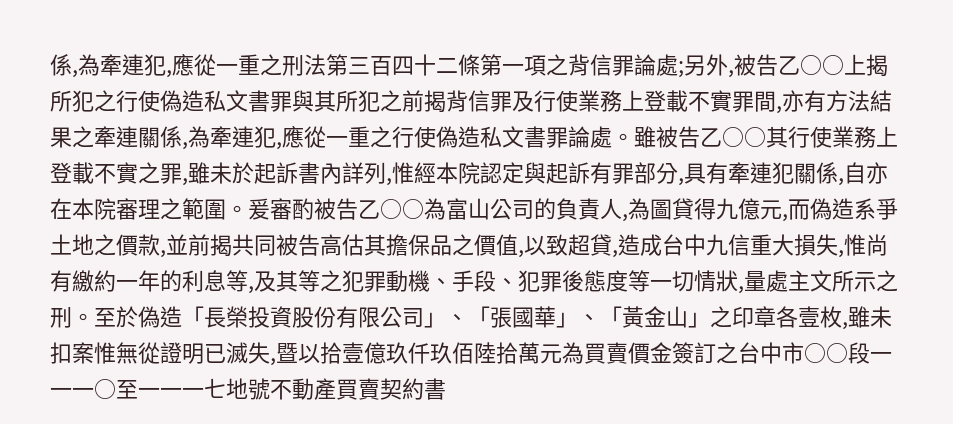係,為牽連犯,應從一重之刑法第三百四十二條第一項之背信罪論處;另外,被告乙○○上揭所犯之行使偽造私文書罪與其所犯之前揭背信罪及行使業務上登載不實罪間,亦有方法結果之牽連關係,為牽連犯,應從一重之行使偽造私文書罪論處。雖被告乙○○其行使業務上登載不實之罪,雖未於起訴書內詳列,惟經本院認定與起訴有罪部分,具有牽連犯關係,自亦在本院審理之範圍。爰審酌被告乙○○為富山公司的負責人,為圖貸得九億元,而偽造系爭土地之價款,並前揭共同被告高估其擔保品之價值,以致超貸,造成台中九信重大損失,惟尚有繳約一年的利息等,及其等之犯罪動機、手段、犯罪後態度等一切情狀,量處主文所示之刑。至於偽造「長榮投資股份有限公司」、「張國華」、「黃金山」之印章各壹枚,雖未扣案惟無從證明已滅失,暨以拾壹億玖仟玖佰陸拾萬元為買賣價金簽訂之台中市○○段一一一○至一一一七地號不動產買賣契約書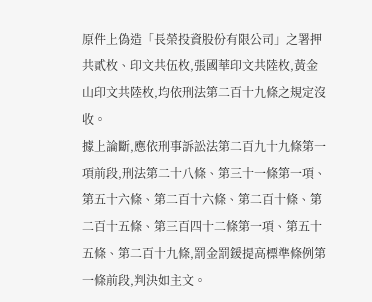原件上偽造「長榮投資股份有限公司」之署押共貳枚、印文共伍枚,張國華印文共陸枚,黃金山印文共陸枚,均依刑法第二百十九條之規定沒收。
據上論斷,應依刑事訴訟法第二百九十九條第一項前段,刑法第二十八條、第三十一條第一項、第五十六條、第二百十六條、第二百十條、第二百十五條、第三百四十二條第一項、第五十五條、第二百十九條,罰金罰鍰提高標準條例第一條前段,判決如主文。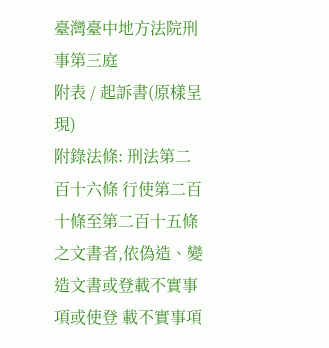臺灣臺中地方法院刑事第三庭
附表 / 起訴書(原樣呈現)
附錄法條: 刑法第二百十六條 行使第二百十條至第二百十五條之文書者,依偽造、變造文書或登載不實事項或使登 載不實事項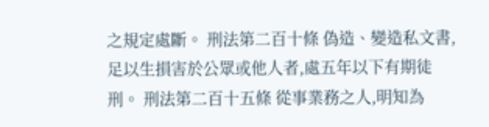之規定處斷。 刑法第二百十條 偽造、變造私文書,足以生損害於公眾或他人者,處五年以下有期徒刑。 刑法第二百十五條 從事業務之人,明知為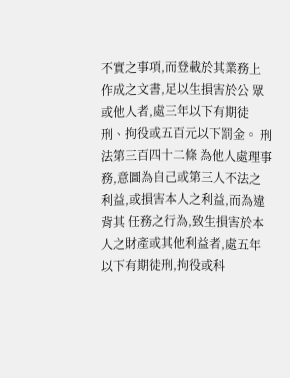不實之事項,而登載於其業務上作成之文書,足以生損害於公 眾或他人者,處三年以下有期徒刑、拘役或五百元以下罰金。 刑法第三百四十二條 為他人處理事務,意圖為自己或第三人不法之利益,或損害本人之利益,而為違背其 任務之行為,致生損害於本人之財產或其他利益者,處五年以下有期徒刑,拘役或科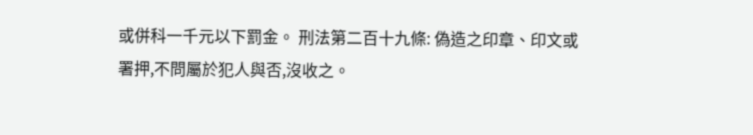或併科一千元以下罰金。 刑法第二百十九條: 偽造之印章、印文或署押,不問屬於犯人與否,沒收之。